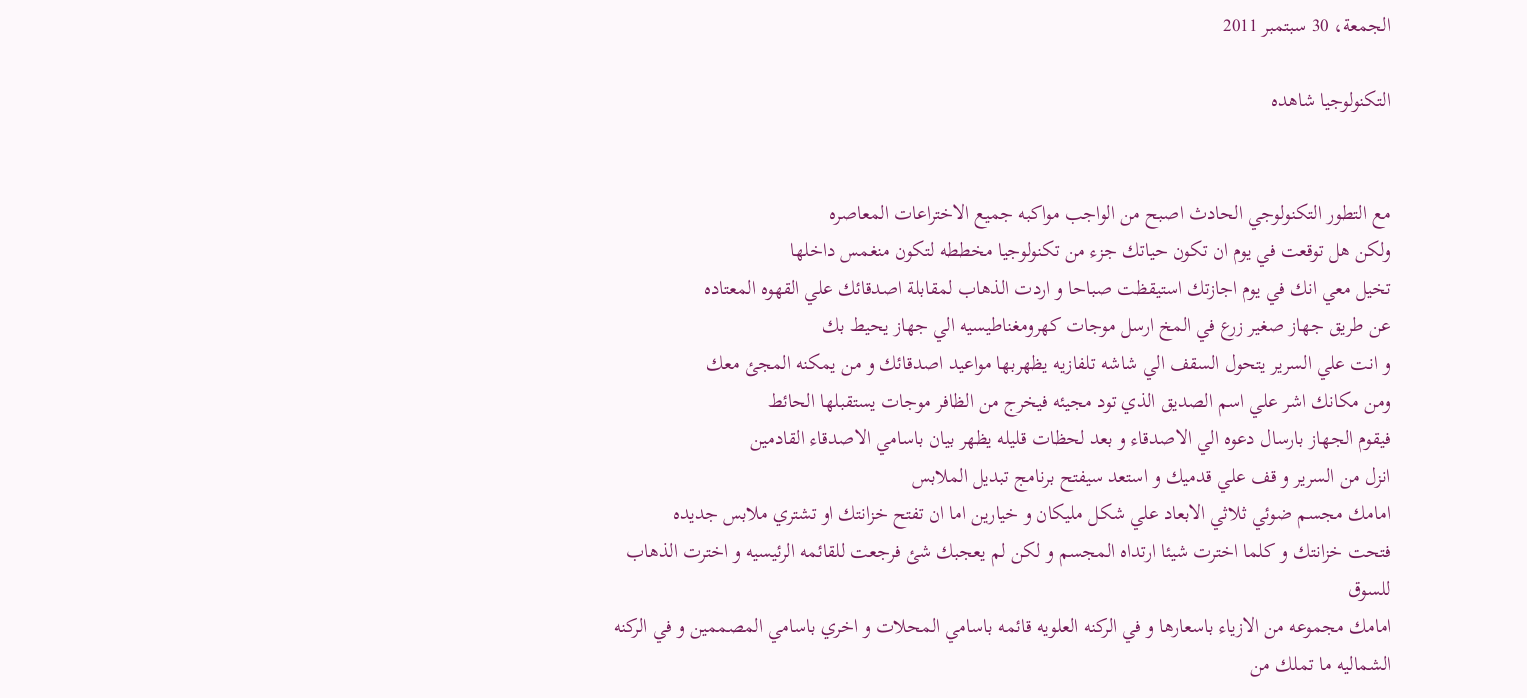الجمعة، 30 سبتمبر 2011

التكنولوجيا شاهده


مع التطور التكنولوجي الحادث اصبح من الواجب مواكبه جميع الاختراعات المعاصره
ولكن هل توقعت في يوم ان تكون حياتك جزء من تكنولوجيا مخططه لتكون منغمس داخلها
تخيل معي انك في يوم اجازتك استيقظت صباحا و اردت الذهاب لمقابلة اصدقائك علي القهوه المعتاده
عن طريق جهاز صغير زرع في المخ ارسل موجات كهرومغناطيسيه الي جهاز يحيط بك
و انت علي السرير يتحول السقف الي شاشه تلفازيه يظهربها مواعيد اصدقائك و من يمكنه المجئ معك
ومن مكانك اشر علي اسم الصديق الذي تود مجيئه فيخرج من الظافر موجات يستقبلها الحائط
فيقوم الجهاز بارسال دعوه الي الاصدقاء و بعد لحظات قليله يظهر بيان باسامي الاصدقاء القادمين
انزل من السرير و قف علي قدميك و استعد سيفتح برنامج تبديل الملابس
امامك مجسم ضوئي ثلاثي الابعاد علي شكل مليكان و خيارين اما ان تفتح خزانتك او تشتري ملابس جديده
فتحت خزانتك و كلما اخترت شيئا ارتداه المجسم و لكن لم يعجبك شئ فرجعت للقائمه الرئيسيه و اخترت الذهاب للسوق
امامك مجموعه من الازياء باسعارها و في الركنه العلويه قائمه باسامي المحلات و اخري باسامي المصممين و في الركنه الشماليه ما تملك من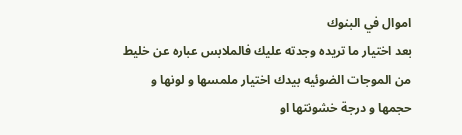اموال في البنوك
بعد اختيار ما تريده وجدته عليك فالملابس عباره عن خليط من الموجات الضوئيه بيدك اختيار ملمسها و لونها و حجمها و درجة خشونتها او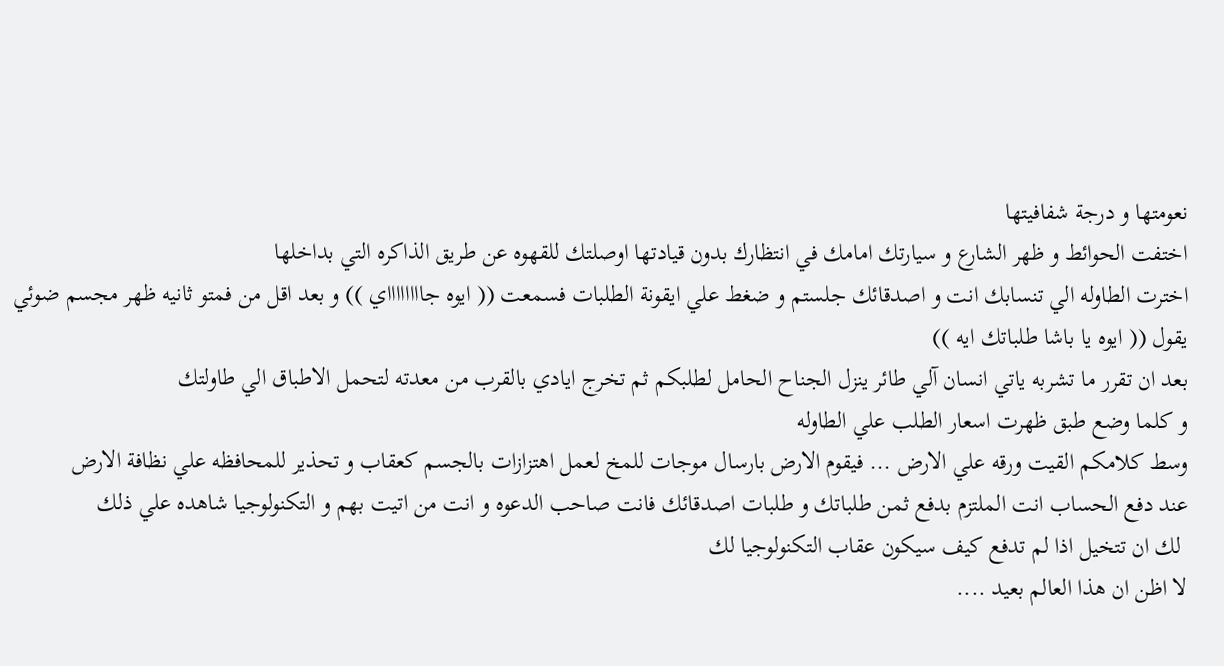نعومتها و درجة شفافيتها
اختفت الحوائط و ظهر الشارع و سيارتك امامك في انتظارك بدون قيادتها اوصلتك للقهوه عن طريق الذاكره التي بداخلها
اخترت الطاوله الي تنسابك انت و اصدقائك جلستم و ضغط علي ايقونة الطلبات فسمعت (( ايوه جااااااااي )) و بعد اقل من فمتو ثانيه ظهر مجسم ضوئي يقول (( ايوه يا باشا طلباتك ايه ))
بعد ان تقرر ما تشربه ياتي انسان آلي طائر ينزل الجناح الحامل لطلبكم ثم تخرج ايادي بالقرب من معدته لتحمل الاطباق الي طاولتك
و كلما وضع طبق ظهرت اسعار الطلب علي الطاوله
وسط كلامكم القيت ورقه علي الارض ... فيقوم الارض بارسال موجات للمخ لعمل اهتزازات بالجسم كعقاب و تحذير للمحافظه علي نظافة الارض
عند دفع الحساب انت الملتزم بدفع ثمن طلباتك و طلبات اصدقائك فانت صاحب الدعوه و انت من اتيت بهم و التكنولوجيا شاهده علي ذلك
 لك ان تتخيل اذا لم تدفع كيف سيكون عقاب التكنولوجيا لك
لا اظن ان هذا العالم بعيد ....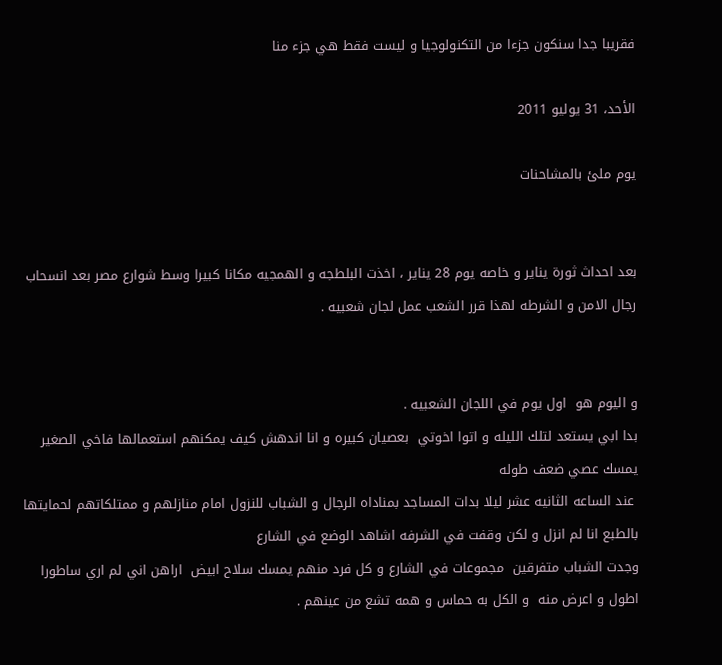فقريبا جدا سنكون جزءا من التكنولوجيا و ليست فقط هي جزء منا

الأحد، 31 يوليو 2011

يوم ملئ بالمشاحنات


بعد احداث ثورة يناير و خاصه يوم 28 يناير ، اخذت البلطجه و الهمجيه مكانا كبيرا وسط شوارع مصر بعد انسحاب رجال الامن و الشرطه لهذا قرر الشعب عمل لجان شعبيه .


و اليوم هو  اول يوم في اللجان الشعبيه .
بدا ابي يستعد لتلك الليله و اتوا اخوتي  بعصيان كبيره و انا اندهش كيف يمكنهم استعمالها فاخي الصغير يمسك عصي ضعف طوله
 عند الساعه الثانيه عشر ليلا بدات المساجد بمناداه الرجال و الشباب للنزول امام منازلهم و ممتلكاتهم لحمايتها
بالطبع انا لم انزل و لكن وقفت في الشرفه اشاهد الوضع في الشارع
وجدت الشباب متفرقين  مجموعات في الشارع و كل فرد منهم يمسك سلاح ابيض  اراهن اني لم اري ساطورا اطول و اعرض منه  و الكل به حماس و همه تشع من عينهم .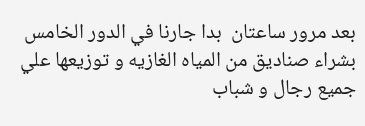بعد مرور ساعتان  بدا جارنا في الدور الخامس بشراء صناديق من المياه الغازيه و توزيعها علي جميع رجال و شباب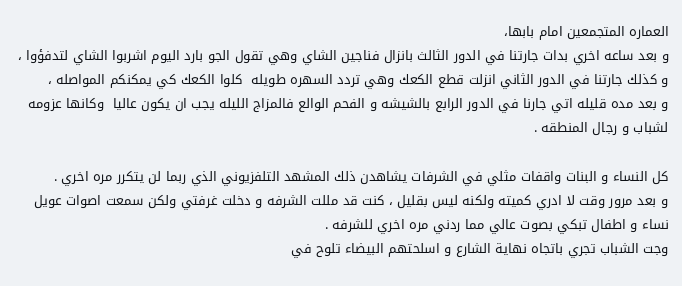العماره المتجمعين امام بابها،
و بعد ساعه اخري بدات جارتنا في الدور الثالث بانزال فناجين الشاي وهي تقول الجو بارد اليوم اشربوا الشاي لتدفؤوا ،
و كذلك جارتنا في الدور الثاني انزلت قطع الكعك وهي تردد السهره طويله  كلوا الكعك كي يمكنكم المواصله ،
و بعد مده قليله اتي جارنا في الدور الرابع بالشيشه و الفحم الوالع فالمزاج الليله يجب ان يكون عاليا  وكانها عزومه لشباب و رجال المنطقه .

كل النساء و البنات واقفات مثلي في الشرفات يشاهدن ذلك المشهد التلفزيوني الذي ربما لن يتكرر مره اخري .
و بعد مرور وقت لا ادري كميته ولكنه ليس بقليل ، كنت قد مللت الشرفه و دخلت غرفتي ولكن سمعت اصوات عويل نساء و اطفال تبكي بصوت عالي مما ردني مره اخري للشرفه .
وجت الشباب تجري باتجاه نهاية الشارع و اسلحتهم البيضاء تلوح في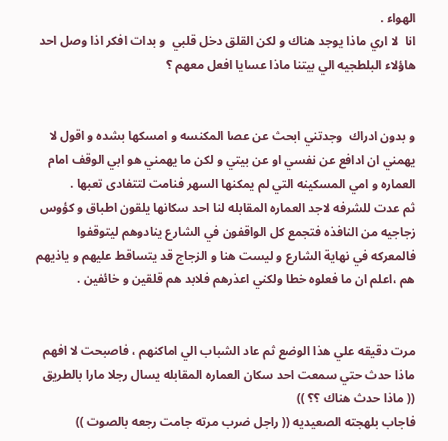الهواء .
انا  لا اري ماذا يوجد هناك و لكن القلق دخل قلبي  و بدات افكر اذا وصل احد هاؤلاء البلطجيه الي بيتنا ماذا عسايا افعل معهم ؟


و بدون ادراك  وجدتني ابحث عن عصا المكنسه و امسكها بشده و اقول لا يهمني ان ادافع عن نفسي او عن بيتي و لكن ما يهمني هو ابي الوقف امام العماره و امي المسكينه التي لم يمكنها السهر فنامت لتتفادى تعبها .
ثم عدت للشرفه لاجد العماره المقابله لنا احد سكانها يلقون اطباق و كؤوس زجاجيه من النافذه فتجمع كل الواقفون في الشارع ينادوهم ليتوقفوا فالمعركه في نهاية الشارع و ليست هنا و الزجاج قد يتساقط عليهم و ياذيهم هم ،اعلم ان ما فعلوه خطا ولكني اعذرهم فلابد هم قلقين و خائفين .


مرت دقيقه علي هذا الوضع ثم عاد الشباب الي اماكنهم ، فاصبحت لا افهم ماذا حدث حتي سمعت احد سكان العماره المقابله يسال رجلا مارا بالطريق (( ماذا حدث هناك ؟؟ ))
فاجاب بلهجته الصعيديه (( راجل ضرب مرته جامت رجعه بالصوت ))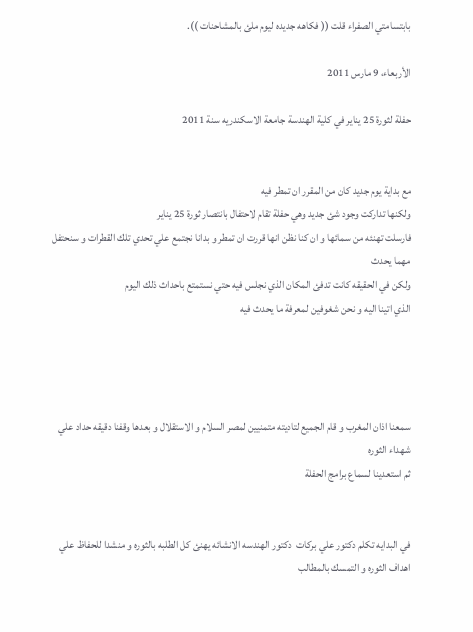بابتسامتي الصفراء قلت (( فكاهه جديده ليوم ملئ بالمشاحنات )).

الأربعاء، 9 مارس 2011

حفلة لثورة 25 يناير في كلية الهندسة جامعة الاسكندريه سنة 2011


مع بداية يوم جديد كان من المقرر ان تمطر فيه
ولكنها تداركت وجود شئ جديد وهي حفلة تقام لاحتفال بانتصار ثورة 25 يناير
فارسلت تهنئه من سمائها و ان كنا نظن انها قررت ان تمطر و بدانا نجتمع علي تحدي تلك القطرات و سنحتفل مهما يحدث
ولكن في الحقيقه كانت تدفئ المكان الذي نجلس فيه حتي نستمتع باحداث ذلك اليوم
الذي اتينا اليه و نحن شغوفين لمعرفة ما يحدث فيه




سمعنا اذان المغرب و قام الجميع لتاديته متمنيين لمصر السلام و الاستقلال و بعدها وقفنا دقيقه حداد علي شهداء الثوره
ثم استعدينا لسماع برامج الحفلة


في البدايه تكلم دكتور علي بركات  دكتور الهندسه الانشائه يهنئ كل الطلبه بالثوره و منشدا للحفاظ علي اهداف الثوره و التمسك بالمطالب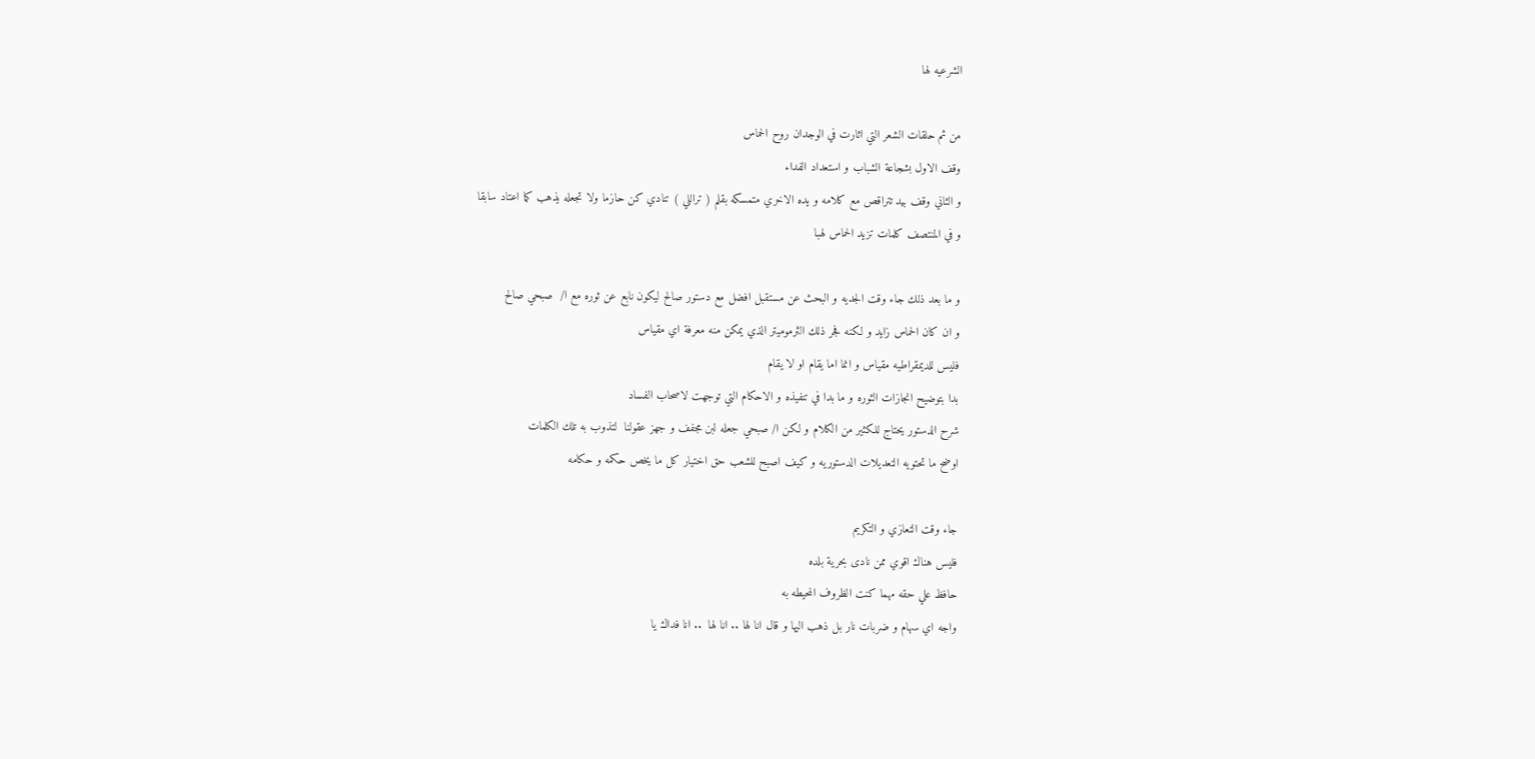الشرعيه لها

من ثم حلقات الشعر التي اثارت في الوجدان روح الحماس
وقف الاول بشجاعة الشباب و استعداد الفداء
و الثاني وقف بيد تتراقص مع كلامه و يده الاخري متمسكه بقلم ( تراللي ) تنادي كن حازما ولا تجعله يذهب كما اعتاد سابقا
و في المنتصف كلمات تزيد الحماس لهبا

و ما بعد ذلك جاء وقت الجديه و البحث عن مستقبل افضل مع دستور صالح ليكون نابع عن ثوره مع ا/  صبحي صالح
و ان كان الحماس زايد و لكنه فجر ذلك الثرموميتر الذي يمكن منه معرفة اي مقياس
فليس للديمقراطيه مقياس و انما اما يقام او لا يقام
بدا بتوضيح انجازات الثوره و ما بدا في تنفيذه و الاحكام التي توجهت لاصحاب الفساد
شرح الدستور يحتاج للكثير من الكلام و لكن ا/ صبحي جعله لبن مجفف و جهز عقولنا  لتذوب به تلك الكلمات
اوضح ما تحتويه التعديلات الدستوريه و كيف اصبح للشعب حق اختيار كل ما يخص حكمه و حكامه

جاء وقت التعازي و التكريم
فليس هناك اقوي ممن نادى بحرية بلده
حافظ علي حقه مهما كنت الظروف المحيطه به
واجه اي سهام و ضربات نار بل ذهب اليها و قال انا لها .. انا لها  .. انا فداك يا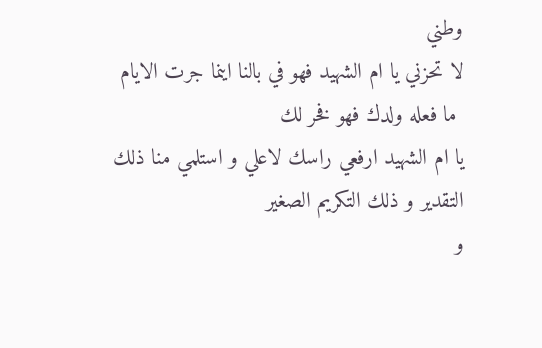وطني
لا تحزني يا ام الشهيد فهو في بالنا اينما جرت الايام
 ما فعله ولدك فهو فخر لك
يا ام الشهيد ارفعي راسك لاعلي و استلمي منا ذلك التقدير و ذلك التكريم الصغير
و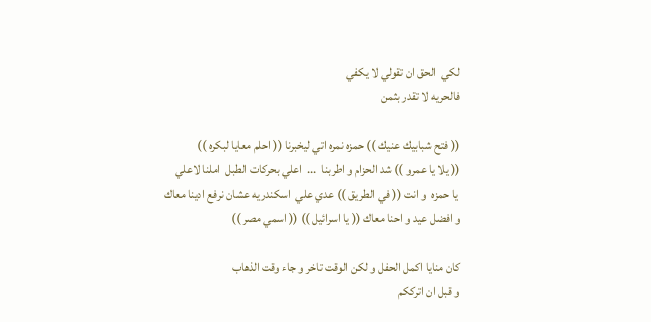لكي  الحق ان تقولي لا يكفي
فالحريه لا تقدر بثمن

(( فتح شبابيك عنيك )) حمزه نمره اتي ليخبرنا (( احلم معايا لبكره ))
(( يلا يا عمرو )) شد الحزام و اطربنا  ...  اعلي بحركات الطبل  املنا لاعلي
 يا حمزه  و انت (( في الطريق )) عدي علي  اسكندريه عشان نرفع ادينا معاك
و افضل عيد و احنا معاك (( يا اسرائيل )) (( اسمي مصر ))

كان منايا اكمل الحفل و لكن الوقت تاخر و جاء وقت الذهاب
و قبل ان اترككم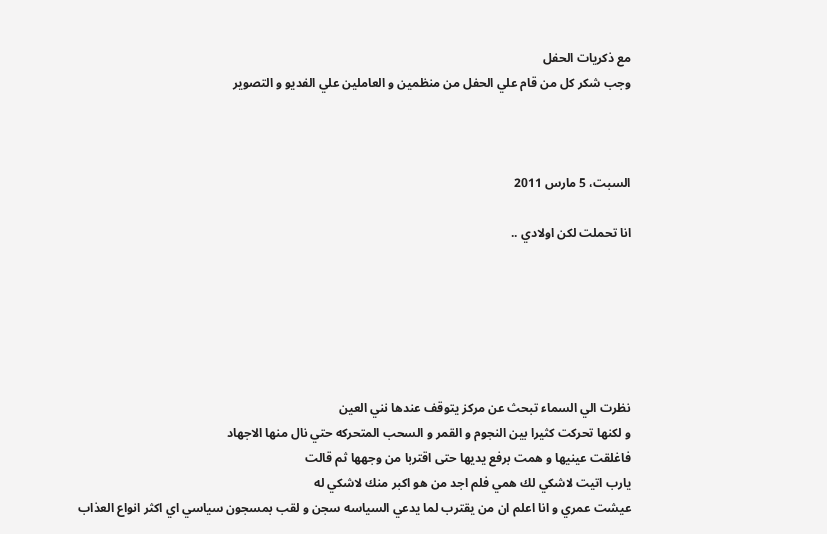مع ذكريات الحفل
وجب شكر كل من قام علي الحفل من منظمين و العاملين علي الفديو و التصوير



السبت، 5 مارس 2011

انا تحملت لكن اولادي ..






نظرت الي السماء تبحث عن مركز يتوقف عندها نني العين
و لكنها تحركت كثيرا بين النجوم و القمر و السحب المتحركه حتي نال منها الاجهاد
فاغلقت عينيها و همت برفع يديها حتى اقتربا من وجهها ثم قالت
يارب اتيت لاشكي لك همي فلم اجد من هو اكبر منك لاشكي له
عيشت عمري و انا اعلم ان من يقترب لما يدعي السياسه سجن و لقب بمسجون سياسي اي اكثر انواع العذاب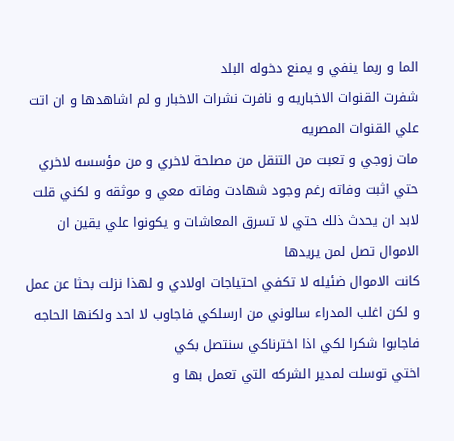الما و ربما ينفي و يمنع دخوله البلد
شفرت القنوات الاخباريه و نافرت نشرات الاخبار و لم اشاهدها و ان اتت علي القنوات المصريه
مات زوجي و تعبت من التنقل من مصلحة لاخري و من مؤسسه لاخري حتي اثبت وفاته رغم وجود شهادت وفاته معي و موثقه و لكني قلت لابد ان يحدث ذلك حتي لا تسرق المعاشات و يكونوا علي يقين ان الاموال تصل لمن يريدها
كانت الاموال ضئيله لا تكفي احتياجات اولادي و لهذا نزلت بحثا عن عمل و لكن اغلب المدراء سالوني من ارسلكي فاجاوب لا احد ولكنها الحاجه فاجابوا شكرا لكي اذا اخترناكي سنتصل بكي
اختي توسلت لمدير الشركه التي تعمل بها و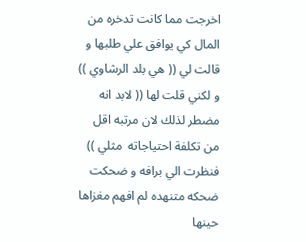اخرجت مما كانت تدخره من المال كي يوافق علي طلبها و قالت لي (( هي بلد الرشاوي )) و لكني قلت لها (( لابد انه مضطر لذلك لان مرتبه اقل من تكلفة احتياجاته  مثلي )) فنظرت الي برافه و ضحكت ضحكه متنهده لم افهم مغزاها حينها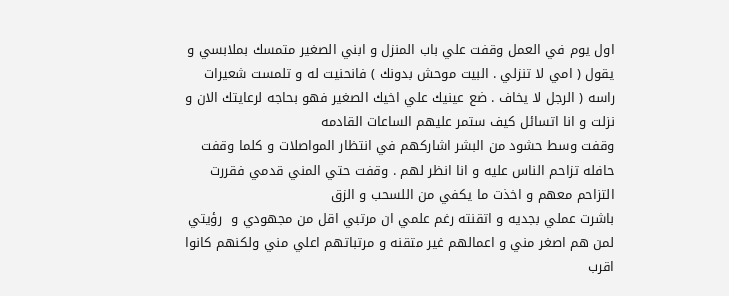اول يوم في العمل وقفت علي باب المنزل و ابني الصغير متمسك بملابسي و يقول ( امي لا تنزلي . البيت موحش بدونك ) فانحنيت له و تلمست شعيرات راسه ( الرجل لا يخاف . ضع عينيك علي اخيك الصغير فهو بحاجه لرعايتك الان و نزلت و انا اتسائل كيف ستمر عليهم الساعات القادمه
وقفت وسط حشود من البشر اشاركهم في انتظار المواصلات و كلما وقفت حافله تزاحم الناس عليه و انا انظر لهم . وقفت حتي المني قدمي فقررت التزاحم معهم و اخذت ما يكفي من اللسحب و الزق
باشرت عملي بجديه و اتقنته رغم علمي ان مرتبي اقل من مجهودي و  رؤيتي لمن هم اصغر مني و اعمالهم غير متقنه و مرتباتهم اعلي مني ولكنهم كانوا اقرب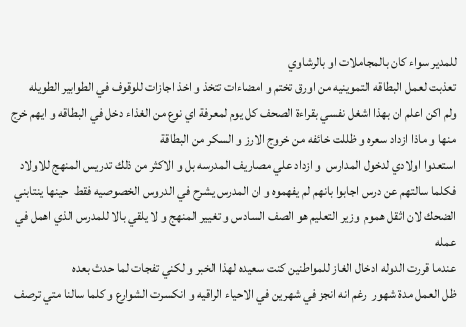للمدير سواء كان بالمجاملات او بالرشاوي
تعذبت لعمل البطاقه التموينيه من اورق تختم و امضاءات تتخذ و اخذ اجازات للوقوف في الطوابير الطويله
ولم اكن اعلم ان بهذا اشغل نفسي بقراءة الصحف كل يوم لمعرفة اي نوع من الغذاء دخل في البطاقه و ايهم خرج منها و ماذا ازداد سعره و ظللت خائفه من خروج الارز و السكر من البطاقة
استعدوا اولادي لدخول المدارس  و ازداد علي مصاريف المدرسه بل و الاكثر من ذلك تدريس المنهج للاولاد فكلما سالتهم عن درس اجابوا بانهم لم يفهموه و ان المدرس يشرح في الدروس الخصوصيه فقط  حينها ينتابني الضحك لان اثقل هموم  وزير التعليم هو الصف السادس و تغيير المنهج و لا يلقي بالا للمدرس الذي اهمل في عمله
عندما قررت الدوله ادخال الغاز للمواطنين كنت سعيده لهذا الخبر و لكني تفجات لما حدث بعده
ظل العمل مدة شهور  رغم انه انجز في شهرين في الاحياء الراقيه و انكسرت الشوارع و كلما سالنا متي ترصف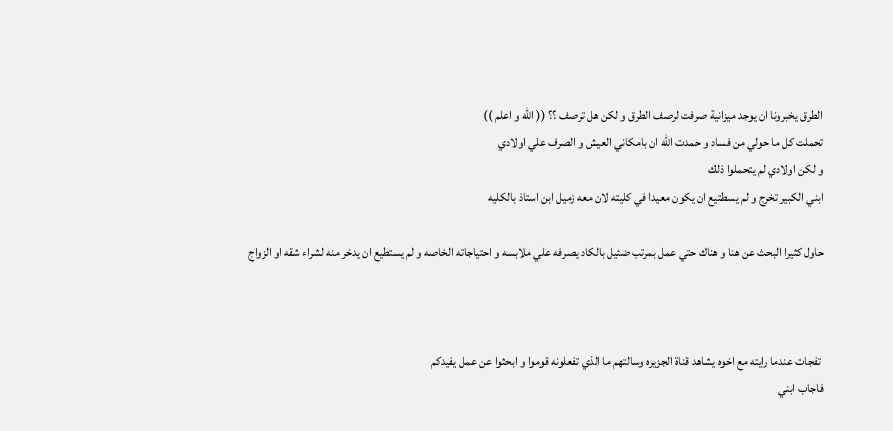الطرق يخبرونا ان يوجد ميزانية صرفت لرصف الطرق و لكن هل ترصف ؟؟ (( الله و اعلم ))
تحملت كل ما حولي من فساد و حمدت الله ان بامكاني العيش و الصرف علي اولادي
و لكن اولادي لم يتحملوا ذلك
ابني الكبير تخرج و لم يسطتيع ان يكون معيدا في كليته لان معه زميل ابن استاذ بالكليه

حاول كثيرا البحث عن هنا و هناك حتي عمل بمرتب ضئيل بالكاد يصرفه علي ملابسه و احتياجاته الخاصه و لم يستطيع ان يدخر منه لشراء شقه او الزواج



 تفجات عندما رايته مع اخوه يشاهد قناة الجزيره وسالتهم ما الذي تفعلونه قوموا و ابحثوا عن عمل يفيدكم
فاجاب ابني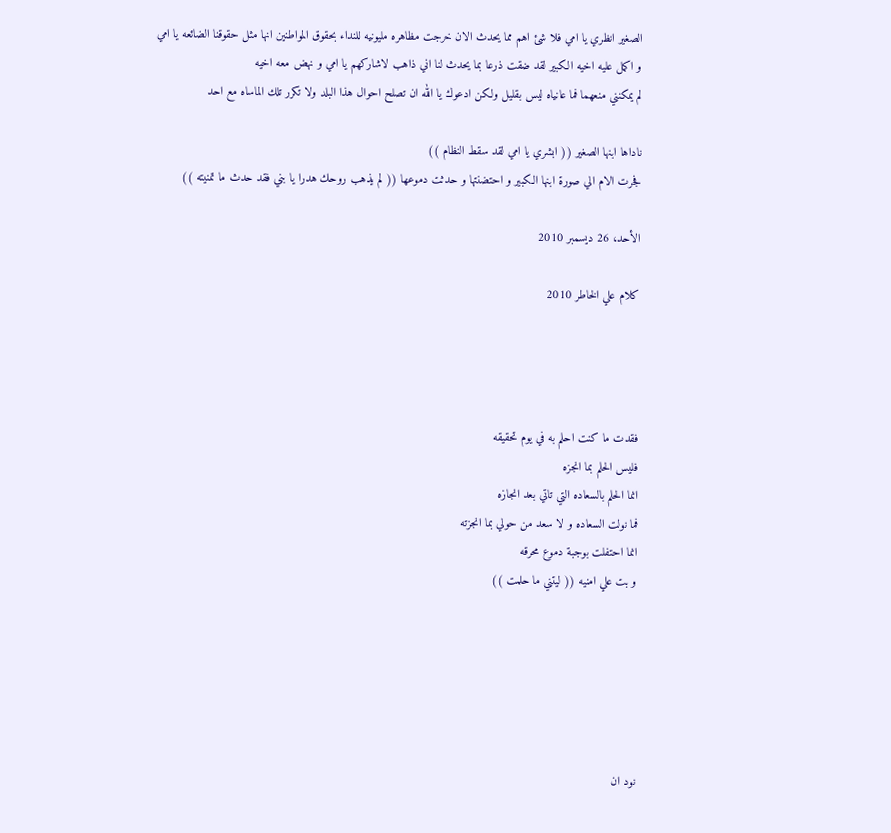الصغير انظري يا امي فلا شئ اهم مما يحدث الان خرجت مظاهره مليونيه للنداء بحقوق المواطنين انها مثل حقوقنا الضائعه يا امي
و اكمل عليه اخيه الكبير لقد ضقت ذرعا بما يحدث لنا اني ذاهب لاشاركهم يا امي و نهض معه اخيه
لم يمكنني منعهما فما عانياه ليس بقليل ولكن ادعوك يا الله ان تصلح احوال هذا البلد ولا تكرر تلك الماساه مع احد

ناداها ابنها الصغير (( ابشري يا امي لقد سقط النظام ))
فجرت الام الي صورة ابنها الكبير و احتضنتها و حدثت دموعها (( لم يذهب روحك هدرا يا بني فقد حدث ما تمنيته ))

الأحد، 26 ديسمبر 2010

كلام علي الخاطر 2010




فقدت ما كنت احلم به في يوم تحقيقه
فليس الحلم بما انجزه
انما الحلم بالسعاده التي تاتي بعد انجازه
فما نولت السعاده و لا سعد من حولي بما انجزته
انما احتفلت بوجبة دموع محرقه
و بت علي امنيه (( ليتني ما حلمت ))






نود ان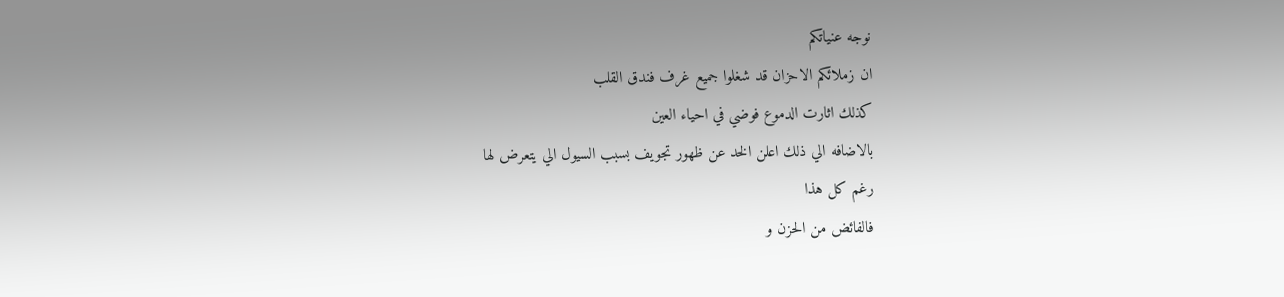نوجه عنياتكم
ان زملائكم الاحزان قد شغلوا جميع غرف فندق القلب
كذلك اثارت الدموع فوضي في احياء العين
بالاضافه الي ذلك اعلن الخد عن ظهور تجويف بسبب السيول الي يتعرض لها
رغم كل هذا
فالفائض من الحزن و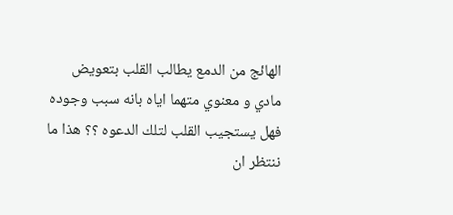الهائج من الدمع يطالب القلب بتعويض مادي و معنوي متهما اياه بانه سبب وجوده
فهل يستجيب القلب لتلك الدعوه ؟؟ هذا ما ننتظر ان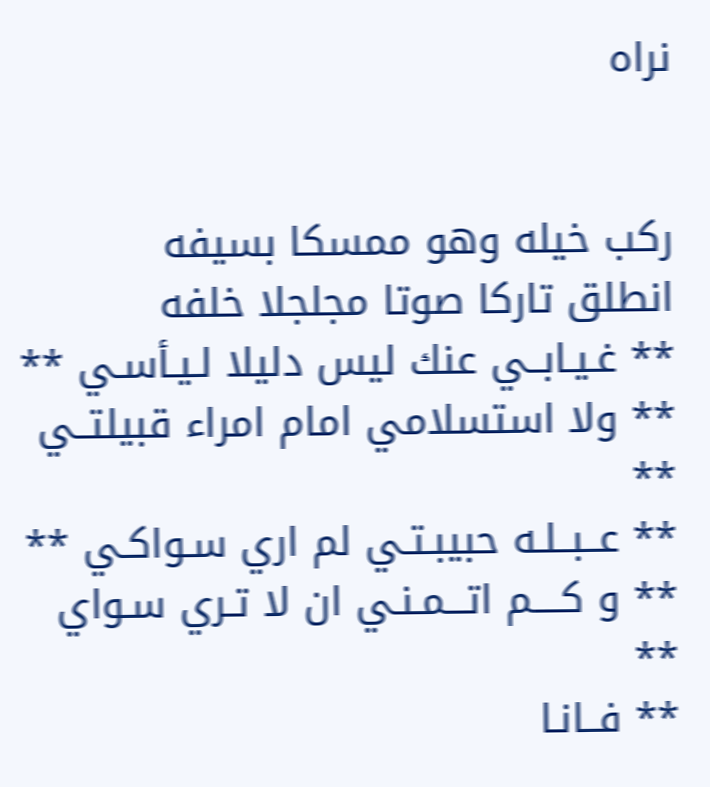نراه


ركب خيله وهو ممسكا بسيفه
انطلق تاركا صوتا مجلجلا خلفه
** غـيـابــي عنك ليس دليلا لـيـأسـي **
** ولا استسلامي امام امراء قبيلتــي **
** عــبــلـه حبيبـتـي لم اري سـواكـي **
** و كــــم اتـــمـنـي ان لا تـري سـواي **
** فــانـا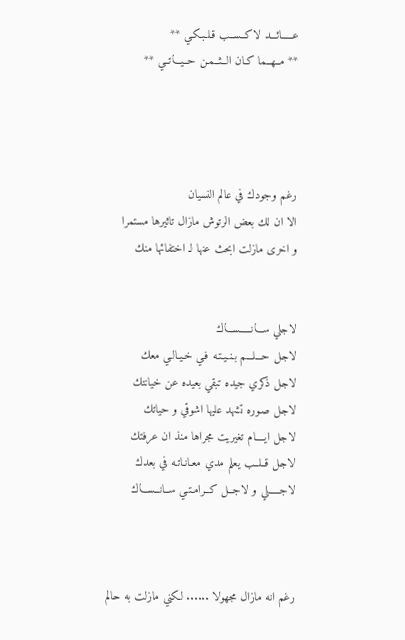عـــــائـــد لاكــســب قـلـبـكـي **
** مــهــما كـان الــثــمـن حــيـــاتــي **




رغم وجودك في عالم النسيان
الا ان لك بعض الرتوش مازال تاثيرها مستمرا
و اخرى مازلت ابحث عنها لـ اختفائها منك


لاجلي ســـانـــــســـاك
لاجل حـــلـــم بـنـيـتـه فـي خـيـالـي معك
لاجل ذكري جيده تبقي بعيده عن خيانتك
لاجل صـوره تشهد عليها اشوقي و حياتك
لاجل ايــــام تغيريت مجراها منذ ان عرفتك
لاجل قــلــب يعلم مدي معـانـاتـه في بعدك
لاجـــــلي و لاجــل كــرامـتـي ســانــســـاك



رغم انه مازال مجهولا ...... لكني مازلت به حالم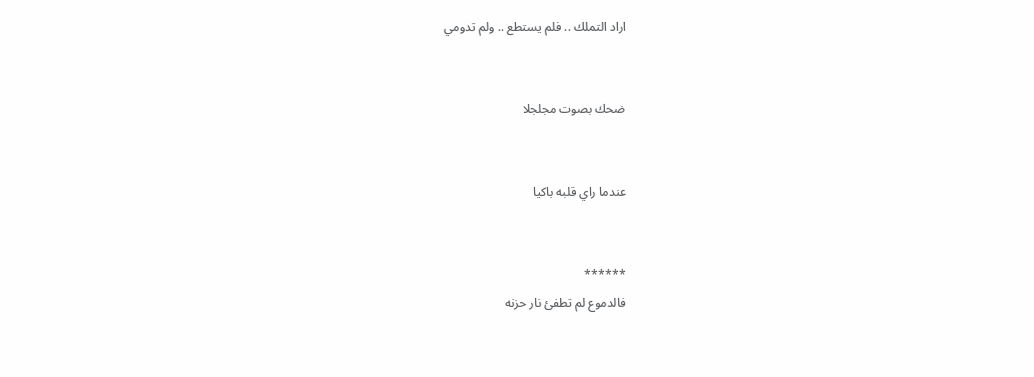اراد التملك .. فلم يستطع .. ولم تدومي


ضحك بصوت مجلجلا


عندما راي قلبه باكيا


******
فالدموع لم تطفئ نار حزنه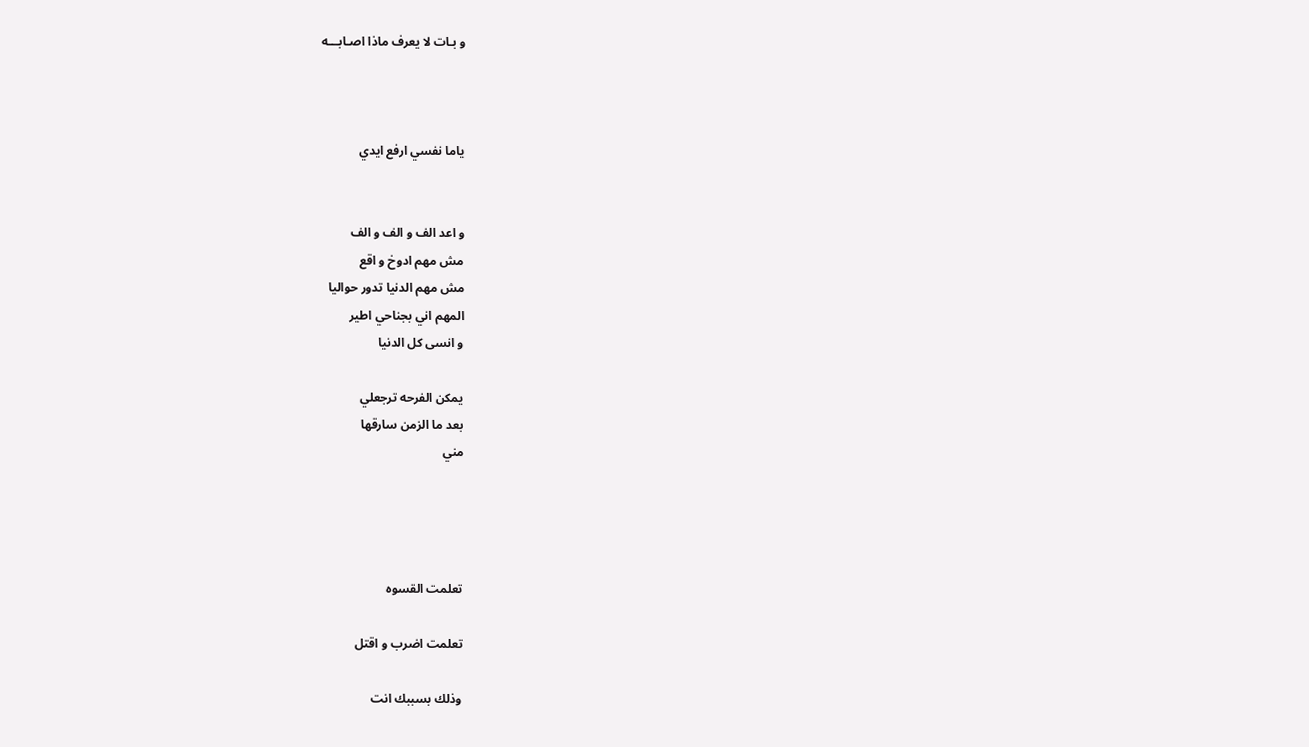و بـات لا يعرف ماذا اصـابـــه



ياما نفسي ارفع ايدي


و اعد الف و الف و الف
مش مهم ادوخ و اقع
مش مهم الدنيا تدور حواليا
المهم اني بجناحي اطير
و انسى كل الدنيا

يمكن الفرحه ترجعلي
بعد ما الزمن سارقها
مني




تعلمت القسوه

تعلمت اضرب و اقتل

وذلك بسببك انت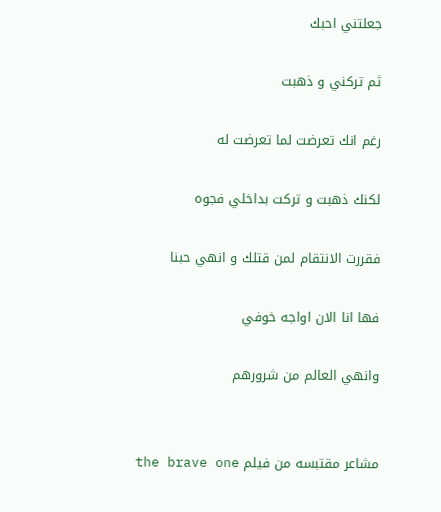جعلتني احبك

ثم تركني و ذهبت

رغم انك تعرضت لما تعرضت له

لكنك ذهبت و تركت بداخلي فجوه

فقررت الانتقام لمن قتلك و انهي حبنا

فها انا الان اواجه خوفي

وانهي العالم من شرورهم


مشاعر مقتبسه من فيلم the brave one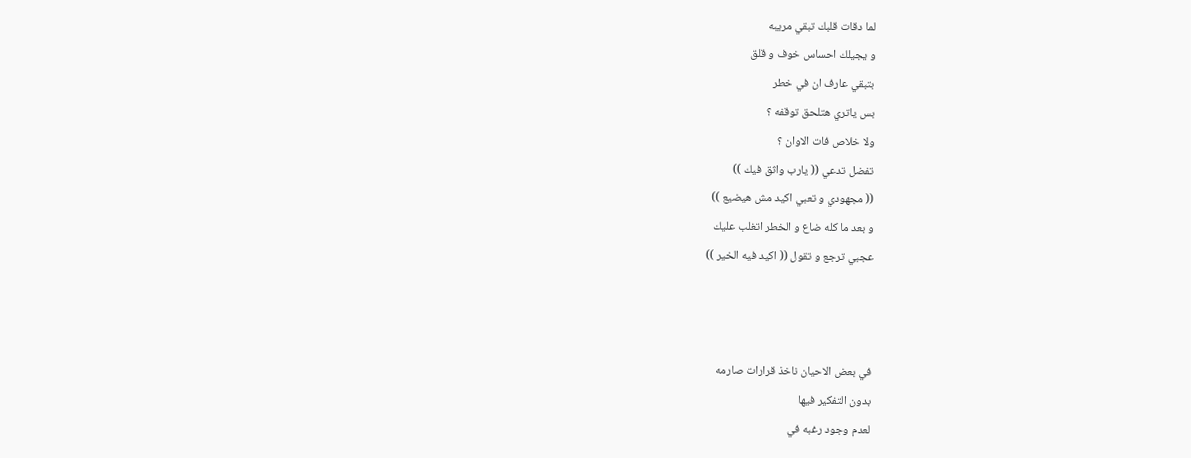لما دقات قلبك تبقي مريبه
و يجيلك احساس خوف و قلق
بتبقي عارف ان في خطر
بس ياتري هتلحق توقفه ؟
ولا خلاص فات الاوان ؟
تفضل تدعي (( يارب واثق فيك ))
(( مجهودي و تعبي اكيد مش هيضيع ))
و بعد ما كله ضاع و الخطر اتغلب عليك
عجبي ترجع و تقول (( اكيد فيه الخير ))



في بعض الاحيان ناخذ قرارات صارمه
بدون التفكير فيها
لعدم وجود رغبه في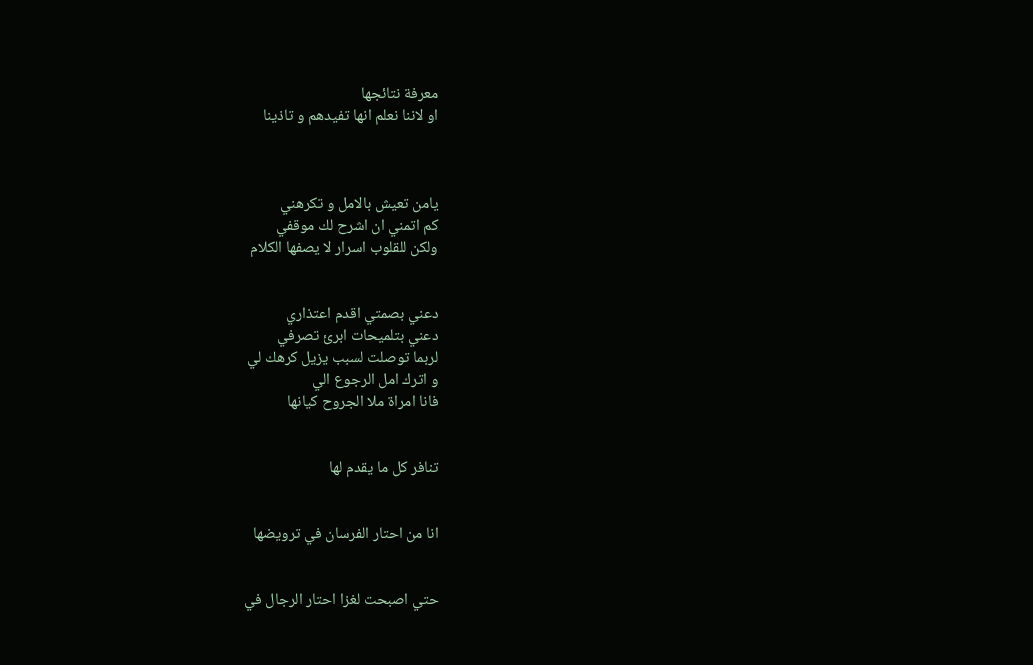معرفة نتائجها
او لاننا نعلم انها تفيدهم و تاذينا



يامن تعيش بالامل و تكرهني
كم اتمني ان اشرح لك موقفي
ولكن للقلوب اسرار لا يصفها الكلام


دعني بصمتي اقدم اعتذاري
دعني بتلميحات ابرئ تصرفي
لربما توصلت لسبب يزيل كرهك لي
و اترك امل الرجوع الي
فانا امراة ملا الجروح كيانها


تنافر كل ما يقدم لها


انا من احتار الفرسان في ترويضها


حتي اصبحت لغزا احتار الرجال في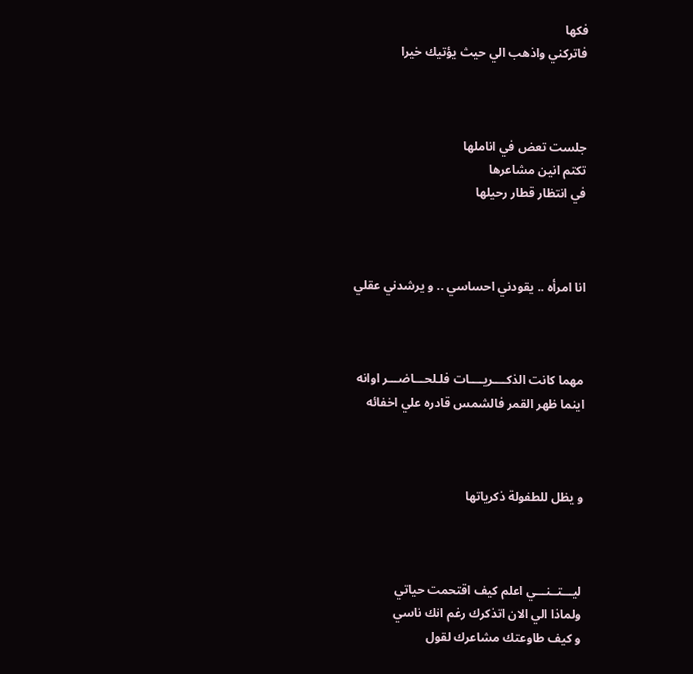فكها
فاتركني واذهب الي حيث يؤتيك خيرا



جلست تعض في اناملها
تكتم انين مشاعرها
في انتظار قطار رحيلها



انا امرأه .. يقودني احساسي .. و يرشدني عقلي



مهما كانت الذكــــريــــات فلـلحـــاضـــر اوانه
اينما ظهر القمر فالشمس قادره علي اخفائه



و يظل للطفولة ذكرياتها



ليـــتــنـــي اعلم كيف اقتحمت حياتي
ولماذا الي الان اتذكرك رغم انك ناسي
و كيف طاوعتك مشاعرك لقول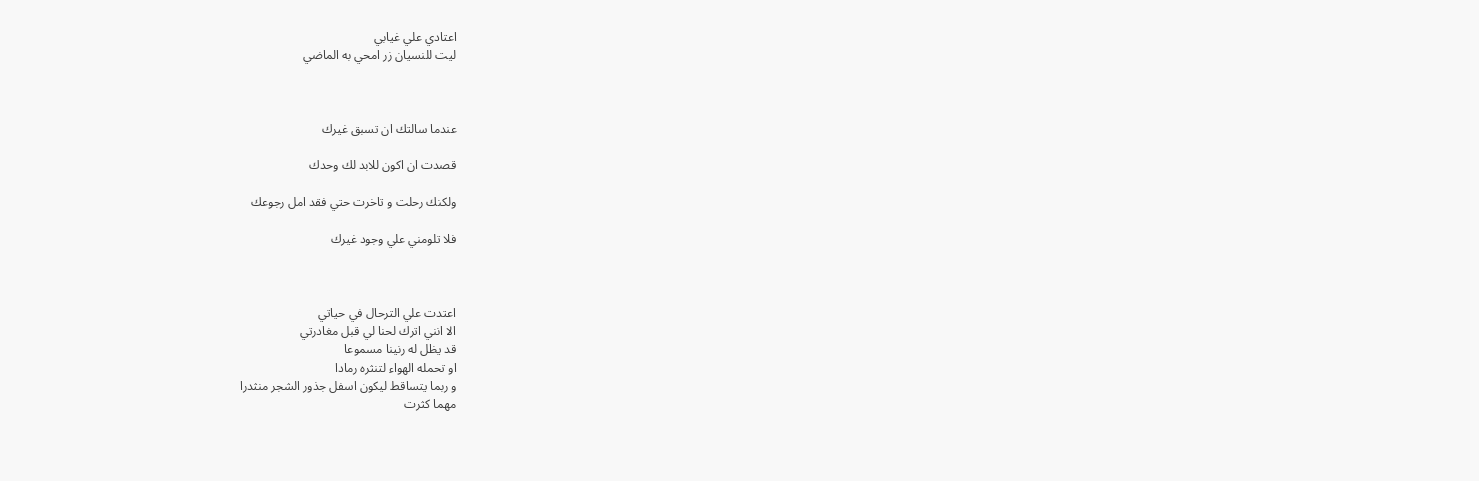اعتادي علي غيابي
ليت للنسيان زر امحي به الماضي



عندما سالتك ان تسبق غيرك

قصدت ان اكون للابد لك وحدك

ولكنك رحلت و تاخرت حتي فقد امل رجوعك

فلا تلومني علي وجود غيرك



اعتدت علي الترحال في حياتي
الا انني اترك لحنا لي قبل مغادرتي
قد يظل له رنينا مسموعا
او تحمله الهواء لتنثره رمادا
و ربما يتساقط ليكون اسفل جذور الشجر منثدرا
مهما كثرت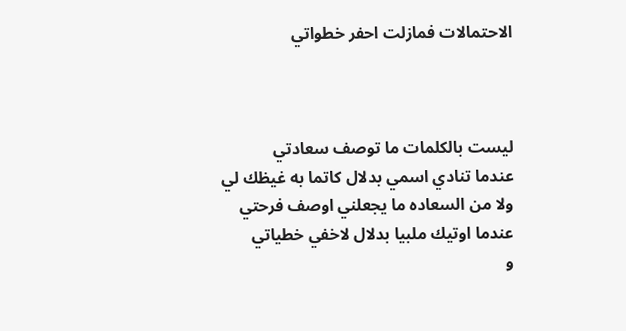الاحتمالات فمازلت احفر خطواتي



ليست بالكلمات ما توصف سعادتي
عندما تنادي اسمي بدلال كاتما به غيظك لي
ولا من السعاده ما يجعلني اوصف فرحتي
عندما اوتيك ملبيا بدلال لاخفي خطياتي
و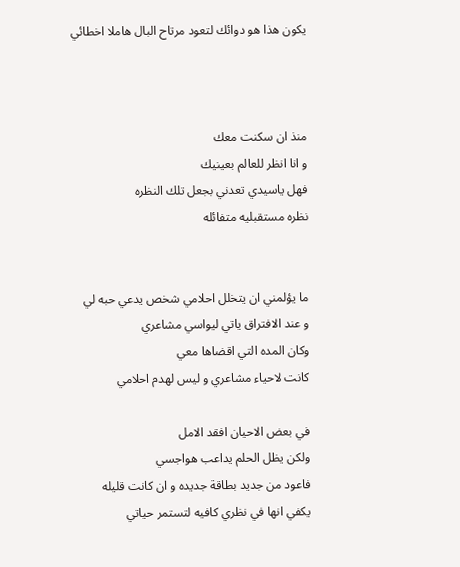يكون هذا هو دوائك لتعود مرتاح البال هاملا اخطائي



منذ ان سكنت معك
و انا انظر للعالم بعينيك
فهل ياسيدي تعدني بجعل تلك النظره
نظره مستقبليه متفائله


ما يؤلمني ان يتخلل احلامي شخص يدعي حبه لي
و عند الافتراق ياتي ليواسي مشاعري
وكان المده التي اقضاها معي
كانت لاحياء مشاعري و ليس لهدم احلامي

في بعض الاحيان افقد الامل
ولكن يظل الحلم يداعب هواجسي
فاعود من جديد بطاقة جديده و ان كانت قليله
يكفي انها في نظري كافيه لتستمر حياتي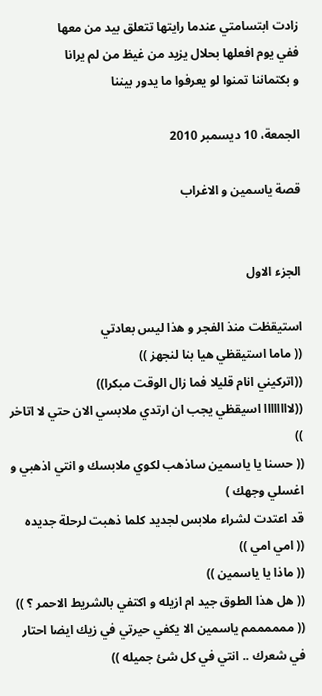زادت ابتسامتي عندما رايتها تتعلق بيد من معها
ففي يوم افعلها بحلال يزيد من غيظ من لم يرانا
و بكتماننا تمنوا لو يعرفوا ما يدور بيننا

الجمعة، 10 ديسمبر 2010

قصة ياسمين و الاغراب


الجزء الاول

استيقظت منذ الفجر و هذا ليس بعادتي
(( ماما استيقظي هيا بنا لنجهز ))
((اتركيني انام قليلا فما زال الوقت مبكرا))
((لاااااااا اسيقظي يجب ان ارتدي ملابسي الان حتي لا اتاخر ))
(( حسنا يا ياسمين ساذهب لكوي ملابسك و انتي اذهبي و اغسلي وجهك )
قد اعتدت لشراء ملابس لجديد كلما ذهبت لرحلة جديده
(( امي امي ))
(( ماذا يا ياسمين ))
(( هل هذا الطوق جيد ام ازيله و اكتفي بالشريط الاحمر ؟ ))
(( ممممممم ياسمين الا يكفي حيرتي في زيك ايضا احتار في شعرك .. انتي في كل شئ جميله ))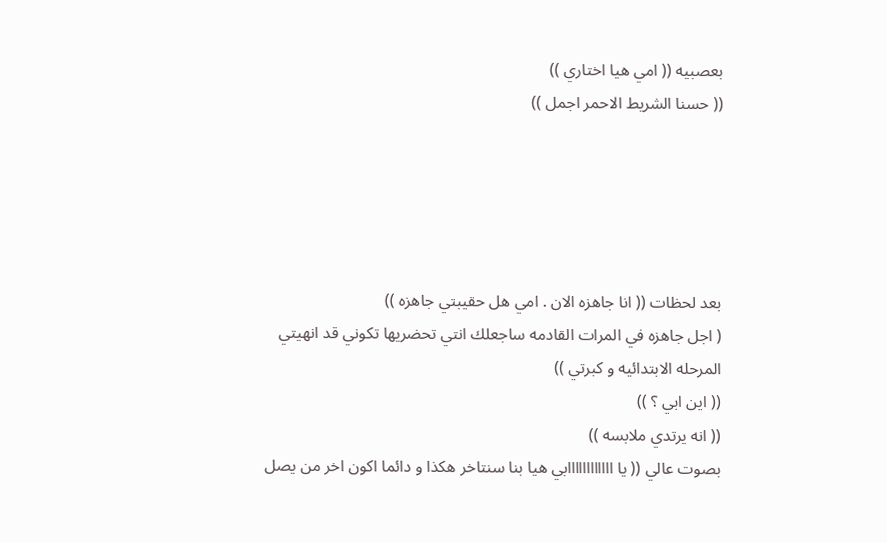بعصبيه (( امي هيا اختاري ))
(( حسنا الشريط الاحمر اجمل ))





بعد لحظات (( انا جاهزه الان . امي هل حقيبتي جاهزه ))
( اجل جاهزه في المرات القادمه ساجعلك انتي تحضريها تكوني قد انهيتي المرحله الابتدائيه و كبرتي ))
(( اين ابي ؟ ))
(( انه يرتدي ملابسه ))
بصوت عالي (( يا اااااااااااابي هيا بنا سنتاخر هكذا و دائما اكون اخر من يصل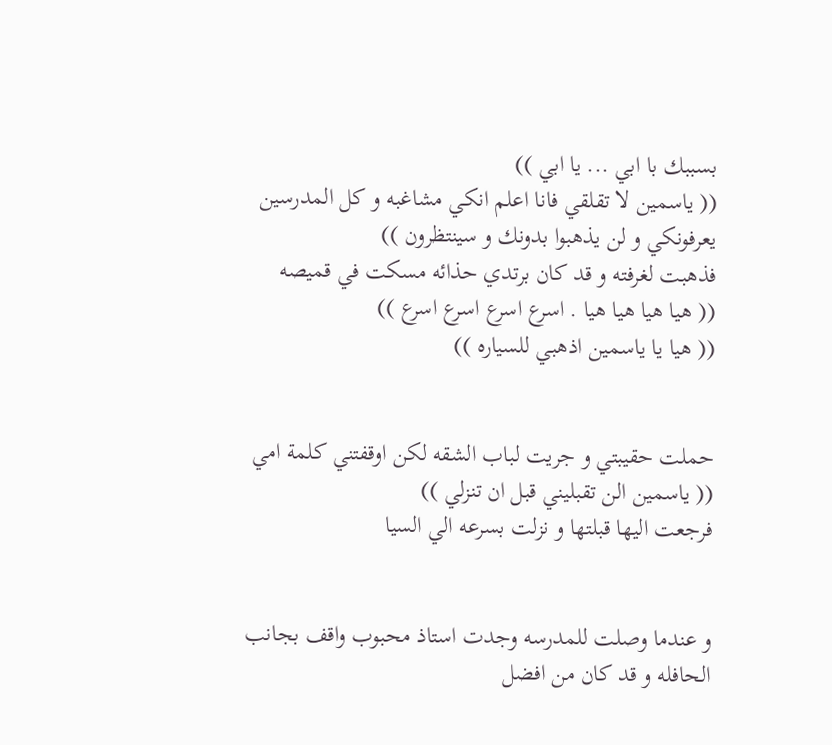بسببك با ابي ... يا ابي ))
(( ياسمين لا تقلقي فانا اعلم انكي مشاغبه و كل المدرسين يعرفونكي و لن يذهبوا بدونك و سينتظرون ))
فذهبت لغرفته و قد كان برتدي حذائه مسكت في قميصه
(( هيا هيا هيا هيا . اسرع اسرع اسرع اسرع ))
(( هيا يا ياسمين اذهبي للسياره ))


حملت حقيبتي و جريت لباب الشقه لكن اوقفتني كلمة امي
(( ياسمين الن تقبليني قبل ان تنزلي ))
فرجعت اليها قبلتها و نزلت بسرعه الي السيا


و عندما وصلت للمدرسه وجدت استاذ محبوب واقف بجانب الحافله و قد كان من افضل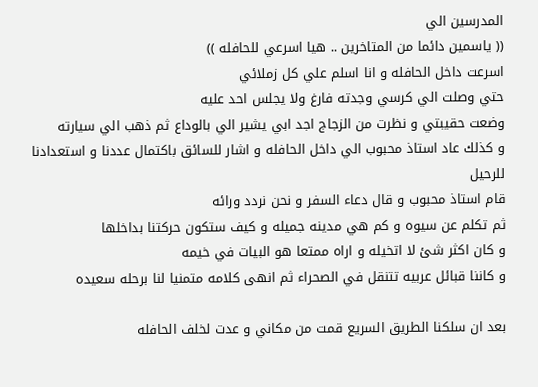المدرسين الي
(( ياسمين دائما من المتاخرين .. هيا اسرعي للحافله ))
اسرعت داخل الحافله و انا اسلم علي كل زملائي
حتي وصلت الي كرسي وجدته فارغ ولا يجلس احد عليه
وضعت حقيبتي و نظرت من الزجاج اجد ابي يشير الي بالوداع ثم ذهب الي سيارته
و كذلك عاد استاذ محبوب الي داخل الحافله و اشار للسائق باكتمال عددنا و استعدادنا للرحيل
قام استاذ محبوب و قال دعاء السفر و نحن نردد ورائه
ثم تكلم عن سيوه و كم هي مدينه جميله و كيف ستكون حركتنا بداخلها
و كان اكثر شئ لا اتخيله و اراه ممتعا هو البيات في خيمه
و كاننا قبائل عربيه تتنقل في الصحراء ثم انهى كلامه متمنيا لنا برحله سعيده

بعد ان سلكنا الطريق السريع قمت من مكاني و عدت لخلف الحافله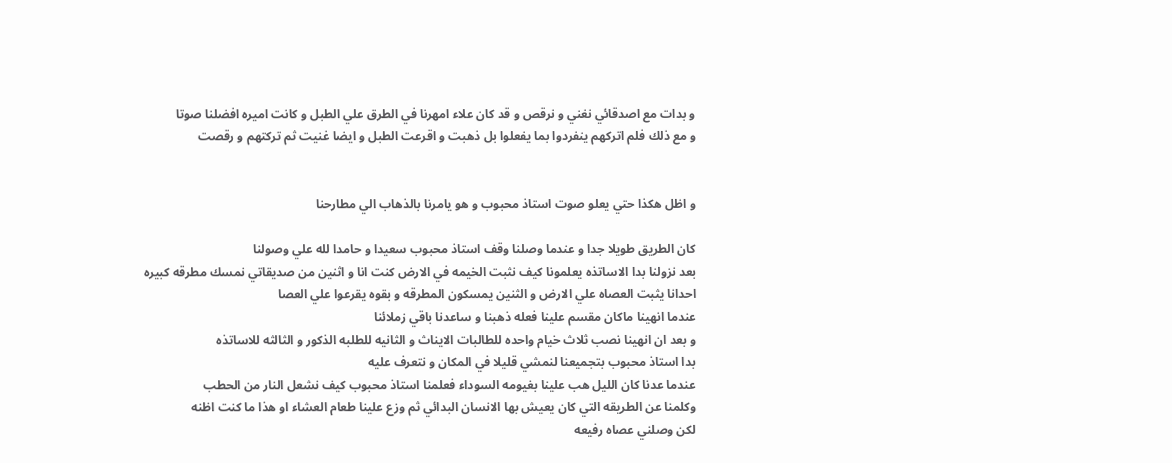و بدات مع اصدقائي نغني و نرقص و قد كان علاء امهرنا في الطرق علي الطبل و كانت اميره افضلنا صوتا
و مع ذلك فلم اتركهم ينفردوا بما يفعلوا بل ذهبت و اقرعت الطبل و ايضا غنيت ثم تركتهم و رقصت


و اظل هكذا حتي يعلو صوت استاذ محبوب و هو يامرنا بالذهاب الي مطارحنا

كان الطريق طويلا جدا و عندما وصلنا وقف استاذ محبوب سعيدا و حامدا لله علي وصولنا
بعد نزولنا بدا الاساتذه يعلمونا كيف نثبت الخيمه في الارض كنت انا و اثنين من صديقاتي نمسك مطرقه كبيره
احدانا يثبت العصاه علي الارض و الثنين يمسكون المطرقه و بقوه يقرعوا علي العصا
عندما انهينا ماكان مقسم علينا فعله ذهبنا و ساعدنا باقي زملائنا
و بعد ان انهينا نصب ثلاث خيام واحده للطالبات الايناث و الثانيه للطلبه الذكور و الثالثه للاساتذه
بدا استاذ محبوب بتجميعنا لنمشي قليلا في المكان و نتعرف عليه
عندما عدنا كان الليل هب علينا بغيومه السوداء فعلمنا استاذ محبوب كيف نشعل النار من الحطب
وكلمنا عن الطريقه التي كان يعيش بها الانسان البدائي ثم وزع علينا طعام العشاء او هذا ما كنت اظنه
لكن وصلني عصاه رفيعه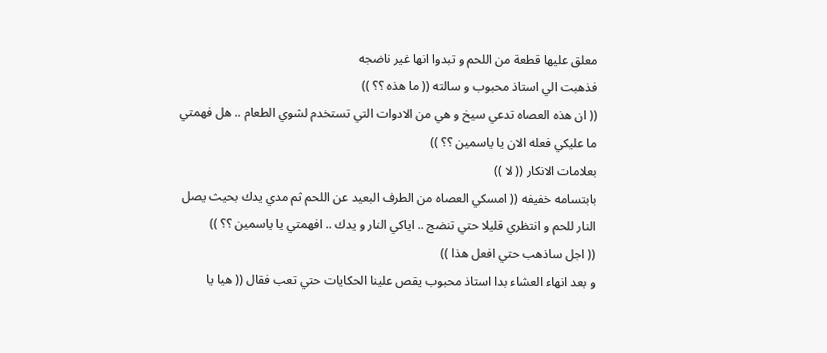معلق عليها قطعة من اللحم و تبدوا انها غير ناضجه
فذهبت الي استاذ محبوب و سالته (( ما هذه ؟؟ ))
(( ان هذه العصاه تدعي سيخ و هي من الادوات التي تستخدم لشوي الطعام .. هل فهمتي ما عليكي فعله الان يا ياسمين ؟؟ ))
بعلامات الانكار (( لا ))
بابتسامه خفيفه (( امسكي العصاه من الطرف البعيد عن اللحم ثم مدي يدك بحيث يصل النار للحم و انتظري قليلا حتي تنضج .. اياكي النار و يدك .. افهمتي يا ياسمين ؟؟ ))
(( اجل ساذهب حتي افعل هذا ))
و بعد انهاء العشاء بدا استاذ محبوب يقص علينا الحكايات حتي تعب فقال (( هيا يا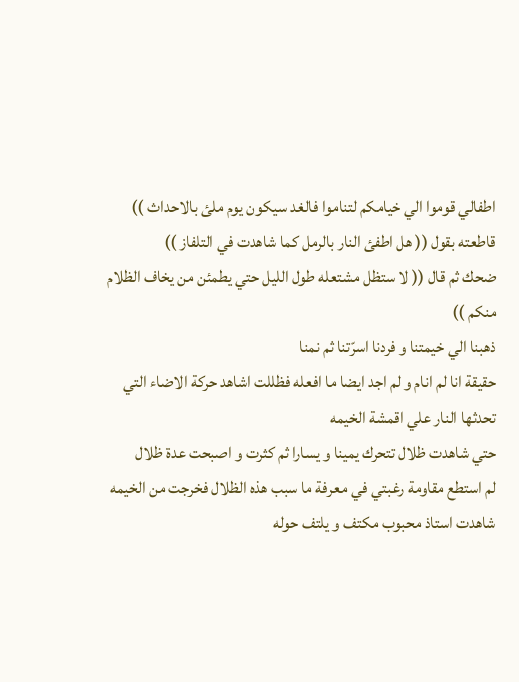اطفالي قوموا الي خيامكم لتناموا فالغد سيكون يوم ملئ بالاحداث ))
قاطعته بقول (( هل اطفئ النار بالرمل كما شاهدت في التلفاز ))
ضحك ثم قال (( لا ستظل مشتعله طول الليل حتي يطمئن من يخاف الظلام منكم ))
ذهبنا الي خيمتنا و فردنا اسرّتنا ثم نمنا
حقيقة انا لم انام و لم اجد ايضا ما افعله فظللت اشاهد حركة الاضاء التي تحدثها النار علي اقمشة الخيمه
حتي شاهدت ظلال تتحرك يمينا و يسارا ثم كثرت و اصبحت عدة ظلال
لم استطع مقاومة رغبتي في معرفة ما سبب هذه الظلال فخرجت من الخيمه
شاهدت استاذ محبوب مكتف و يلتف حوله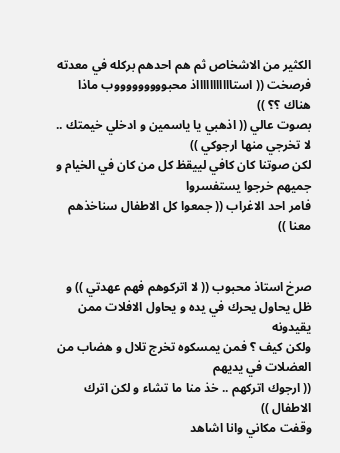الكثير من الاشخاص ثم هم احدهم بركله في معدته
فرصخت (( استاااااااااااذ محبوووووووووب ماذا هناك ؟؟ ))
بصوت عالي (( اذهبي يا ياسمين و ادخلي خيمتك .. لا تخرجي منها ارجوكي ))
لكن صوتنا كان كافي لييقظ كل من كان في الخيام و جميهم خرجوا يستفسروا
فامر احد الاغراب (( جمعوا كل الاطفال سناخذهم معنا ))


صرخ استاذ محبوب (( لا اتركوهم فهم عهدتي )) و ظل يحاول يحرك في يده و يحاول الافلات ممن يقيدونه
ولكن كيف ؟ فمن يمسكوه تخرج تلال و هضاب من العضلات في يديهم
(( ارجوك اتركهم .. خذ منا ما تشاء و لكن اترك الاطفال ))
وقفت مكاني وانا اشاهد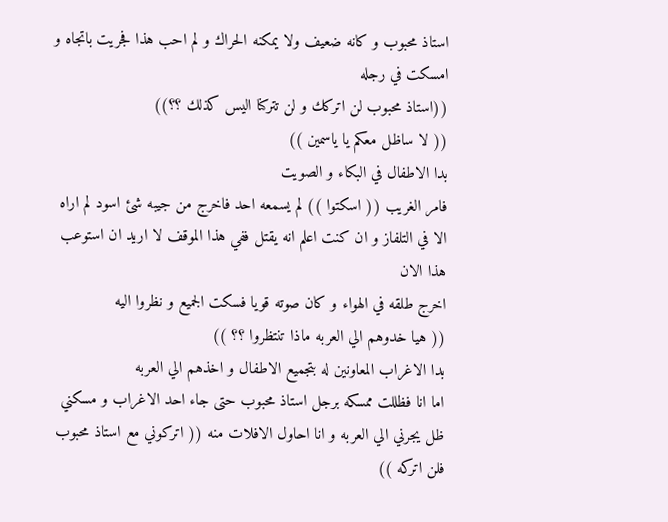استاذ محبوب و كانه ضعيف ولا يمكنه الحراك و لم احب هذا فجريت باتجاه و امسكت في رجله
((استاذ محبوب لن اتركك و لن تتركنا اليس كذلك ؟؟))
(( لا ساظل معكم يا ياسمين ))
بدا الاطفال في البكاء و الصويت
فامر الغريب (( اسكتوا )) لم يسمعه احد فاخرج من جيبه شئ اسود لم اراه الا في التلفاز و ان كنت اعلم انه يقتل ففي هذا الموقف لا اريد ان استوعب هذا الان
اخرج طلقه في الهواء و كان صوته قويا فسكت الجميع و نظروا اليه
(( هيا خدوهم الي العربه ماذا تنتظروا ؟؟ ))
بدا الاغراب المعاونين له بتجميع الاطفال و اخذهم الي العربه
اما انا فظللت ممسكه برجل استاذ محبوب حتى جاء احد الاغراب و مسكني ظل يجرني الي العربه و انا احاول الافلات منه (( اتركوني مع استاذ محبوب فلن اتركه ))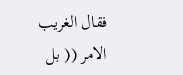فقال الغريب الامر (( بل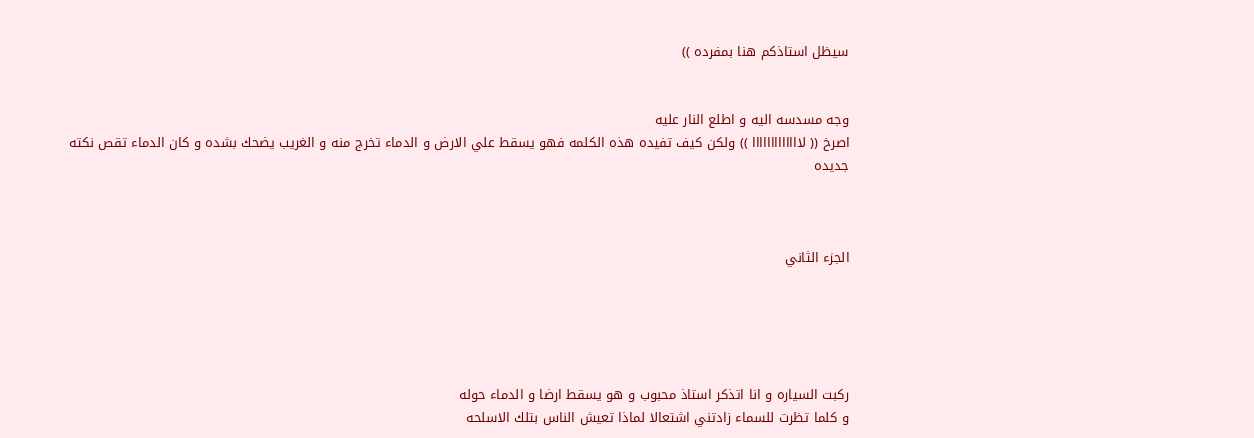سيظل استاذكم هنا بمفرده ))


وجه مسدسه اليه و اطلع النار عليه
اصرخ (( لااااااااااااا )) ولكن كيف تفيده هذه الكلمه فهو يسقط علي الارض و الدماء تخرج منه و الغريب يضحك بشده و كان الدماء تقص نكته جديده



الجزء الثاني





ركبت السياره و انا اتذكر استاذ محبوب و هو يسقط ارضا و الدماء حوله
و كلما تظرت للسماء زادتني اشتعالا لماذا تعيش الناس بتلك الاسلحه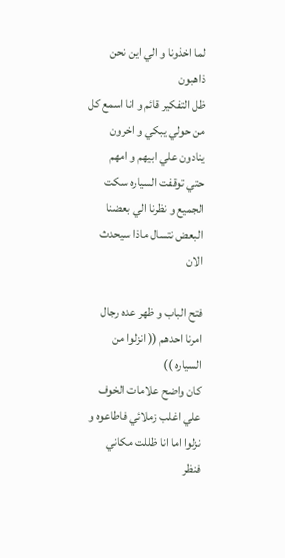لما اخذونا و الي اين نحن ذاهبون
ظل التفكير قائم و انا اسمع كل من حولي يبكي و اخرون ينادون علي ابيهم و امهم
حتي توقفت السياره سكت الجميع و نظرنا الي بعضنا البعض نتسال ماذا سيحدث الان

فتح الباب و ظهر عده رجال امرنا احدهم (( انزلوا من السياره ))
كان واضح علامات الخوف علي اغلب زملائي فاطاعوه و نزلوا اما انا ظللت مكاني
فنظر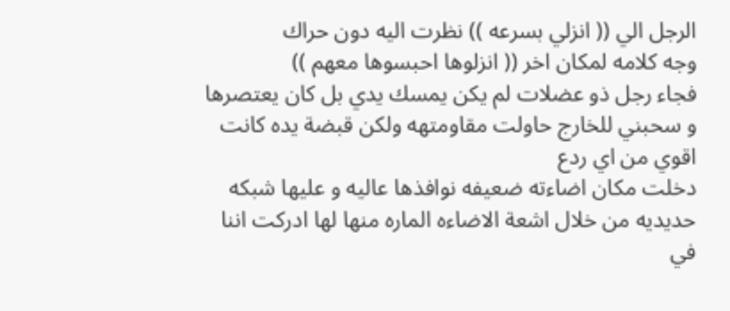الرجل الي (( انزلي بسرعه )) نظرت اليه دون حراك
وجه كلامه لمكان اخر (( انزلوها احبسوها معهم ))
فجاء رجل ذو عضلات لم يكن يمسك يدي بل كان يعتصرها و سحبني للخارج حاولت مقاومتهه ولكن قبضة يده كانت اقوي من اي ردع
دخلت مكان اضاءته ضعيفه نوافذها عاليه و عليها شبكه حديديه من خلال اشعة الاضاءه الماره منها لها ادركت اننا في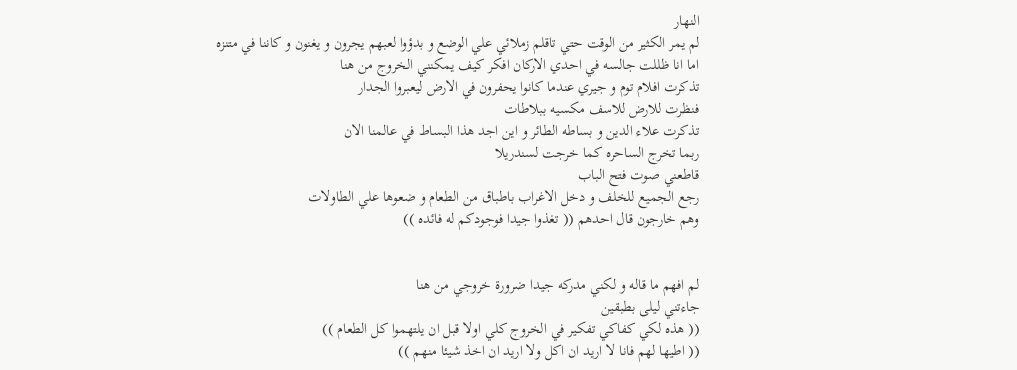النهار
لم يمر الكثير من الوقت حتي تاقلم زملائي علي الوضع و بدؤوا لعبهم يجرون و يغنون و كاننا في متنزه
اما انا ظللت جالسه في احدي الاركان افكر كيف يمكنني الخروج من هنا
تذكرت افلام توم و جيري عندما كانوا يحفرون في الارض ليعبروا الجدار
فنظرت للارض للاسف مكسيه ببلاطات
تذكرت علاء الدين و بساطه الطائر و اين اجد هذا البساط في عالمنا الان
ربما تخرج الساحره كما خرجت لسندريلا
قاطعني صوت فتح الباب
رجع الجميع للخلف و دخل الاغراب باطباق من الطعام و ضعوها علي الطاولات
وهم خارجون قال احدهم (( تغذوا جيدا فوجودكم له فائده ))


لم افهم ما قاله و لكني مدركه جيدا ضرورة خروجي من هنا
جاءتني ليلى بطبقين
(( هذه لكي كفاكي تفكير في الخروج كلي اولا قبل ان يلتهموا كل الطعام ))
(( اطيها لهم فانا لا اريد ان اكل ولا اريد ان اخذ شيئا منهم ))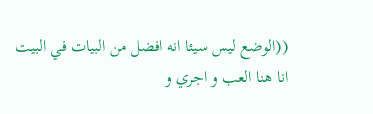((الوضع ليس سيئا انه افضل من البيات في البيت انا هنا العب و اجري و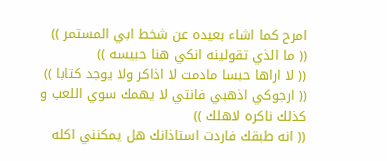امرح كما اشاء بعيده عن شخط ابي المستمر ))
(( ما الذي تقولينه انكي هنا حبيسه ))
(( لا اراها حبسا مادمت لا اذاكر ولا يوجد كتابا ))
(( ارجوكي اذهبي فانتي لا يهمك سوي اللعب و كذلك ناكره لاهلك ))
(( انه طبقك فاردت استاذانك هل يمكنني اكله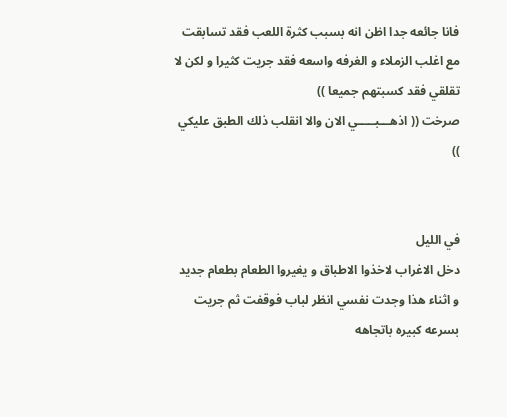فانا جائعه جدا اظن انه بسبب كثرة اللعب فقد تسابقت مع اغلب الزملاء و الغرفه واسعه فقد جريت كثيرا و لكن لا تقلقي فقد كسبتهم جميعا ))
صرخت (( اذهـــبـــــي الان والا انقلب ذلك الطبق عليكي ))


في الليل
دخل الاغراب لاخذوا الاطباق و يغيروا الطعام بطعام جديد
و اثناء هذا وجدت نفسي انظر لباب فوقفت ثم جريت بسرعه كبيره باتجاهه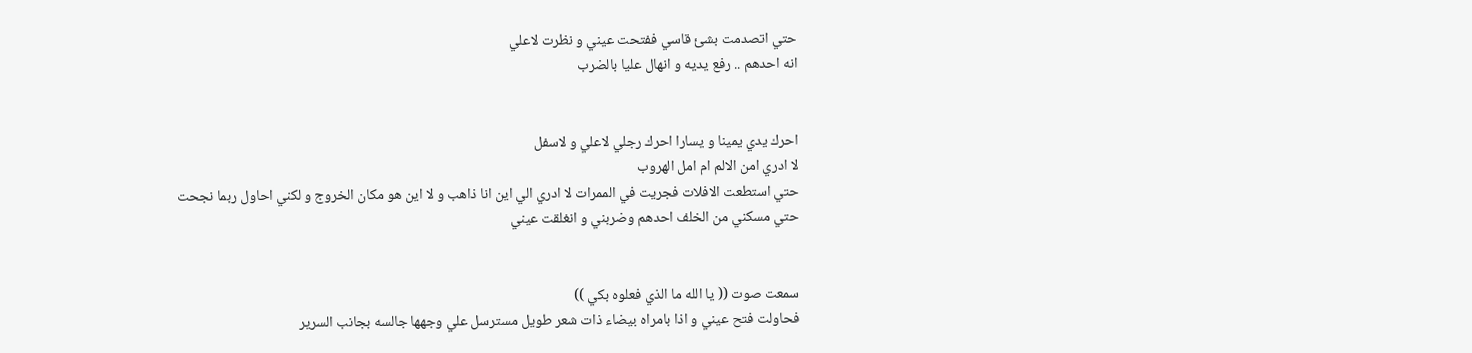حتي اتصدمت بشئ قاسي ففتحت عيني و نظرت لاعلي
انه احدهم .. رفع يديه و انهال عليا بالضرب


احرك يدي يمينا و يسارا احرك رجلي لاعلي و لاسفل
لا ادري امن الالم ام امل الهروب
حتي استطعت الافلات فجريت في الممرات لا ادري الي اين انا ذاهب و لا اين هو مكان الخروج و لكني احاول ربما نجحت
حتي مسكني من الخلف احدهم وضربني و انغلقت عيني


سمعت صوت (( يا الله ما الذي فعلوه بكي ))
فحاولت فتح عيني و اذا بامراه بيضاء ذات شعر طويل مسترسل علي وجهها جالسه بجانب السرير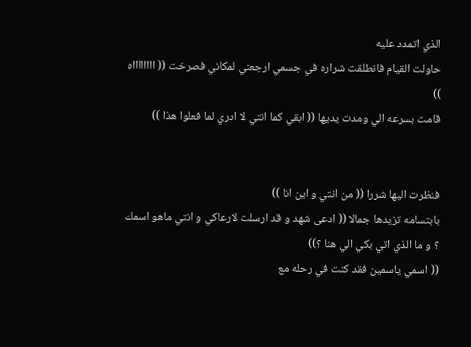الذي اتمدد عليه
حاولت القيام فانطلقت شراره في جسمي ارجعني لمكاني فصرخت (( ااااااااه ))
قامت بسرعه الي ومدت يديها (( ابقي كما انتي لا ادري لما فعلوا هذا ))


فنظرت اليها شررا (( من انتي و اين انا ))
بابتسامه تزيدها جمالا (( ادعى شهد و قد ارسلت لارعاكي و انتي ماهو اسمك ؟ و ما الذي اتي بكي الي هنا ؟))
(( اسمي ياسمين فقد كنت في رحله مع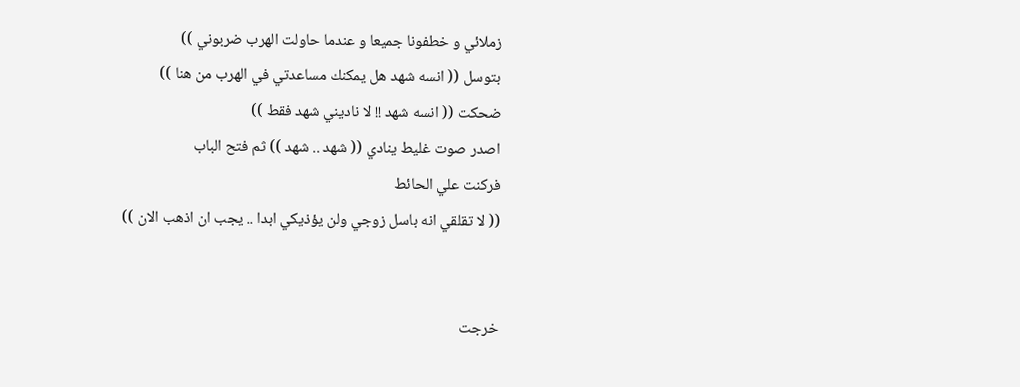زملائي و خطفونا جميعا و عندما حاولت الهرب ضربوني ))
بتوسل (( انسه شهد هل يمكنك مساعدتي في الهرب من هنا ))
ضحكت (( انسه شهد !! لا ناديني شهد فقط ))
اصدر صوت غليط ينادي (( شهد .. شهد )) ثم فتح الباب
فركنت علي الحائط
(( لا تقلقي انه باسل زوجي ولن يؤذيكي ابدا .. يجب ان اذهب الان ))


خرجت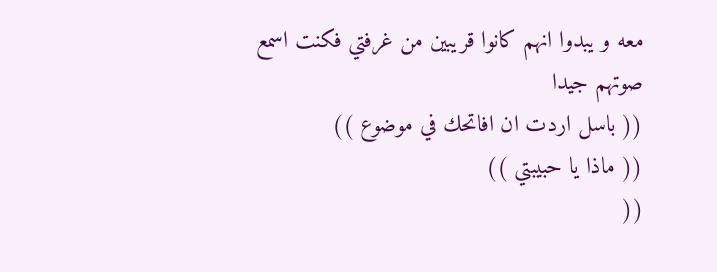معه و يبدوا انهم كانوا قريبين من غرفتي فكنت اسمع صوتهم جيدا
(( باسل اردت ان افاتحك في موضوع ))
(( ماذا يا حبيبتي ))
((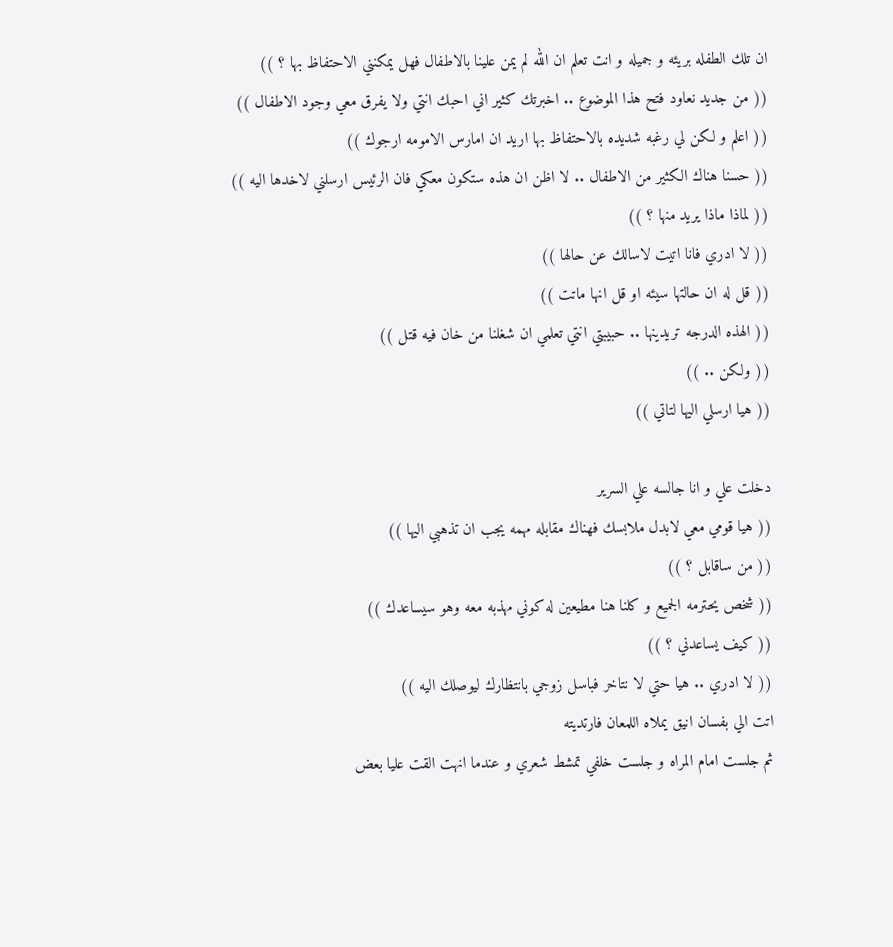ان تلك الطفله بريئه و جميله و انت تعلم ان الله لم يمن علينا بالاطفال فهل يمكنني الاحتفاظ بها ؟ ))
(( من جديد نعاود فتح هذا الموضوع .. اخبرتك كثير اني احبك انتي ولا يفرق معي وجود الاطفال ))
(( اعلم و لكن لي رغبه شديده بالاحتفاظ بها اريد ان امارس الامومه ارجوك ))
(( حسنا هناك الكثير من الاطفال .. لا اظن ان هذه ستكون معكي فان الرئيس ارسلني لاخدها اليه ))
(( لماذا ماذا يريد منها ؟ ))
(( لا ادري فانا اتيت لاسالك عن حالها ))
(( قل له ان حالتها سيئه او قل انها ماتت ))
(( الهذه الدرجه تريدينها .. حبيبتي انتي تعلمي ان شغلنا من خان فيه قتل ))
(( ولكن .. ))
(( هيا ارسلي اليها لتاتي ))

دخلت علي و انا جالسه علي السرير
(( هيا قومي معي لابدل ملابسك فهناك مقابله مهمه يجب ان تذهبي اليها ))
(( من ساقابل ؟ ))
(( شخص يحترمه الجميع و كلنا هنا مطيعين له كوني مهذبه معه وهو سيساعدك ))
(( كيف يساعدني ؟ ))
(( لا ادري .. هيا حتي لا نتاخر فباسل زوجي بانتظارك ليوصلك اليه ))
اتت الي بفسان انيق يملاه اللمعان فارتديته
ثم جلست امام المراه و جلست خلفي تمشط شعري و عندما انهت القت عليا بعض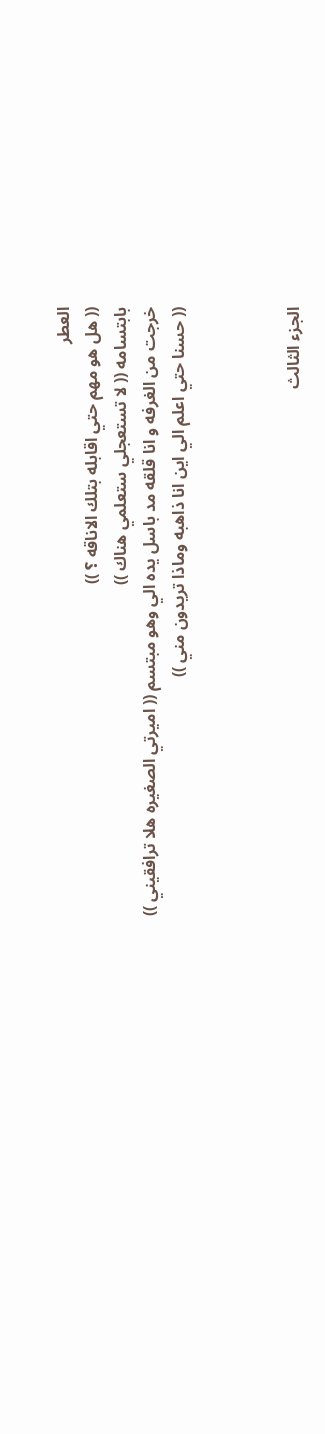العطر
(( هل هو مهم حتي اقابله بتلك الاناقه ؟ ))
بابتسامه (( لا تستعجلي ستعلمي هناك ))
خرجت من الغرفه و انا قلقه مد باسل يده الي وهو مبتسم (( اميرتي الصغيره هلا ترافقيني ))
(( حسنا حتي اعلم الي اين انا ذاهبه وماذا تريدون مني ))



الجزء الثالث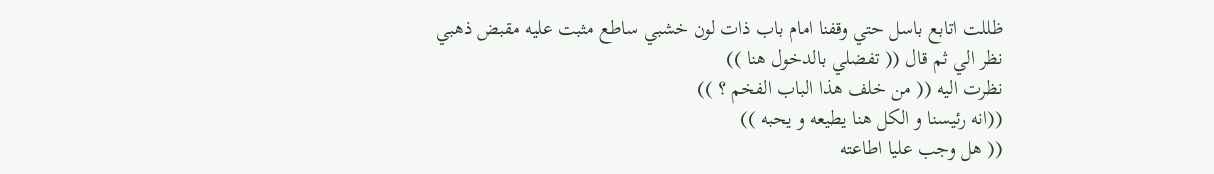ظللت اتابع باسل حتي وقفنا امام باب ذات لون خشبي ساطع مثبت عليه مقبض ذهبي
نظر الي ثم قال (( تفضلي بالدخول هنا ))
نظرت اليه (( من خلف هذا الباب الفخم ؟ ))
((انه رئيسنا و الكل هنا يطيعه و يحبه ))
(( هل وجب عليا اطاعته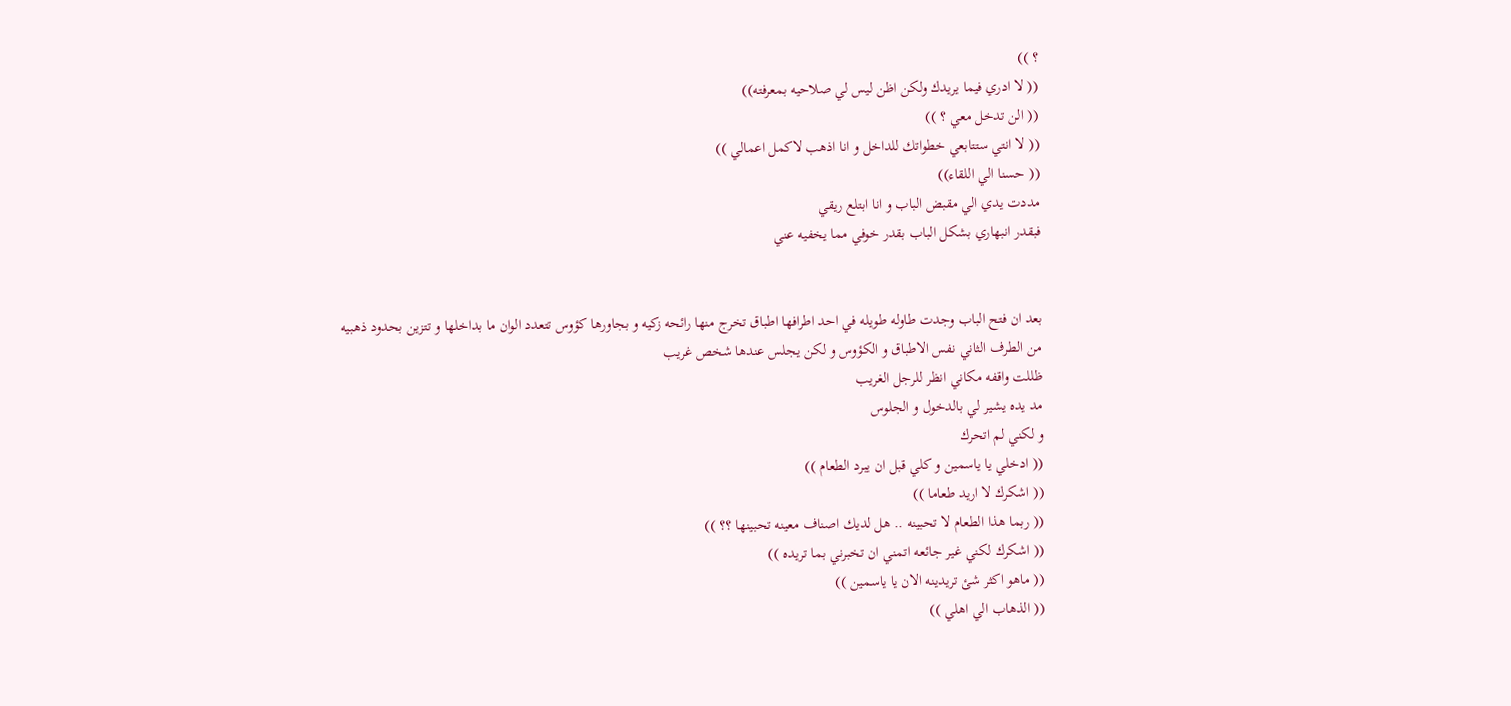؟ ))
(( لا ادري فيما يريدك ولكن اظن ليس لي صلاحيه بمعرفته))
(( الن تدخل معي ؟ ))
(( لا انتي ستتابعي خطواتك للداخل و انا اذهب لاكمل اعمالي ))
(( حسنا الي اللقاء))
مددت يدي الي مقبض الباب و انا ابتلع ريقي
فبقدر انبهاري بشكل الباب بقدر خوفي مما يخفيه عني


بعد ان فتح الباب وجدت طاوله طويله في احد اطرافها اطباق تخرج منها رائحه زكيه و بجاورها كؤوس تتعدد الوان ما بداخلها و تتزين بحدود ذهبيه
من الطرف الثاني نفس الاطباق و الكؤوس و لكن يجلس عندها شخص غريب
ظللت واقفه مكاني انظر للرجل الغريب
مد يده يشير لي بالدخول و الجلوس
و لكني لم اتحرك
(( ادخلي يا ياسمين و كلي قبل ان يبرد الطعام ))
(( اشكرك لا اريد طعاما ))
(( ربما هذا الطعام لا تحبينه .. هل لديك اصناف معينه تحبينها ؟؟ ))
(( اشكرك لكني غير جائعه اتمني ان تخبرني بما تريده ))
(( ماهو اكثر شئ تريدينه الان يا ياسمين ))
(( الذهاب الي اهلي ))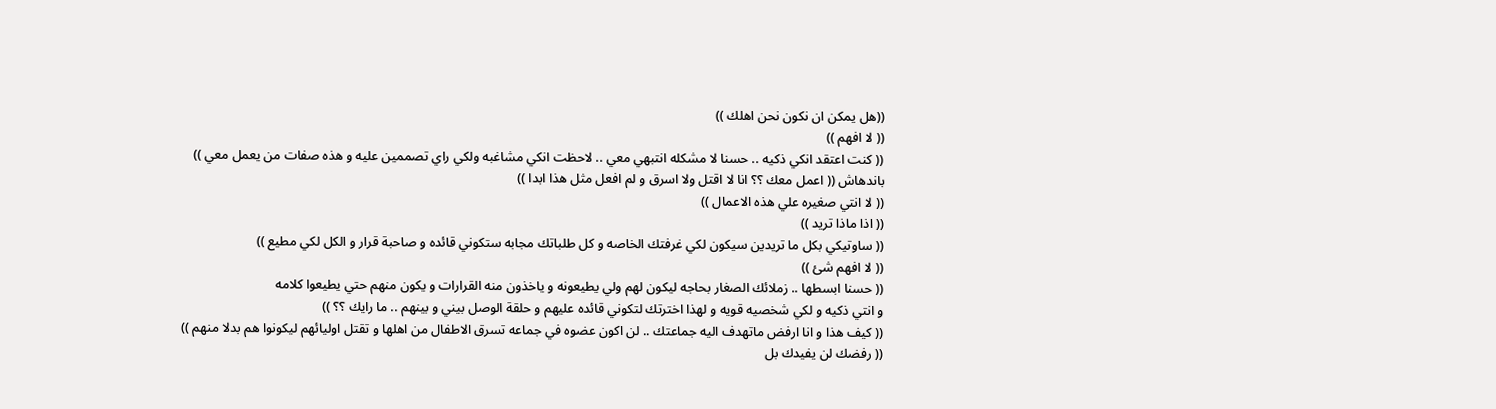((هل يمكن ان نكون نحن اهلك ))
(( لا افهم ))
(( كنت اعتقد انكي ذكيه .. حسنا لا مشكله انتبهي معي .. لاحظت انكي مشاغبه ولكي راي تصممين عليه و هذه صفات من يعمل معي ))
باندهاش (( اعمل معك ؟؟ انا لا اقتل ولا اسرق و لم افعل مثل هذا ابدا ))
(( لا انتي صغيره علي هذه الاعمال ))
(( اذا ماذا تريد ))
(( ساوتيكي بكل ما تريدين سيكون لكي غرفتك الخاصه و كل طلباتك مجابه ستكوني قائده و صاحبة قرار و الكل لكي مطيع ))
(( لا افهم شئ ))
(( حسنا ابسطها .. زملائك الصغار بحاجه ليكون لهم ولي يطيعونه و ياخذون منه القرارات و يكون منهم حتي يطيعوا كلامه
و انتي ذكيه و لكي شخصيه قويه و لهذا اخترتك لتكوني قائده عليهم و حلقة الوصل بيني و بينهم .. ما رايك ؟؟ ))
(( كيف هذا و انا ارفض ماتهدف اليه جماعتك .. لن اكون عضوه في جماعه تسرق الاطفال من اهلها و تقتل اوليائهم ليكونوا هم بدلا منهم ))
(( رفضك لن يفيدك بل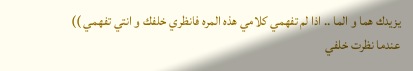يزيدك هما و الما .. اذا لم تفهمي كلامي هذه المره فانظري خلفك و انتي تفهمي ))
عندما نظرت خلفي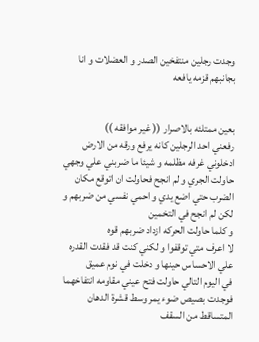وجدت رجلين منتفخين الصدر و العضلات و انا بجانبهم قزمه يافعه


بعين ممتلئه بالاصرار (( غير موافقه ))
رفعني احد الرجلين كانه يرفع ورقه من الارض
ادخلوني غرفه مظلمه و شيئا ما ضربني علي وجهي
حاولت الجري و لم انجح فحاولت ان اتوقع مكان الضرب حتي اضع يدي و احمي نفسي من ضربهم و لكن لم انجح في التخمين
و كلما حاولت الحركه ازداد ضربهم قوه
لا اعرف متي توقفوا و لكني كنت قد فقدت القدره علي الاحساس حينها و دخلت في نوم عميق
في اليوم التالي حاولت فتح عيني مقاومه انتفاخهما فوجدت بصيص ضوء يمر وسط قشرة الدهان المتساقط من السقف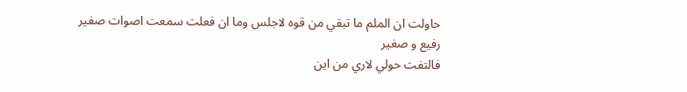حاولت ان الملم ما تبقي من قوه لاجلس وما ان فعلت سمعت اصوات صفير رفيع و صغير
فالتفت حولي لاري من اين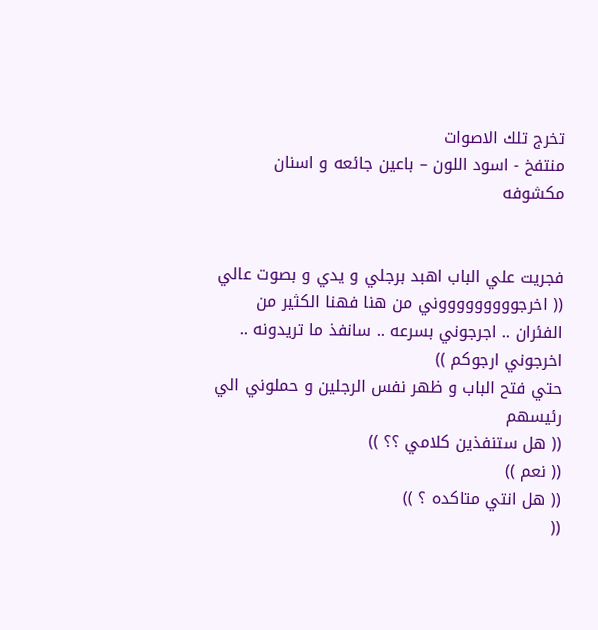تخرج تلك الاصوات
منتفخ - اسود اللون – باعين جائعه و اسنان مكشوفه


فجريت علي الباب اهبد برجلي و يدي و بصوت عالي (( اخرجوووووووووني من هنا فهنا الكثير من الفئران .. اجرجوني بسرعه .. سانفذ ما تريدونه .. اخرجوني ارجوكم ))
حتي فتح الباب و ظهر نفس الرجلين و حملوني الي رئيسهم
(( هل ستنفذين كلامي ؟؟ ))
(( نعم ))
(( هل انتي متاكده ؟ ))
((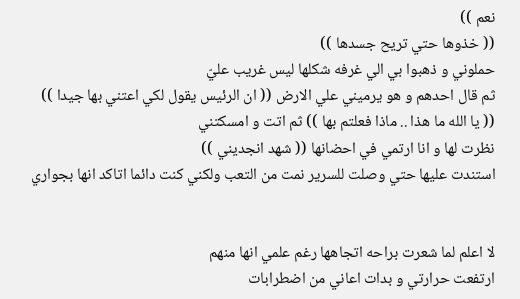نعم ))
(( خذوها حتي تريح جسدها ))
حملوني و ذهبوا بي الي غرفه شكلها ليس غريب عليّ
ثم قال احدهم و هو يرميني علي الارض (( ان الرئيس يقول لكي اعتني بها جيدا ))
(( يا الله ما هذا .. ماذا فعلتم بها )) ثم اتت و امسكتني
نظرت لها و انا ارتمي في احضانها (( شهد انجديني ))
استندت عليها حتي وصلت للسرير نمت من التعب ولكني كنت دائما اتاكد انها بجواري


لا اعلم لما شعرت براحه اتجاهها رغم علمي انها منهم
ارتفعت حرارتي و بدات اعاني من اضطرابات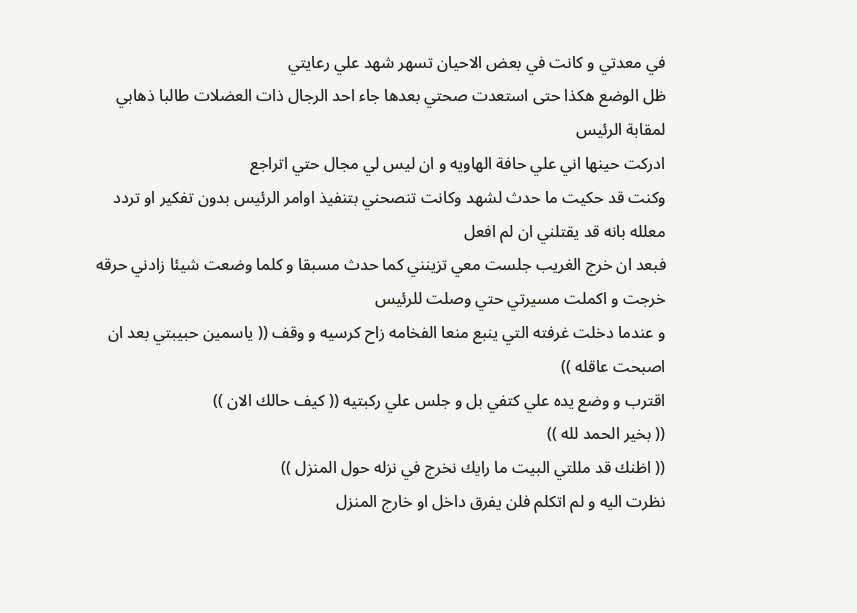في معدتي و كانت في بعض الاحيان تسهر شهد علي رعايتي
ظل الوضع هكذا حتى استعدت صحتي بعدها جاء احد الرجال ذات العضلات طالبا ذهابي لمقابة الرئيس
ادركت حينها اني علي حافة الهاويه و ان ليس لي مجال حتي اتراجع
وكنت قد حكيت ما حدث لشهد وكانت تنصحني بتنفيذ اوامر الرئيس بدون تفكير او تردد معلله بانه قد يقتلني ان لم افعل
فبعد ان خرج الغريب جلست معي تزينني كما حدث مسبقا و كلما وضعت شيئا زادني حرقه
خرجت و اكملت مسيرتي حتي وصلت للرئيس
و عندما دخلت غرفته التي ينبع منعا الفخامه زاح كرسيه و وقف (( ياسمين حبيبتي بعد ان اصبحت عاقله ))
اقترب و وضع يده علي كتفي بل و جلس علي ركبتيه (( كيف حالك الان ))
(( بخير الحمد لله ))
(( اظنك قد مللتي البيت ما رايك نخرج في نزله حول المنزل ))
نظرت اليه و لم اتكلم فلن يفرق داخل او خارج المنزل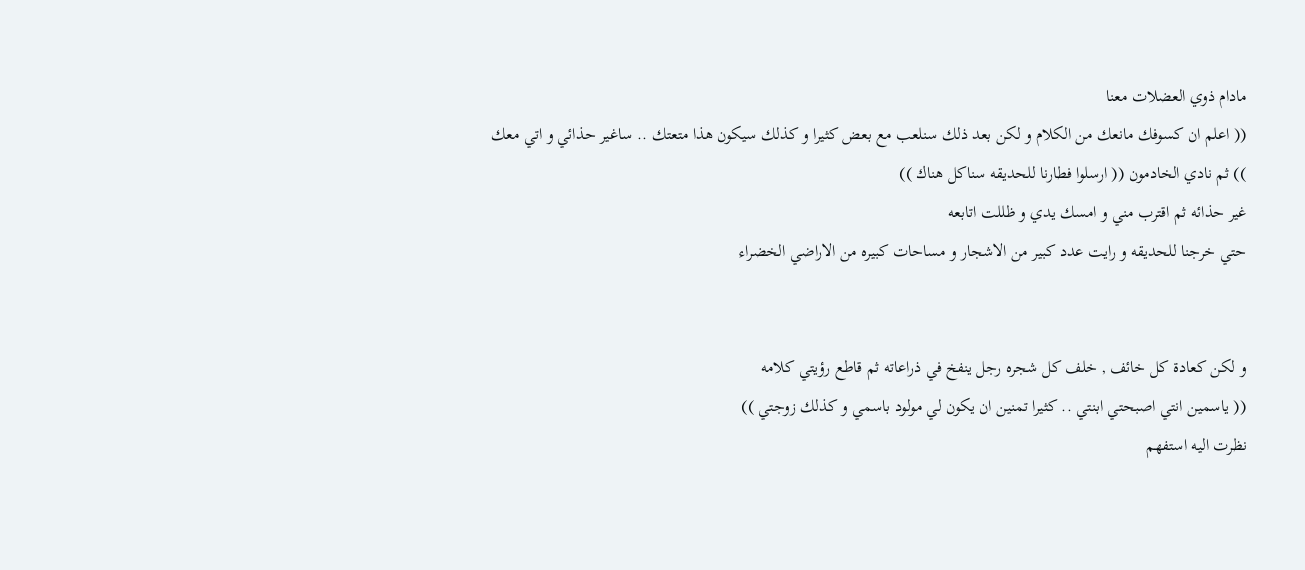مادام ذوي العضلات معنا
(( اعلم ان كسوفك مانعك من الكلام و لكن بعد ذلك سنلعب مع بعض كثيرا و كذلك سيكون هذا متعتك .. ساغير حذائي و اتي معك )) ثم نادي الخادمون (( ارسلوا فطارنا للحديقه سناكل هناك ))
غير حذائه ثم اقترب مني و امسك يدي و ظللت اتابعه
حتي خرجنا للحديقه و رايت عدد كبير من الاشجار و مساحات كبيره من الاراضي الخضراء


و لكن كعادة كل خائف , خلف كل شجره رجل ينفخ في ذراعاته ثم قاطع رؤيتي كلامه
(( ياسمين انتي اصبحتي ابنتي .. كثيرا تمنين ان يكون لي مولود باسمي و كذلك زوجتي ))
نظرت اليه استفهم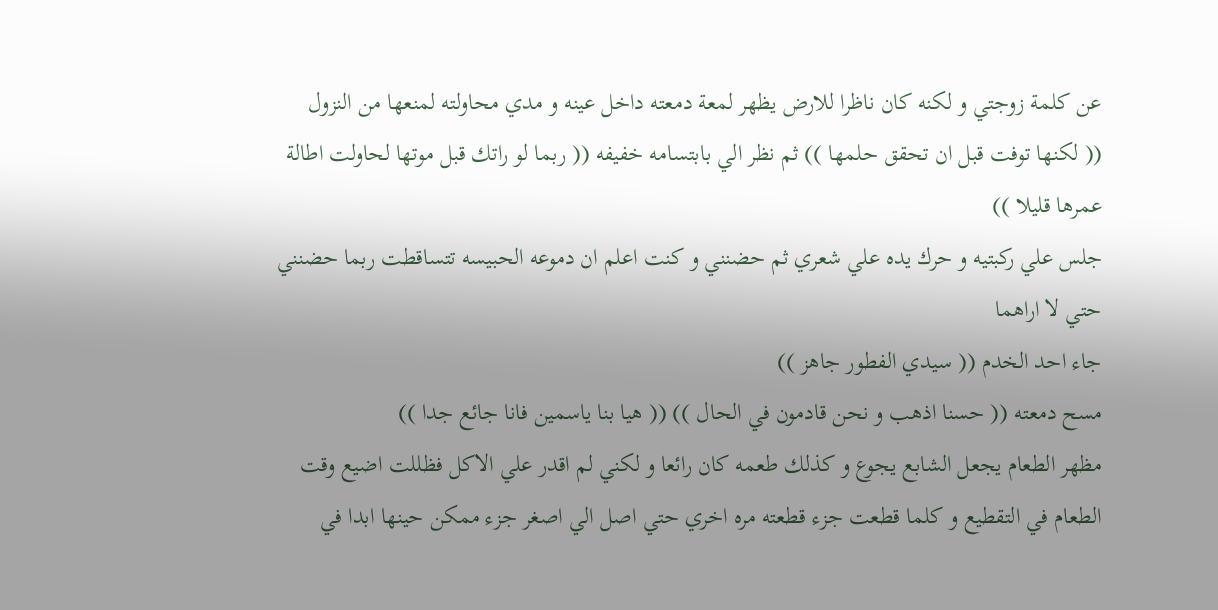عن كلمة زوجتي و لكنه كان ناظرا للارض يظهر لمعة دمعته داخل عينه و مدي محاولته لمنعها من النزول
(( لكنها توفت قبل ان تحقق حلمها )) ثم نظر الي بابتسامه خفيفه (( ربما لو راتك قبل موتها لحاولت اطالة عمرها قليلا ))
جلس علي ركبتيه و حرك يده علي شعري ثم حضنني و كنت اعلم ان دموعه الحبيسه تتساقطت ربما حضنني حتي لا اراهما
جاء احد الخدم (( سيدي الفطور جاهز ))
مسح دمعته (( حسنا اذهب و نحن قادمون في الحال )) (( هيا بنا ياسمين فانا جائع جدا ))
مظهر الطعام يجعل الشابع يجوع و كذلك طعمه كان رائعا و لكني لم اقدر علي الاكل فظللت اضيع وقت الطعام في التقطيع و كلما قطعت جزء قطعته مره اخري حتي اصل الي اصغر جزء ممكن حينها ابدا في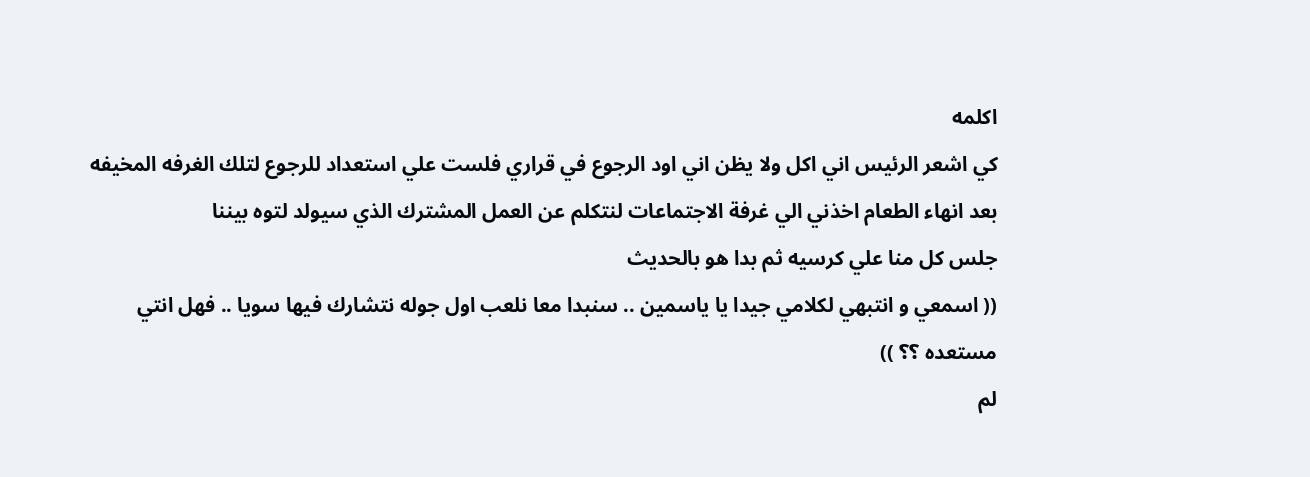اكلمه
كي اشعر الرئيس اني اكل ولا يظن اني اود الرجوع في قراري فلست علي استعداد للرجوع لتلك الغرفه المخيفه
بعد انهاء الطعام اخذني الي غرفة الاجتماعات لنتكلم عن العمل المشترك الذي سيولد لتوه بيننا
جلس كل منا علي كرسيه ثم بدا هو بالحديث
(( اسمعي و انتبهي لكلامي جيدا يا ياسمين .. سنبدا معا نلعب اول جوله نتشارك فيها سويا .. فهل انتي مستعده ؟؟ ))
لم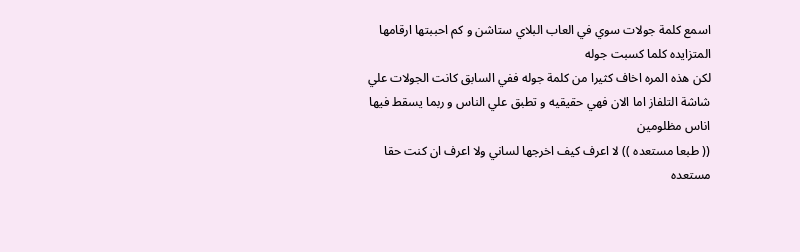اسمع كلمة جولات سوي في العاب البلاي ستاشن و كم احببتها ارقامها المتزايده كلما كسبت جوله
لكن هذه المره اخاف كثيرا من كلمة جوله ففي السابق كانت الجولات علي شاشة التلفاز اما الان فهي حقيقيه و تطبق علي الناس و ربما يسقط فيها اناس مظلومين
(( طبعا مستعده )) لا اعرف كيف اخرجها لساني ولا اعرف ان كنت حقا مستعده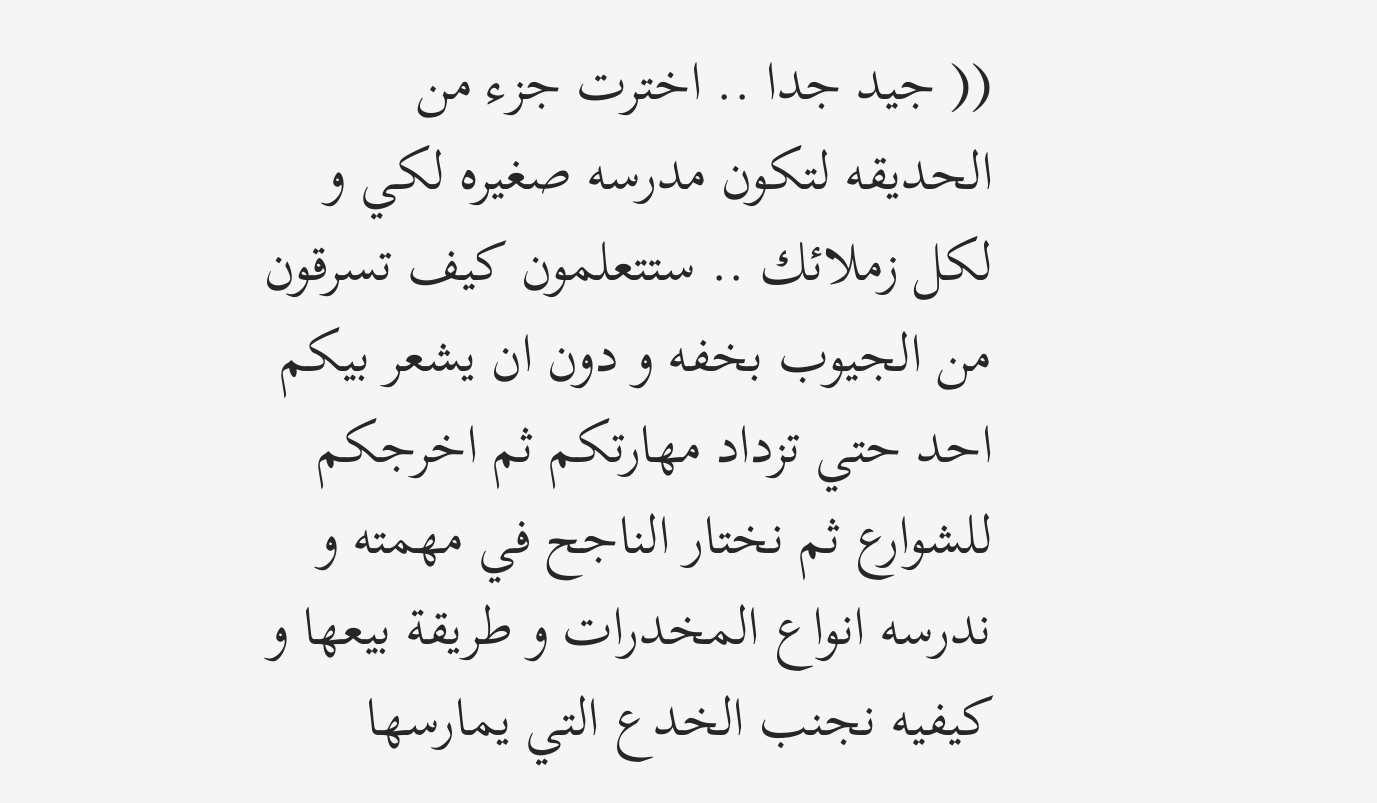(( جيد جدا .. اخترت جزء من الحديقه لتكون مدرسه صغيره لكي و لكل زملائك .. ستتعلمون كيف تسرقون من الجيوب بخفه و دون ان يشعر بيكم احد حتي تزداد مهارتكم ثم اخرجكم للشوارع ثم نختار الناجح في مهمته و ندرسه انواع المخدرات و طريقة بيعها و كيفيه نجنب الخدع التي يمارسها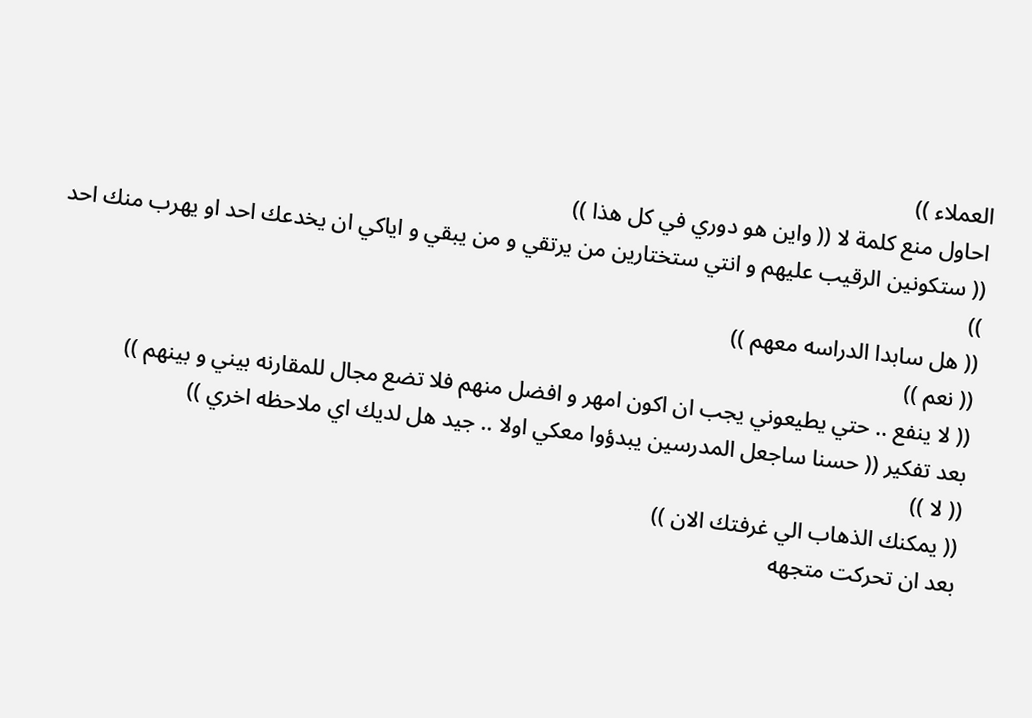العملاء ))
احاول منع كلمة لا (( واين هو دوري في كل هذا ))
(( ستكونين الرقيب عليهم و انتي ستختارين من يرتقي و من يبقي و اياكي ان يخدعك احد او يهرب منك احد ))
(( هل سابدا الدراسه معهم ))
(( نعم ))
(( لا ينفع .. حتي يطيعوني يجب ان اكون امهر و افضل منهم فلا تضع مجال للمقارنه بيني و بينهم ))
بعد تفكير (( حسنا ساجعل المدرسين يبدؤوا معكي اولا .. جيد هل لديك اي ملاحظه اخري ))
(( لا ))
(( يمكنك الذهاب الي غرفتك الان ))
بعد ان تحركت متجهه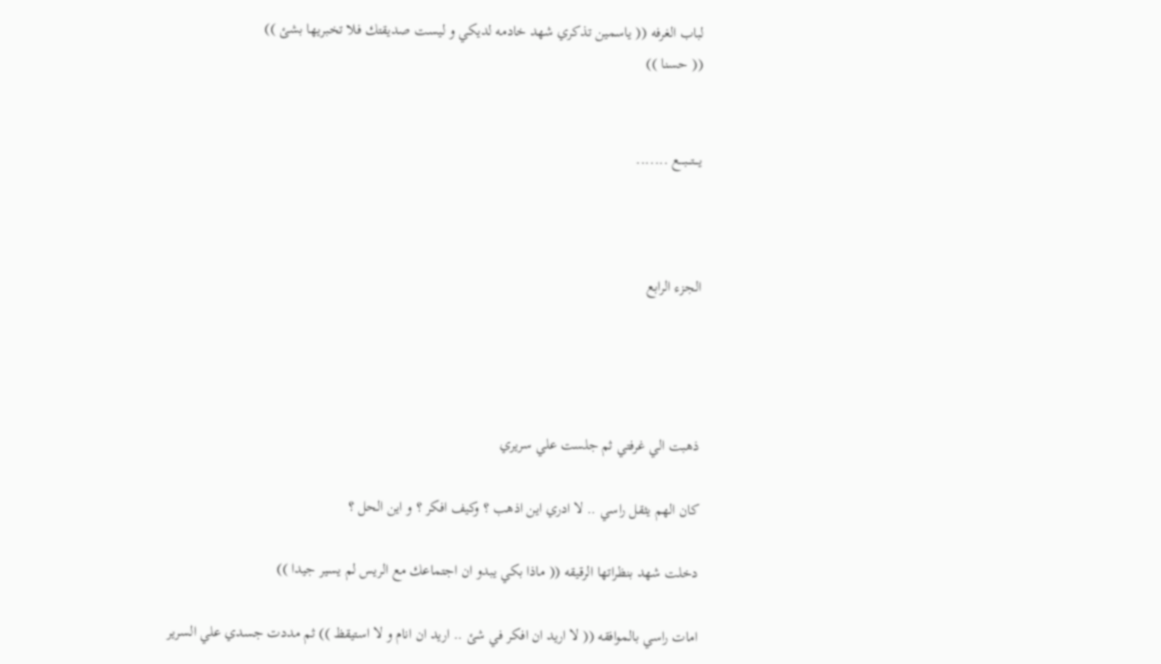لباب الغرفه (( ياسمين تذكري شهد خادمه لديكي و ليست صديقتك فلا تخبريها بشئ ))
(( حسنا ))


يـــتـــبـــع .......



الجزء الرابع




ذهبت الي غرفتي ثم جلست علي سريري

كان الهم يثقل راسي .. لا ادري اين اذهب ؟ وكيف افكر ؟ و اين الحل ؟

دخلت شهد بنظراتها الرقيقه (( ماذا بكي يبدو ان اجتماعك مع الريس لم يسير جيدا ))

امات راسي بالموافقه (( لا اريد ان افكر في شئ .. اريد ان انام و لا استيقظ )) ثم مددت جسدي علي السرير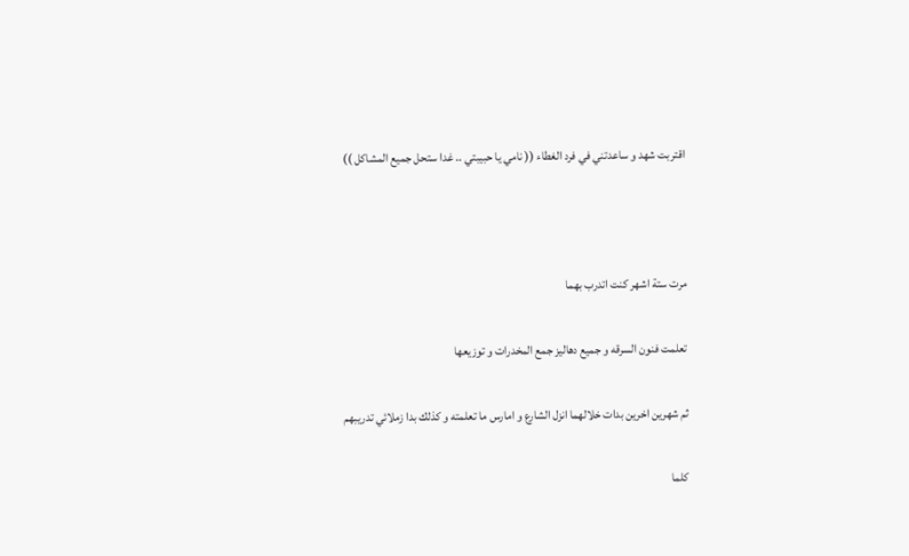اقتربت شهد و ساعدتني في فرد الغطاء (( نامي يا حبيبتي .. غدا ستحل جميع المشاكل ))



مرت ستة اشهر كنت اتدرب بهما

تعلمت فنون السرقه و جميع دهاليز جمع المخدرات و توزيعها

ثم شهرين اخرين بدات خلالهما انزل الشارع و امارس ما تعلمته و كذلك بدا زملائي تدريبهم

كلما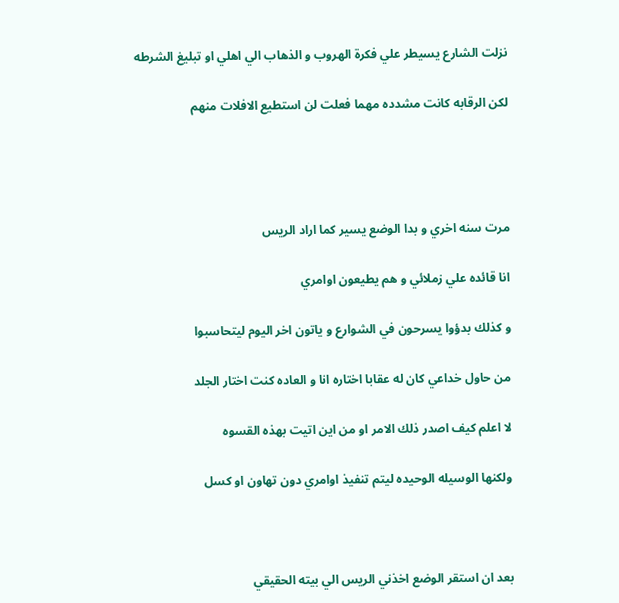نزلت الشارع يسيطر علي فكرة الهروب و الذهاب الي اهلي او تبليغ الشرطه

لكن الرقابه كانت مشدده مهما فعلت لن استطيع الافلات منهم




مرت سنه اخري و بدا الوضع يسير كما اراد الريس

انا قائده علي زملائي و هم يطيعون اوامري

و كذلك بدؤوا يسرحون في الشوارع و ياتون اخر اليوم ليتحاسبوا

من حاول خداعي كان له عقابا اختاره انا و العاده كنت اختار الجلد

لا اعلم كيف اصدر ذلك الامر او من اين اتيت بهذه القسوه

ولكنها الوسيله الوحيده ليتم تنفيذ اوامري دون تهاون او كسل



بعد ان استقر الوضع اخذني الريس الي بيته الحقيقي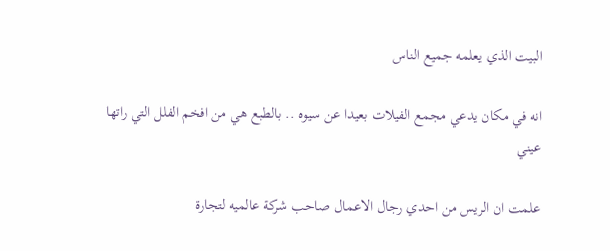البيت الذي يعلمه جميع الناس

انه في مكان يدعي مجمع الفيلات بعيدا عن سيوه .. بالطبع هي من افخم الفلل التي راتها عيني

علمت ان الريس من احدي رجال الاعمال صاحب شركة عالميه لتجارة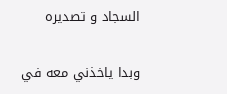السجاد و تصديره

وبدا ياخذني معه في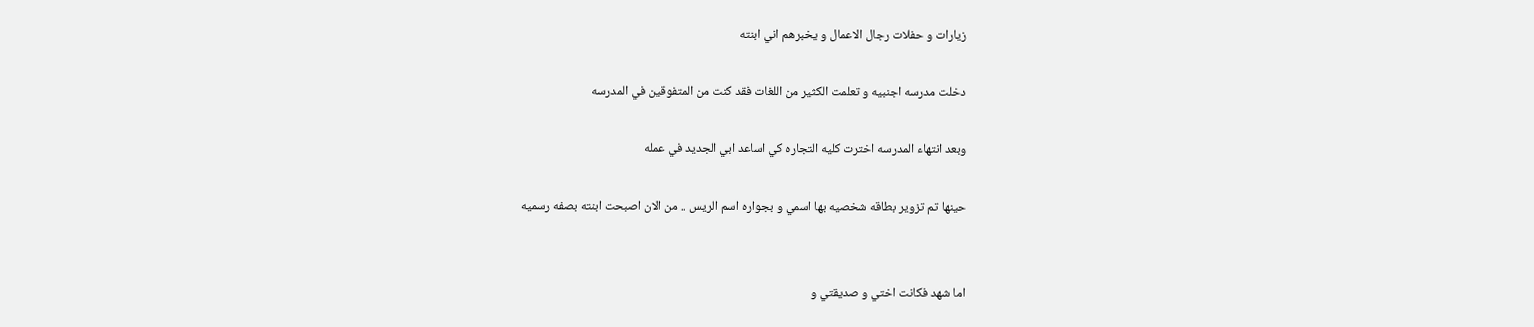زيارات و حفلات رجال الاعمال و يخبرهم اني ابنته

دخلت مدرسه اجنبيه و تعلمت الكثير من اللغات فقد كنت من المتفوقين في المدرسه

وبعد انتهاء المدرسه اخترت كليه التجاره كي اساعد ابي الجديد في عمله

حينها تم تزوير بطاقه شخصيه بها اسمي و بجواره اسم الريس .. من الان اصبحت ابنته بصفه رسميه


اما شهد فكانت اختي و صديقتي و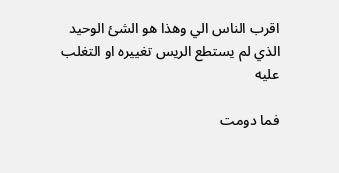اقرب الناس الي وهذا هو الشئ الوحيد الذي لم يستطع الريس تغييره او التغلب عليه

فما دومت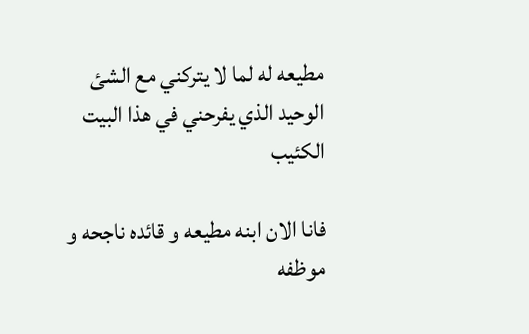مطيعه له لما لا يتركني مع الشئ الوحيد الذي يفرحني في هذا البيت الكئيب

فانا الان ابنه مطيعه و قائده ناجحه و موظفه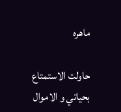ماهره

حاولت الاستمتاع بحياتي و الاموال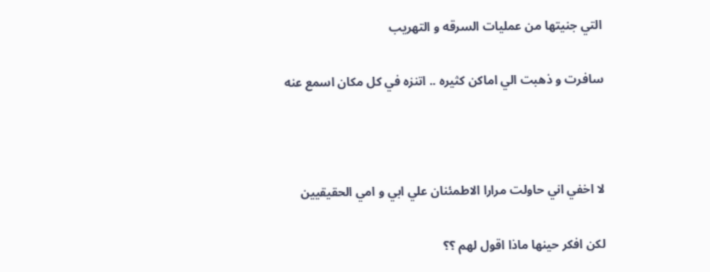التي جنيتها من عمليات السرقه و التهريب

سافرت و ذهبت الي اماكن كثيره .. اتنزه في كل مكان اسمع عنه



لا اخفي اني حاولت مرارا الاطمئنان علي ابي و امي الحقيقيين

لكن افكر حينها ماذا اقول لهم ؟؟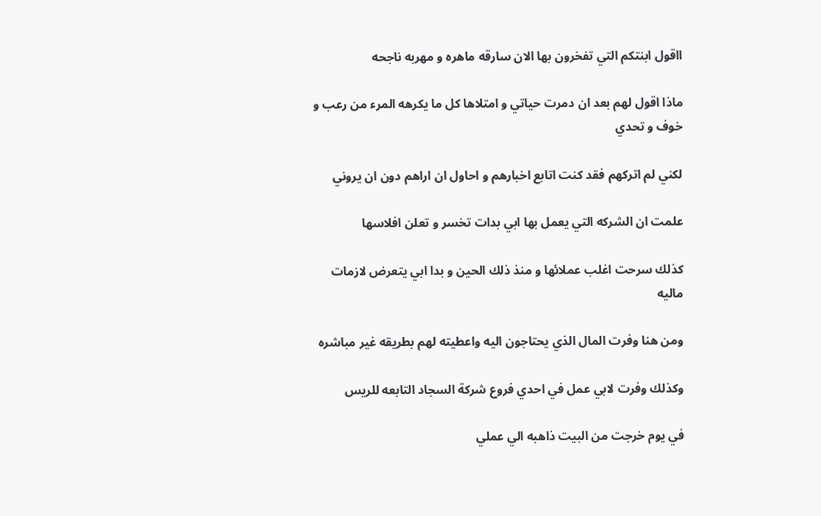ااقول ابنتكم التي تفخرون بها الان سارقه ماهره و مهربه ناجحه

ماذا اقول لهم بعد ان دمرت حياتي و امتلاها كل ما يكرهه المرء من رعب و خوف و تحدي

لكني لم اتركهم فقد كنت اتابع اخبارهم و احاول ان اراهم دون ان يروني

علمت ان الشركه التي يعمل بها ابي بدات تخسر و تعلن افلاسها

كذلك سرحت اغلب عملائها و منذ ذلك الحين و بدا ابي يتعرض لازمات ماليه

ومن هنا وفرت المال الذي يحتاجون اليه واعطيته لهم بطريقه غير مباشره

وكذلك وفرت لابي عمل في احدي فروع شركة السجاد التابعه للريس

في يوم خرجت من البيت ذاهبه الي عملي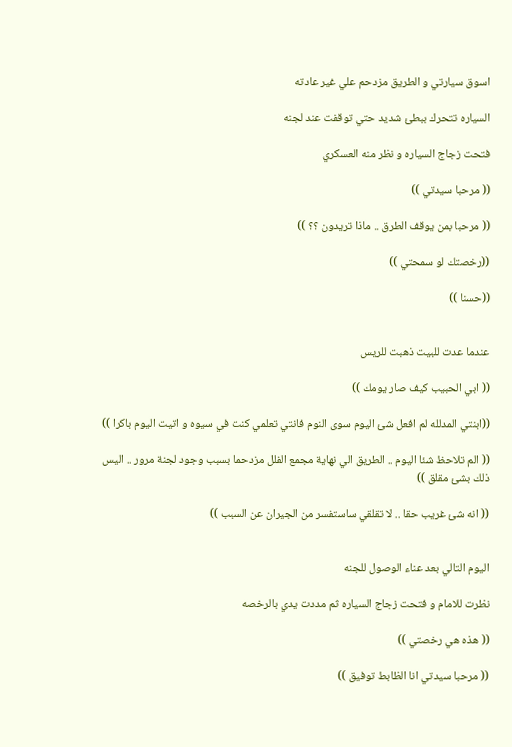اسوق سيارتي و الطريق مزدحم علي غير عادته

السياره تتحرك ببطئ شديد حتي توقفت عند لجنه

فتحت زجاج السياره و نظر منه العسكري

(( مرحبا سيدتي ))

(( مرحبا بمن يوقف الطرق .. ماذا تريدون ؟؟ ))

((رخصتك لو سمحتي ))

((حسنا ))


عندما عدت للبيت ذهبت للريس

(( ابي الحبيب كيف صار يومك ))

((ابنتي المدلله لم افعل شئ اليوم سوى النوم فانتي تعلمي كنت في سيوه و اتيت اليوم باكرا ))

(( الم تلاحظ شئا اليوم .. الطريق الي نهاية مجمع الفلل مزدحما بسبب وجود لجنة مرور .. اليس ذلك بشئ مقلق ))

(( انه شئ غريب حقا .. لا تقلقي ساستفسر من الجيران عن السبب ))


اليوم التالي بعد عناء الوصول للجنه

نظرت للامام و فتحت زجاج السياره ثم مددت يدي بالرخصه

(( هذه هي رخصتي ))

(( مرحبا سيدتي انا الظابط توفيق ))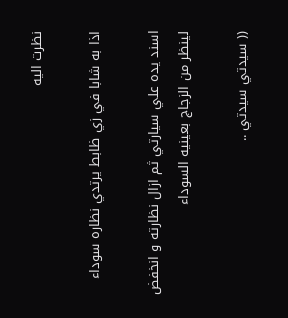نظرت اليه

اذا به شابا في زي ظابط يرتدي نظاره سوداء

اسند يده علي سيارتي ثم ازال نظارته و انخفض لينظر من الزجاج بعينيه السوداء

(( سيدتي سيدتي ..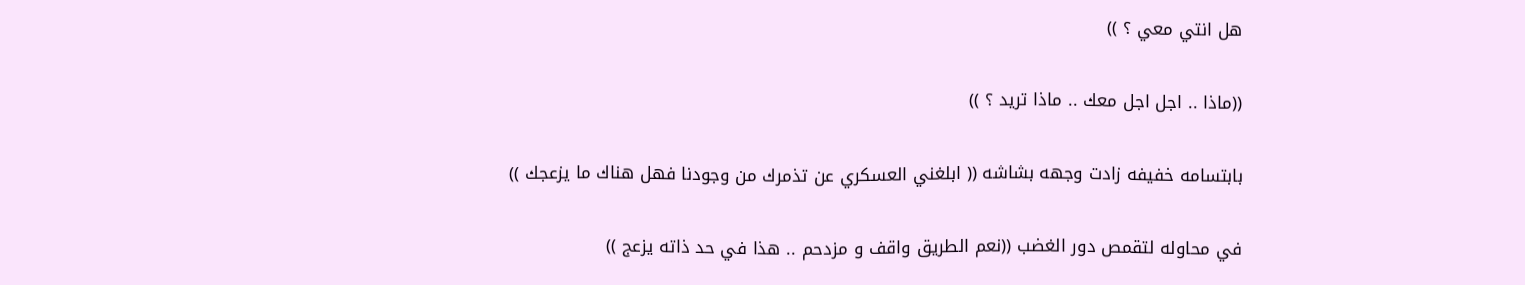هل انتي معي ؟ ))

((ماذا .. اجل اجل معك .. ماذا تريد ؟ ))

بابتسامه خفيفه زادت وجهه بشاشه (( ابلغني العسكري عن تذمرك من وجودنا فهل هناك ما يزعجك ))

في محاوله لتقمص دور الغضب ((نعم الطريق واقف و مزدحم .. هذا في حد ذاته يزعج ))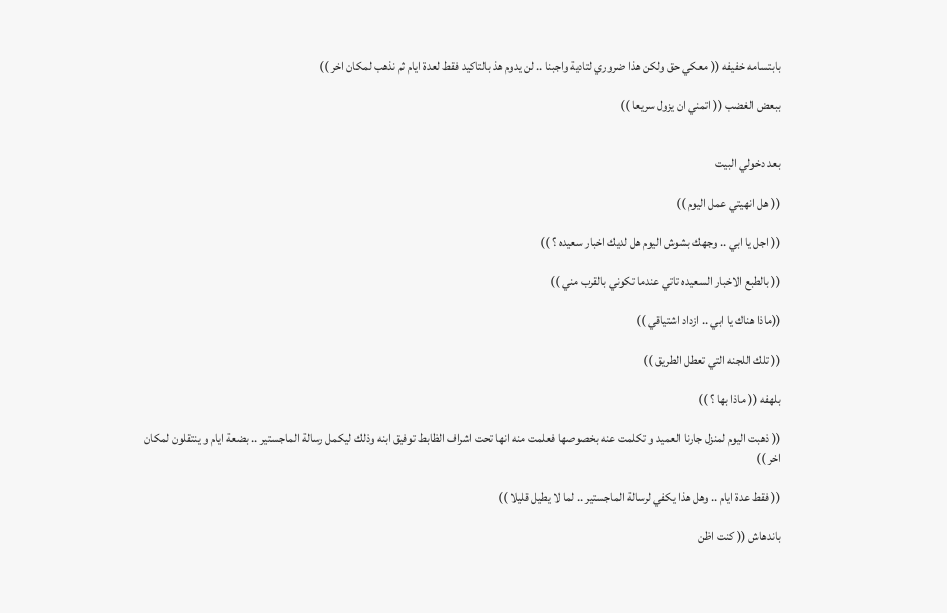بابتسامه خفيفه (( معكي حق ولكن هذا ضروري لتادية واجبنا .. لن يدوم هذ بالتاكيد فقط لعدة ايام ثم نذهب لمكان اخر ))

ببعض الغضب (( اتمني ان يزول سريعا ))


بعد دخولي البيت

(( هل انهيتي عمل اليوم ))

(( اجل يا ابي .. وجهك بشوش اليوم هل لديك اخبار سعيده ؟ ))

(( بالطبع الاخبار السعيده تاتي عندما تكوني بالقرب مني ))

((ماذا هناك يا ابي .. ازداد اشتياقي ))

(( تلك اللجنه التي تعطل الطريق ))

بلهفه (( ماذا بها ؟ ))

(( ذهبت اليوم لمنزل جارنا العميد و تكلمت عنه بخصوصها فعلمت منه انها تحت اشراف الظابط توفيق ابنه وذلك ليكمل رسالة الماجستير .. بضعة ايام و ينتقلون لمكان اخر ))

(( فقط عدة ايام .. وهل هذا يكفي لرسالة الماجستير .. لما لا يطيل قليلا ))

باندهاش (( كنت اظن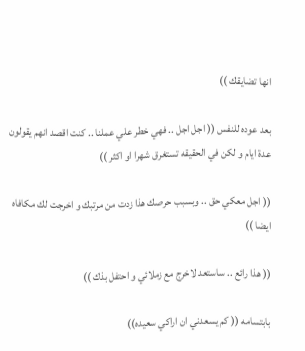انها تضايقك ))

بعد عوده للنفس (( اجل اجل .. فهي خطر علي عملنا .. كنت اقصد انهم يقولون عدة ايام و لكن في الحقيقه تستغرق شهرا او اكثر ))

(( اجل معكي حق .. وبسبب حرصك هذا زدت من مرتبك و اخرجت لك مكافاه ايضا ))

(( هذا رائع .. ساستعد لاخرج مع زملائي و احتفل بذك ))

بابتسامه (( كم يسعدني ان اراكي سعيده))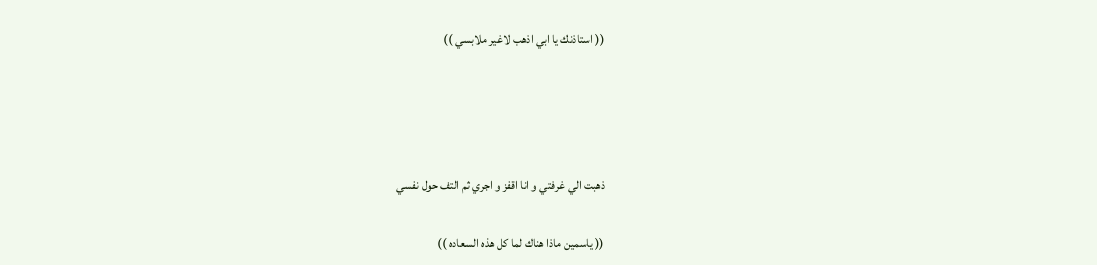(( استاذنك يا ابي اذهب لاغير ملابسي ))




ذهبت الي غرفتي و انا اقفز و اجري ثم التف حول نفسي

(( ياسمين ماذا هناك لما كل هذه السعاده ))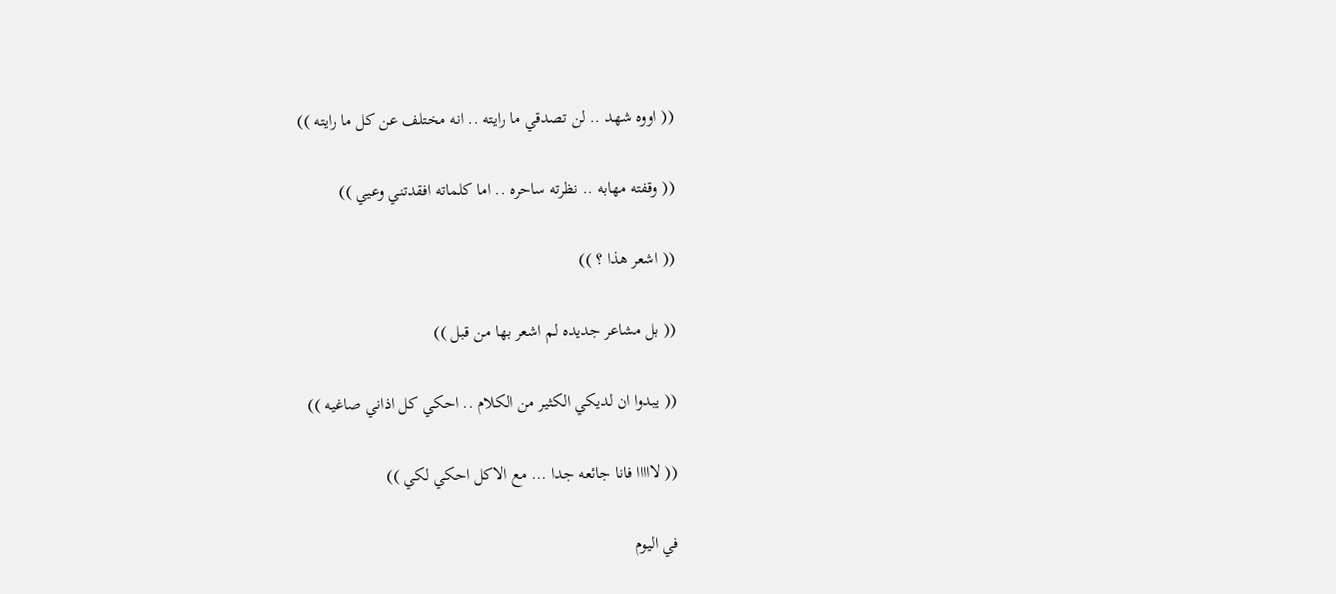(( اووه شهد .. لن تصدقي ما رايته .. انه مختلف عن كل ما رايته ))

(( وقفته مهابه .. نظرته ساحره .. اما كلماته افقدتني وعيي ))

(( اشعر هذا ؟ ))

(( بل مشاعر جديده لم اشعر بها من قبل ))

(( يبدوا ان لديكي الكثير من الكلام .. احكي كل اذاني صاغيه ))

(( لااااا فانا جائعه جدا ... مع الاكل احكي لكي ))

في اليوم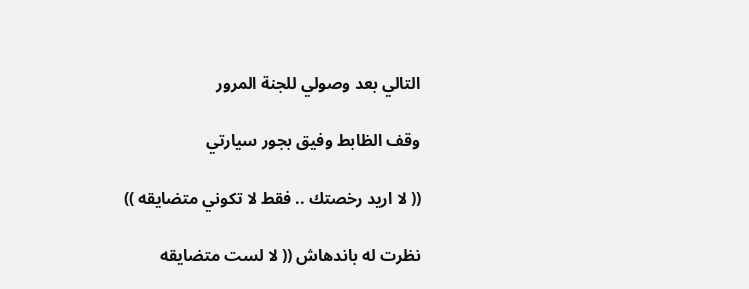التالي بعد وصولي للجنة المرور

وقف الظابط وفيق بجور سيارتي

(( لا اريد رخصتك .. فقط لا تكوني متضايقه ))

نظرت له باندهاش (( لا لست متضايقه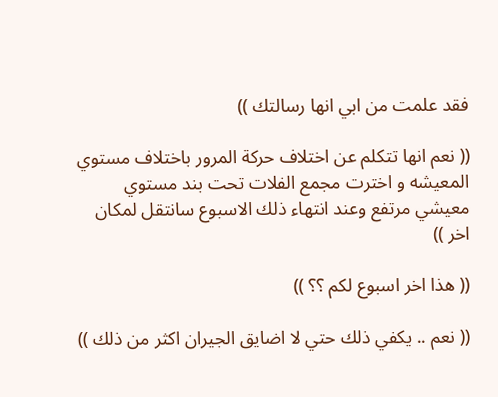فقد علمت من ابي انها رسالتك ))

(( نعم انها تتكلم عن اختلاف حركة المرور باختلاف مستوي المعيشه و اخترت مجمع الفلات تحت بند مستوي معيشي مرتفع وعند انتهاء ذلك الاسبوع سانتقل لمكان اخر ))

(( هذا اخر اسبوع لكم ؟؟ ))

(( نعم .. يكفي ذلك حتي لا اضايق الجيران اكثر من ذلك ))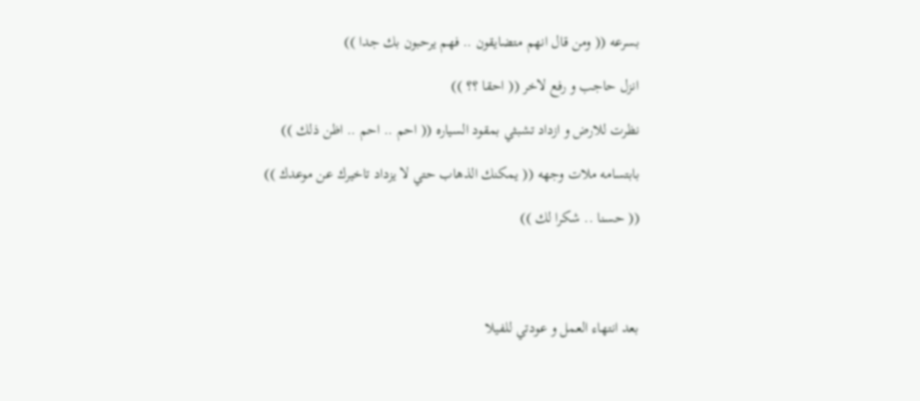بسرعه (( ومن قال انهم متضايقون .. فهم يرحبون بك جدا ))

انزل حاجب و رفع لاخر (( احقا ؟؟ ))

نظرت للارض و ازداد تشبثي بمقود السياره (( احم .. احم .. اظن ذلك ))

بابتسامه ملات وجهه (( يمكنك الذهاب حتي لا يزداد تاخيرك عن موعدك ))

(( حسنا .. شكرا لك ))




بعد انتهاء العمل و عودتي للفيلا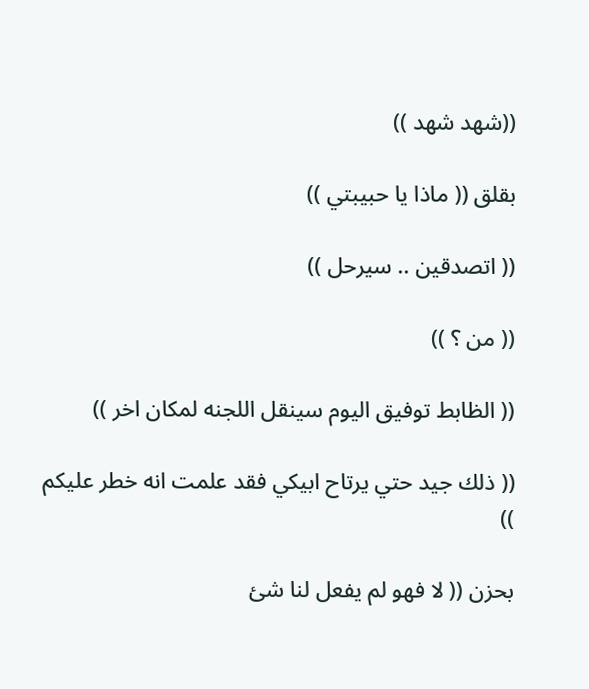((شهد شهد ))

بقلق (( ماذا يا حبيبتي ))

(( اتصدقين .. سيرحل ))

(( من ؟ ))

(( الظابط توفيق اليوم سينقل اللجنه لمكان اخر ))

(( ذلك جيد حتي يرتاح ابيكي فقد علمت انه خطر عليكم ))

بحزن (( لا فهو لم يفعل لنا شئ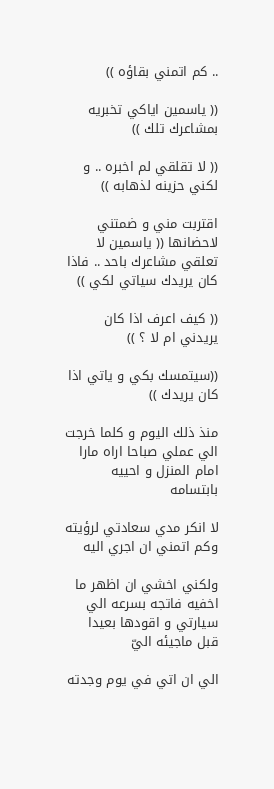.. كم اتمني بقاؤه ))

(( ياسمين اياكي تخبريه بمشاعرك تلك ))

(( لا تقلقي لم اخبره .. و لكني حزينه لذهابه ))

اقتربت مني و ضمتني لاحضانها (( ياسمين لا تعلقي مشاعرك باحد .. فاذا كان يريدك سياتي لكي ))

(( كيف اعرف اذا كان يريدني ام لا ؟ ))

((سيتمسك بكي و ياتي اذا كان يريدك ))

منذ ذلك اليوم و كلما خرجت الي عملي صباحا اراه مارا امام المنزل و احييه بابتسامه

لا انكر مدي سعادتي لرؤيته وكم اتمني ان اجري اليه

ولكني اخشي ان اظهر ما اخفيه فاتجه بسرعه الي سيارتي و اقودها بعيدا قبل ماجيئه اليّ

الي ان اتي في يوم وجدته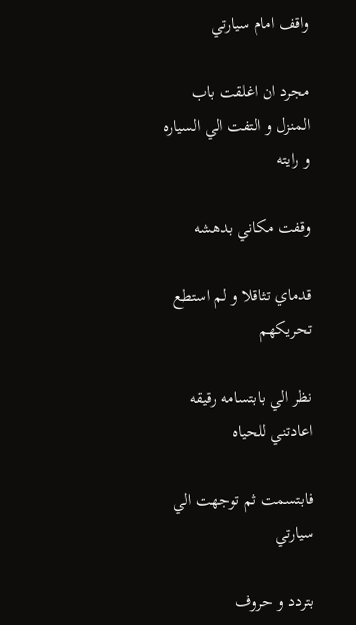واقف امام سيارتي

مجرد ان اغلقت باب المنزل و التفت الي السياره و رايته

وقفت مكاني بدهشه

قدماي تثاقلا و لم استطع تحريكهم

نظر الي بابتسامه رقيقه اعادتني للحياه

فابتسمت ثم توجهت الي سيارتي

بتردد و حروف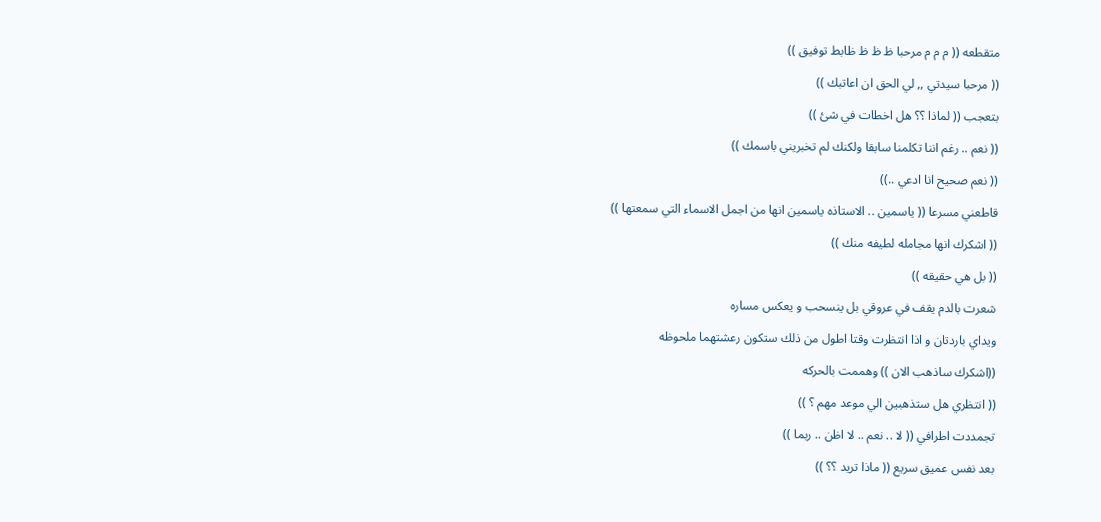متقطعه (( م م م مرحبا ظ ظ ظ ظابط توفيق ))

(( مرحبا سيدتي ,, لي الحق ان اعاتبك ))

بتعجب (( لماذا ؟؟ هل اخطات في شئ ))

(( نعم .. رغم اننا تكلمنا سابقا ولكنك لم تخبريني باسمك ))

(( نعم صحيح انا ادعي ..))

قاطعني مسرعا (( ياسمين .. الاستاذه ياسمين انها من اجمل الاسماء التي سمعتها ))

(( اشكرك انها مجامله لطيفه منك ))

(( بل هي حقيقه ))

شعرت بالدم يقف في عروقي بل ينسحب و يعكس مساره

ويداي باردتان و اذا انتظرت وقتا اطول من ذلك ستكون رعشتهما ملحوظه

((اشكرك ساذهب الان )) وهممت بالحركه

(( انتظري هل ستذهبين الي موعد مهم ؟ ))

تجمددت اطرافي (( لا .. نعم .. لا اظن .. ربما ))

بعد نفس عميق سريع (( ماذا تريد ؟؟ ))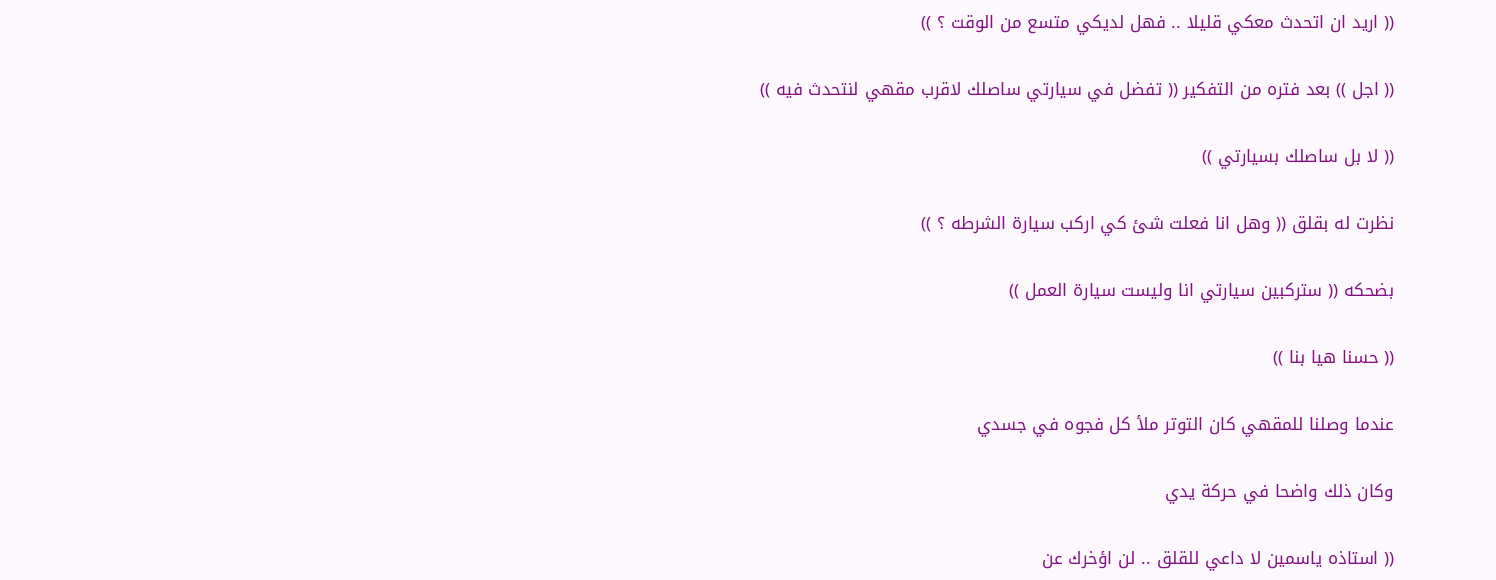(( اريد ان اتحدث معكي قليلا .. فهل لديكي متسع من الوقت ؟ ))

(( اجل )) بعد فتره من التفكير (( تفضل في سيارتي ساصلك لاقرب مقهي لنتحدث فيه ))

(( لا بل ساصلك بسيارتي ))

نظرت له بقلق (( وهل انا فعلت شئ كي اركب سيارة الشرطه ؟ ))

بضحكه (( ستركبين سيارتي انا وليست سيارة العمل ))

(( حسنا هيا بنا ))

عندما وصلنا للمقهي كان التوتر ملأ كل فجوه في جسدي

وكان ذلك واضحا في حركة يدي

(( استاذه ياسمين لا داعي للقلق .. لن اؤخرك عن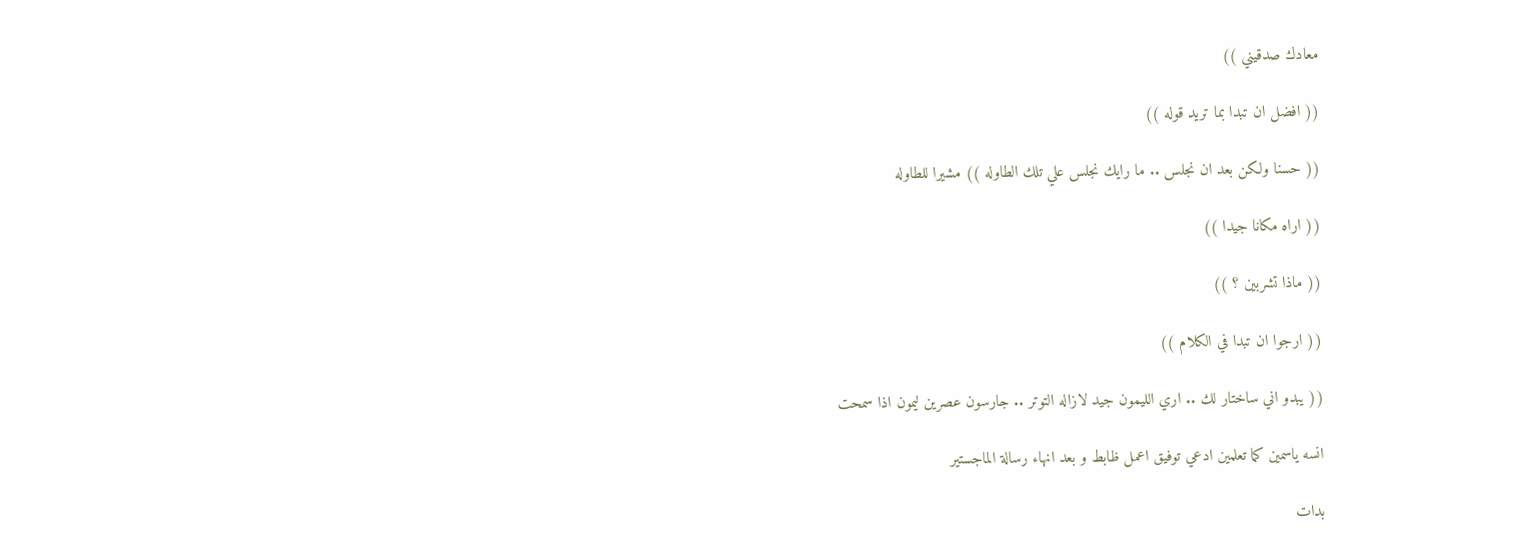معادك صدقيني ))

(( افضل ان تبدا بما تريد قوله ))

(( حسنا ولكن بعد ان نجلس .. ما رايك نجلس علي تلك الطاوله )) مشيرا للطاوله

(( اراه مكانا جيدا ))

(( ماذا تشربين ؟ ))

(( ارجوا ان تبدا في الكلام ))

(( يبدو اني ساختار لك .. اري الليمون جيد لازاله التوتر .. جارسون عصرين ليمون اذا سمحت

انسه ياسمين كما تعلمين ادعي توفيق اعمل ظابط و بعد انهاء رسالة الماجستير

بدات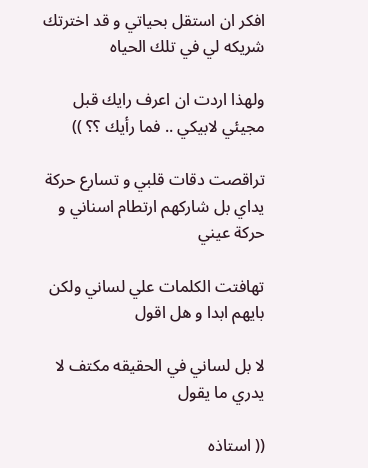افكر ان استقل بحياتي و قد اخترتك شريكه لي في تلك الحياه

ولهذا اردت ان اعرف رايك قبل مجيئي لابيكي .. فما رأيك ؟؟ ))

تراقصت دقات قلبي و تسارع حركة يداي بل شاركهم ارتطام اسناني و حركة عيني

تهافتت الكلمات علي لساني ولكن بايهم ابدا و هل اقول

لا بل لساني في الحقيقه مكتف لا يدري ما يقول

(( استاذه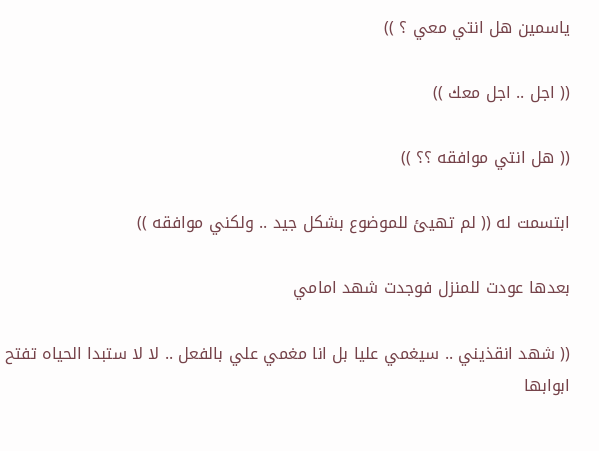ياسمين هل انتي معي ؟ ))

(( اجل .. اجل معك ))

(( هل انتي موافقه ؟؟ ))

ابتسمت له (( لم تهيئ للموضوع بشكل جيد .. ولكني موافقه ))

بعدها عودت للمنزل فوجدت شهد امامي

(( شهد انقذيني .. سيغمي عليا بل انا مغمي علي بالفعل .. لا لا ستبدا الحياه تفتح ابوابها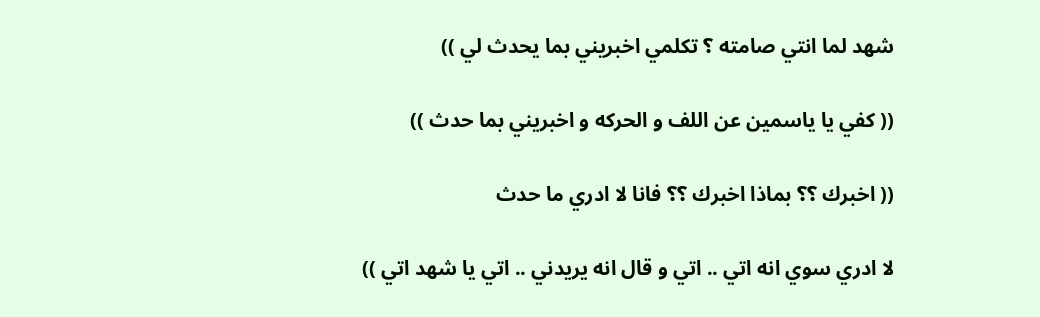شهد لما انتي صامته ؟ تكلمي اخبريني بما يحدث لي ))

(( كفي يا ياسمين عن اللف و الحركه و اخبريني بما حدث ))

(( اخبرك ؟؟ بماذا اخبرك ؟؟ فانا لا ادري ما حدث

لا ادري سوي انه اتي .. اتي و قال انه يريدني .. اتي يا شهد اتي ))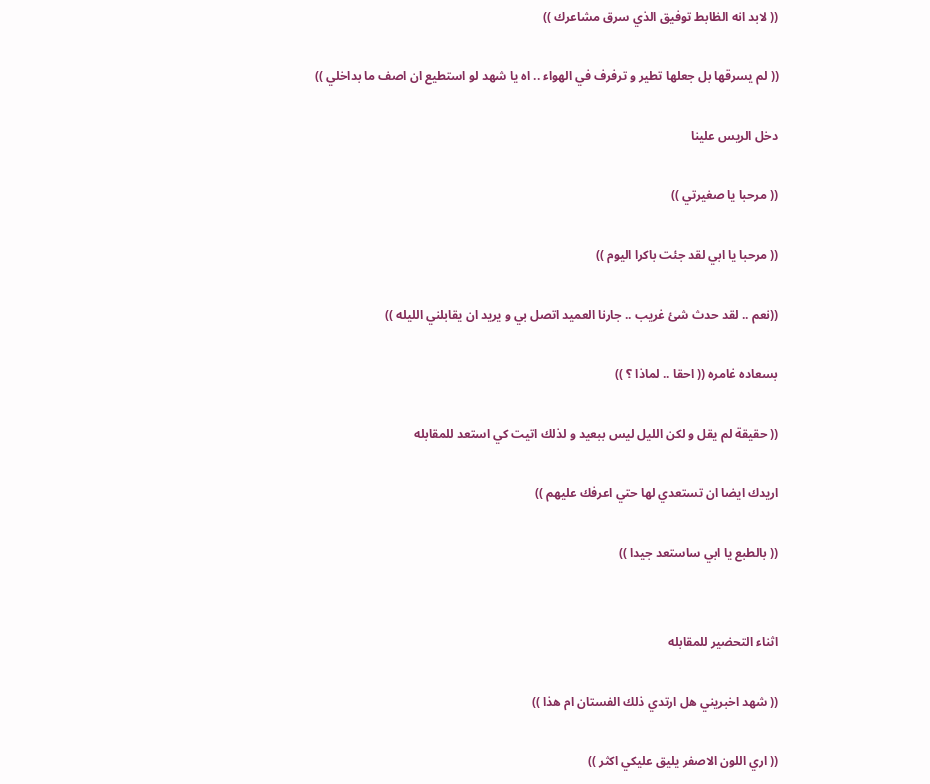(( لابد انه الظابط توفيق الذي سرق مشاعرك ))

(( لم يسرقها بل جعلها تطير و ترفرف في الهواء .. اه يا شهد لو استطيع ان اصف ما بداخلي ))

دخل الريس علينا

(( مرحبا يا صغيرتي ))

(( مرحبا يا ابي لقد جئت باكرا اليوم ))

((نعم .. لقد حدث شئ غريب .. جارنا العميد اتصل بي و يريد ان يقابلني الليله ))

بسعاده غامره (( احقا .. لماذا ؟ ))

(( حقيقة لم يقل و لكن الليل ليس ببعيد و لذلك اتيت كي استعد للمقابله

اريدك ايضا ان تستعدي لها حتي اعرفك عليهم ))

(( بالطبع يا ابي ساستعد جيدا ))


اثناء التحضير للمقابله

(( شهد اخبريني هل ارتدي ذلك الفستان ام هذا ))

(( اري اللون الاصفر يليق عليكي اكثر ))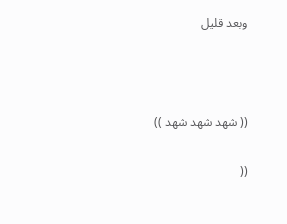وبعد قليل



(( شهد شهد شهد ))

((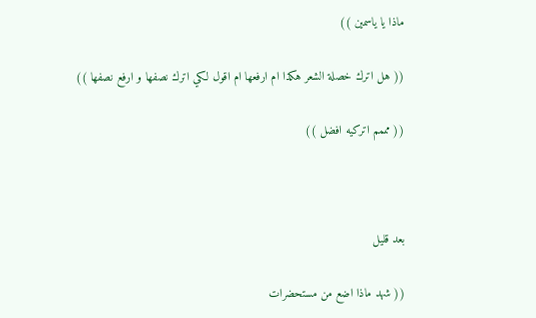ماذا يا ياسمين ))

(( هل اترك خصلة الشعر هكذا ام ارفعها ام اقول لكي اترك نصفها و ارفع نصفها ))

(( مممم اتركيه افضل ))



بعد قليل

(( شهد ماذا اضع من مستحضرات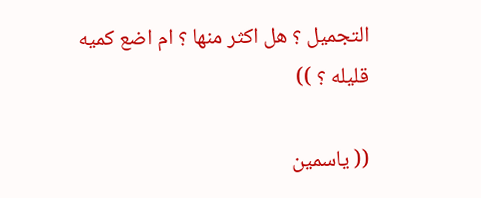التجميل ؟ هل اكثر منها ؟ ام اضع كميه قليله ؟ ))

(( ياسمين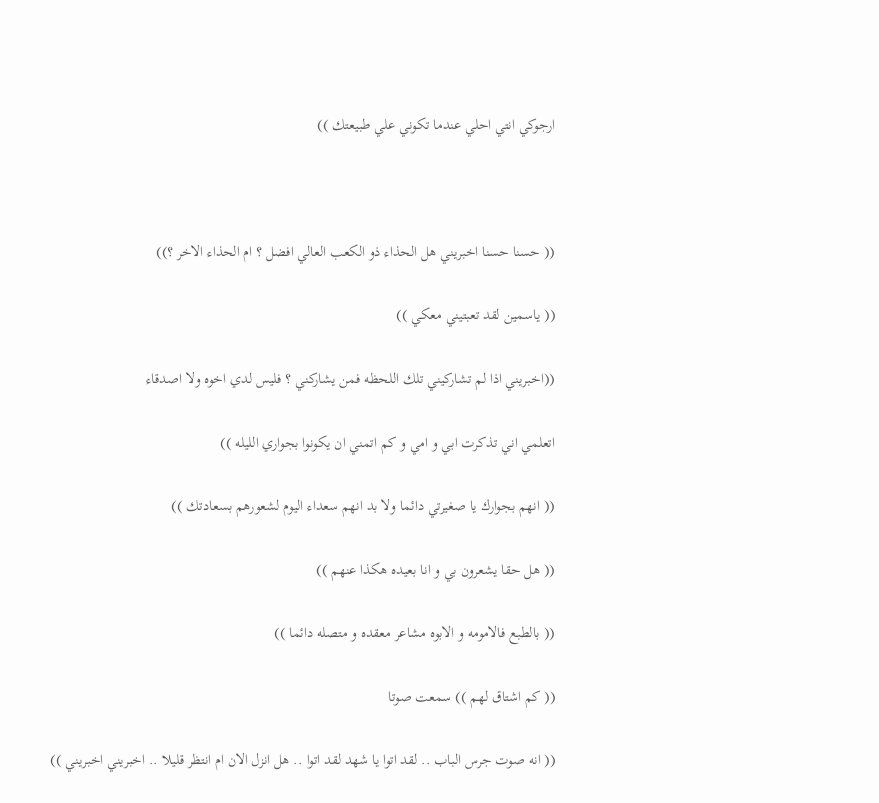ارجوكي انتي احلي عندما تكوني علي طبيعتك ))



(( حسنا حسنا اخبريني هل الحذاء ذو الكعب العالي افضل ؟ ام الحذاء الاخر ؟))

(( ياسمين لقد تعبتيني معكي ))

((اخبريني اذا لم تشاركيني تلك اللحظه فمن يشاركني ؟ فليس لدي اخوه ولا اصدقاء

اتعلمي اني تذكرت ابي و امي و كم اتمني ان يكونوا بجواري الليله ))

(( انهم بجوارك يا صغيرتي دائما ولا بد انهم سعداء اليوم لشعورهم بسعادتك ))

(( هل حقا يشعرون بي و انا بعيده هكذا عنهم ))

(( بالطبع فالامومه و الابوه مشاعر معقده و متصله دائما ))

(( كم اشتاق لهم )) سمعت صوتا

(( انه صوت جرس الباب .. لقد اتوا يا شهد لقد اتوا .. هل انزل الان ام انتظر قليلا .. اخبريني اخبريني ))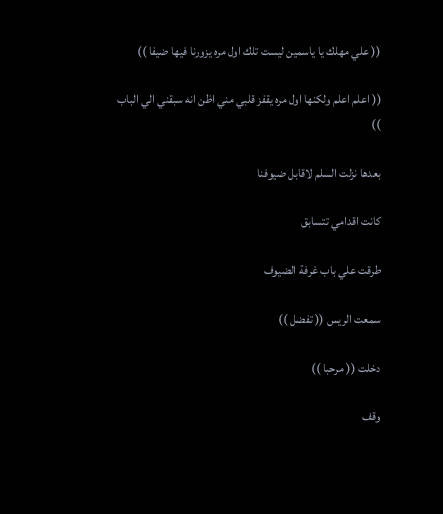(( علي مهلك يا ياسمين ليست تلك اول مره يزورنا فيها ضيفا ))

(( اعلم اعلم ولكنها اول مره يقفز قلبي مني اظن انه سبقني الي الباب ))

بعدها نزلت السلم لاقابل ضيوفنا

كانت اقدامي تتسابق

طرقت علي باب غرفة الضيوف

سمعت الريس (( تفضل ))

دخلت (( مرحبا ))

وقف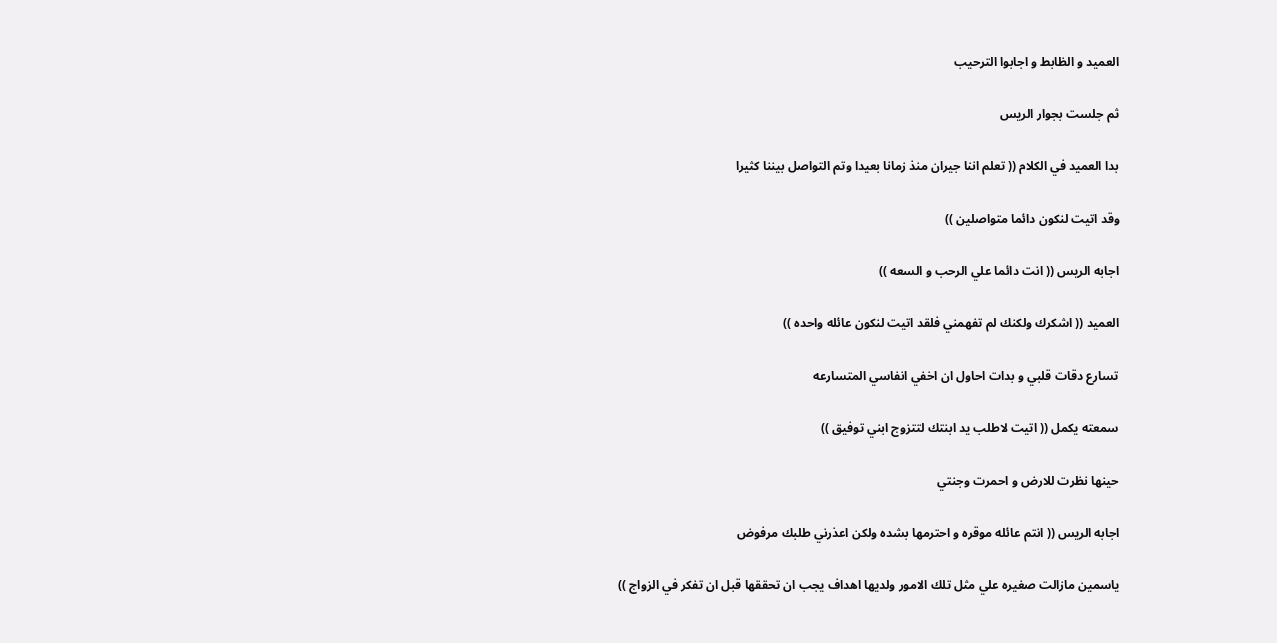العميد و الظابط و اجابوا الترحيب

ثم جلست بجوار الريس

بدا العميد في الكلام (( تعلم اننا جيران منذ زمانا بعيدا وتم التواصل بيننا كثيرا

وقد اتيت لنكون دائما متواصلين ))

اجابه الريس (( انت دائما علي الرحب و السعه ))

العميد (( اشكرك ولكنك لم تفهمني فلقد اتيت لنكون عائله واحده ))

تسارع دقات قلبي و بدات احاول ان اخفي انفاسي المتسارعه

سمعته يكمل (( اتيت لاطلب يد ابنتك لتتزوج ابني توفيق ))

حينها نظرت للارض و احمرت وجنتي

اجابه الريس (( انتم عائله موقره و احترمها بشده ولكن اعذرني طلبك مرفوض

ياسمين مازالت صغيره علي مثل تلك الامور ولديها اهداف يجب ان تحققها قبل ان تفكر في الزواج ))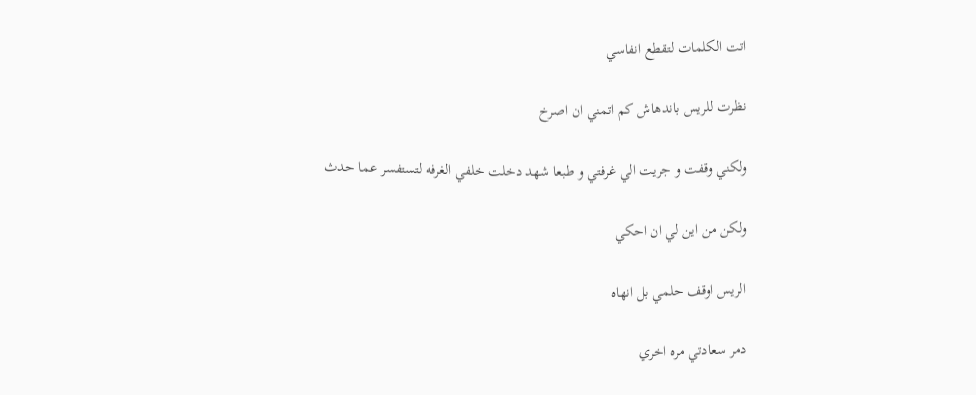اتت الكلمات لتقطع انفاسي

نظرت للريس باندهاش كم اتمني ان اصرخ

ولكني وقفت و جريت الي غرفتي و طبعا شهد دخلت خلفي الغرفه لتستفسر عما حدث

ولكن من اين لي ان احكي

الريس اوقف حلمي بل انهاه

دمر سعادتي مره اخري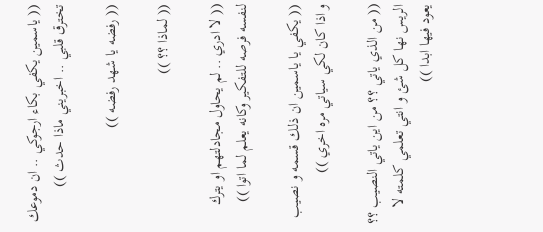(( ياسمين يكفي بكاء ارجوكي .. ان دموعك تخترق قلبي .. اخبريني ماذا حدث ))

(( رفضه يا شهد رفضه ))

(( لماذا ؟؟ ))

(( لا ادري .. لم يحاول مجادلتهم او يترك لنفسه فرصه للتفكير وكانه يعلم لما اتوا ))

(( يكفي يا ياسمين ان ذلك قسمه و نصيب و اذا كان لكي سياتي مره اخري ))

(( من الذي ياتي ؟؟ من اين ياتي النصيب ؟؟ الريس نها كل شئ و انتي تعلمي كلمته لا يعود فيها ابدا ))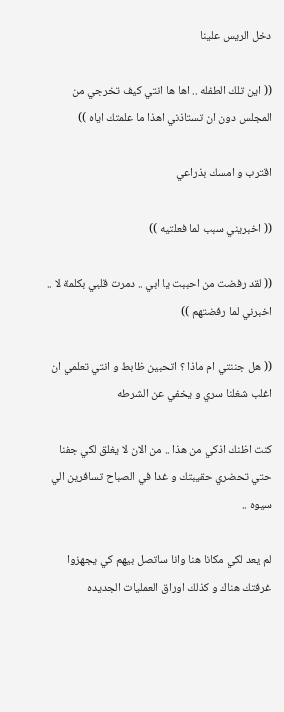دخل الريس علينا

(( اين تلك الطفله .. اها ها انتي كيف تخرجي من المجلس دون ان تستاذني اهذا ما علمتك اياه ))

اقترب و امسك بذراعي

(( اخبريني سبب لما فعلتيه ))

(( لقد رفضت من احببت يا ابي .. دمرت قلبي بكلمة لا .. اخبرني لما رفضتهم ))

(( هل جننتي ام ماذا ؟ اتحبين ظابط و انتي تعلمي ان اغلب شغلنا سري و يخفي عن الشرطه

كنت اظنك اذكي من هذا .. من الان لا يغلق لكي جفنا حتي تحضري حقيبتك و غدا في الصباح تسافرين الي سيوه ..

لم يعد لكي مكانا هنا وانا ساتصل بيهم كي يجهزوا غرفتك هناك و كذلك اوراق العمليات الجديده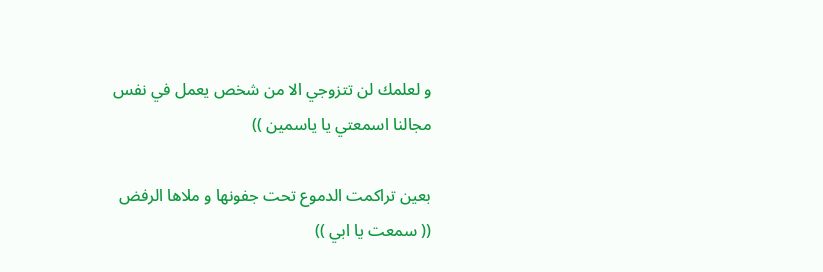و لعلمك لن تتزوجي الا من شخص يعمل في نفس مجالنا اسمعتي يا ياسمين ))

بعين تراكمت الدموع تحت جفونها و ملاها الرفض
(( سمعت يا ابي ))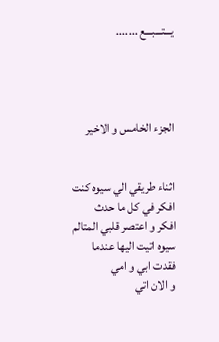يـــتـــبـــع .......




الجزء الخامس و الاخير


اثناء طريقي الي سيوه كنت افكر في كل ما حدث
افكر و اعتصر قلبي المتالم
سيوه اتيت اليها عندما فقدت ابي و امي
و الان اتي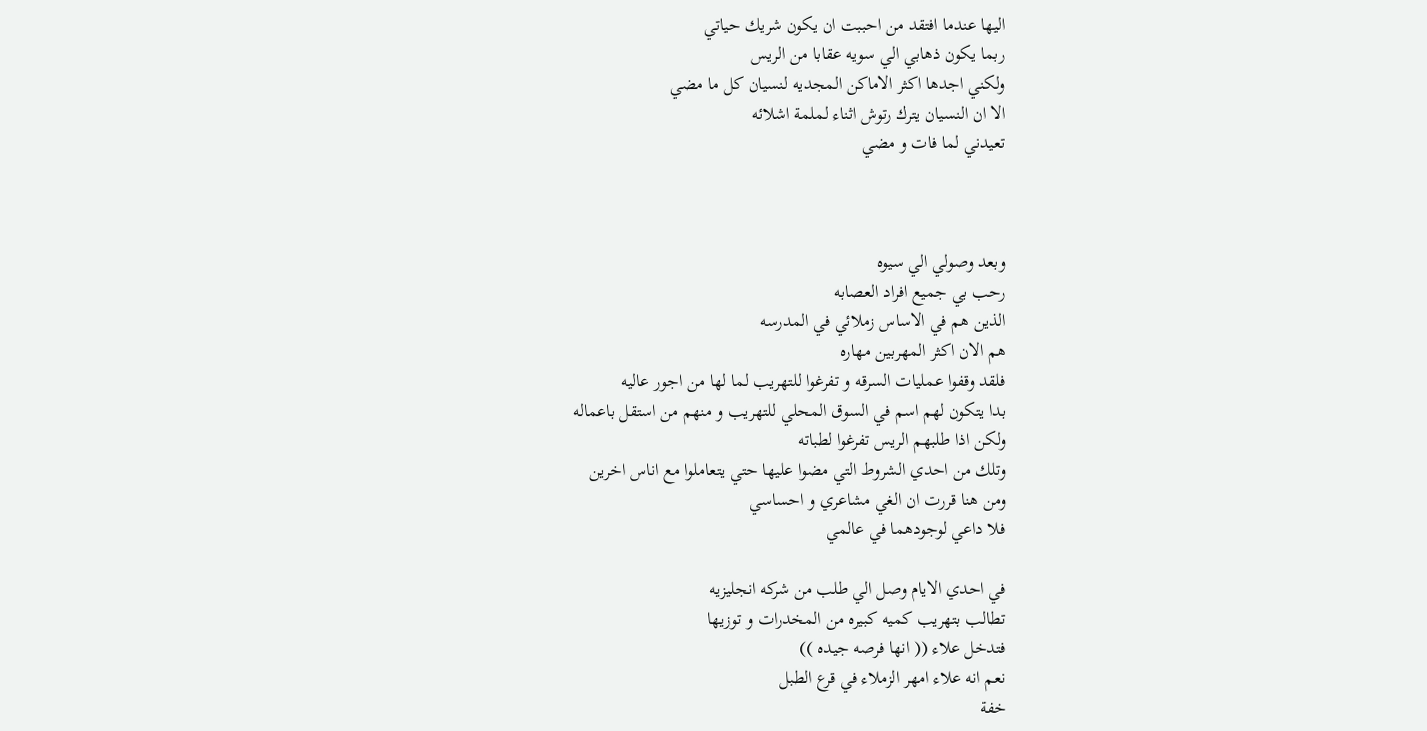اليها عندما افتقد من احببت ان يكون شريك حياتي
ربما يكون ذهابي الي سويه عقابا من الريس
ولكني اجدها اكثر الاماكن المجديه لنسيان كل ما مضي
الا ان النسيان يترك رتوش اثناء لملمة اشلائه
تعيدني لما فات و مضي



وبعد وصولي الي سيوه
رحب بي جميع افراد العصابه
الذين هم في الاساس زملائي في المدرسه
هم الان اكثر المهربين مهاره
فلقد وقفوا عمليات السرقه و تفرغوا للتهريب لما لها من اجور عاليه
بدا يتكون لهم اسم في السوق المحلي للتهريب و منهم من استقل باعماله
ولكن اذا طلبهم الريس تفرغوا لطباته
وتلك من احدي الشروط التي مضوا عليها حتي يتعاملوا مع اناس اخرين
ومن هنا قررت ان الغي مشاعري و احساسي
فلا داعي لوجودهما في عالمي

في احدي الايام وصل الي طلب من شركه انجليزيه
تطالب بتهريب كميه كبيره من المخدرات و توزيها
فتدخل علاء (( انها فرصه جيده ))
نعم انه علاء امهر الزملاء في قرع الطبل
خفة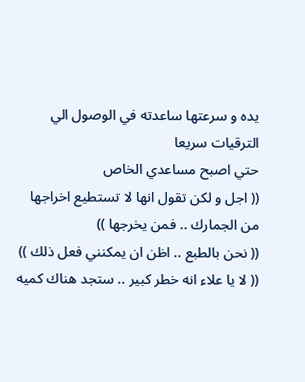يده و سرعتها ساعدته في الوصول الي الترقيات سريعا
حتي اصبح مساعدي الخاص
(( اجل و لكن تقول انها لا تستطيع اخراجها من الجمارك .. فمن يخرجها ))
(( نحن بالطبع .. اظن ان يمكنني فعل ذلك ))
(( لا يا علاء انه خطر كبير .. ستجد هناك كميه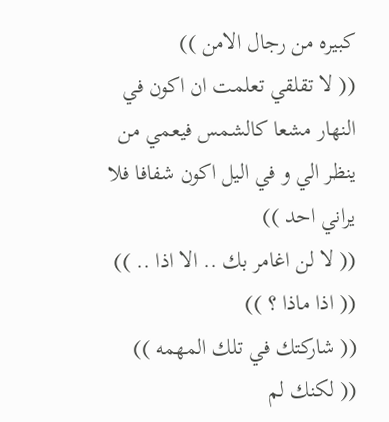كبيره من رجال الامن ))
(( لا تقلقي تعلمت ان اكون في النهار مشعا كالشمس فيعمي من ينظر الي و في اليل اكون شفافا فلا يراني احد ))
(( لا لن اغامر بك .. الا اذا .. ))
(( اذا ماذا ؟ ))
(( شاركتك في تلك المهمه ))
(( لكنك لم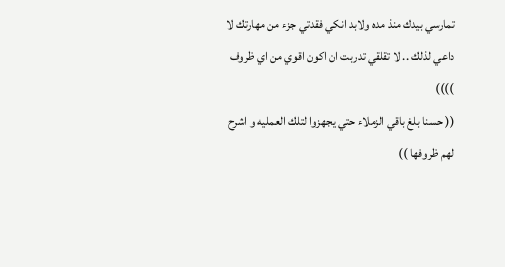تمارسي بيدك منذ مده ولابد انكي فقدتي جزء من مهارتك لا داعي لذلك .. لا تقلقي تدربت ان اكون اقوي من اي ظروف ))))
(( حسنا بلغ باقي الزملاء حتي يجهزوا لتلك العمليه و اشرح لهم ظروفها ))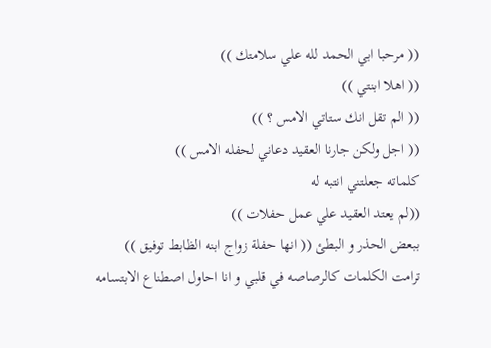(( مرحبا ابي الحمد لله علي سلامتك ))
(( اهلا ابنتي ))
(( الم تقل انك ستاتي الامس ؟ ))
(( اجل ولكن جارنا العقيد دعاني لحفله الامس ))
كلماته جعلتني انتبه له
((لم يعتد العقيد علي عمل حفلات ))
ببعض الحذر و البطئ (( انها حفلة زواج ابنه الظابط توفيق ))
ترامت الكلمات كالرصاصه في قلبي و انا احاول اصطناع الابتسامه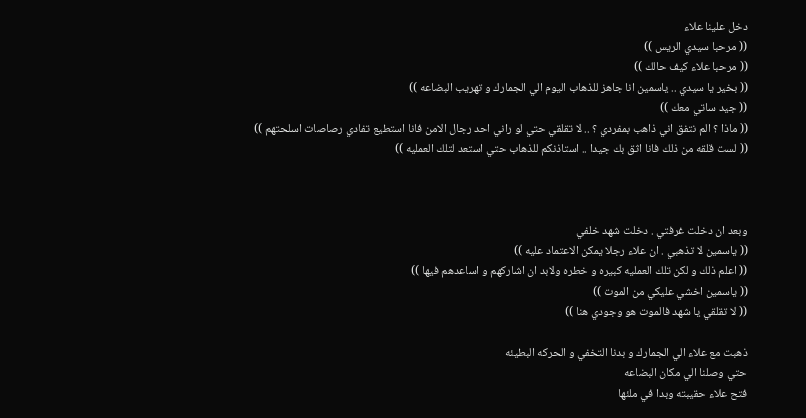دخل علينا علاء
(( مرحبا سيدي الريس ))
(( مرحبا علاء كيف حالك ))
(( بخير يا سيدي .. ياسمين انا جاهز للذهاب اليوم الي الجمارك و تهريب البضاعه ))
(( جيد ساتي معك ))
(( ماذا ؟ الم نتفق اني ذاهب بمفردي ؟ .. لا تقلقي حتي لو راني احد رجال الامن فانا استطيع تفادي رصاصات اسلحتهم ))
(( لست قلقه من ذلك فانا اثق بك جيدا .. استاذنكم للذهاب حتي استعد لتلك العمليه ))



وبعد ان دخلت غرفتي . دخلت شهد خلفي
(( ياسمين لا تذهبي . ان علاء رجلا يمكن الاعتماد عليه ))
(( اعلم ذلك و لكن تلك العمليه كبيره و خطره ولابد ان اشاركهم و اساعدهم فيها ))
(( ياسمين اخشي عليكي من الموت ))
(( لا تقلقي يا شهد فالموت هو وجودي هنا ))

ذهبت مع علاء الي الجمارك و بدنا التخفي و الحركه البطيئه
حتي وصلنا الي مكان البضاعه
فتح علاء حقيبته وبدا في ملئها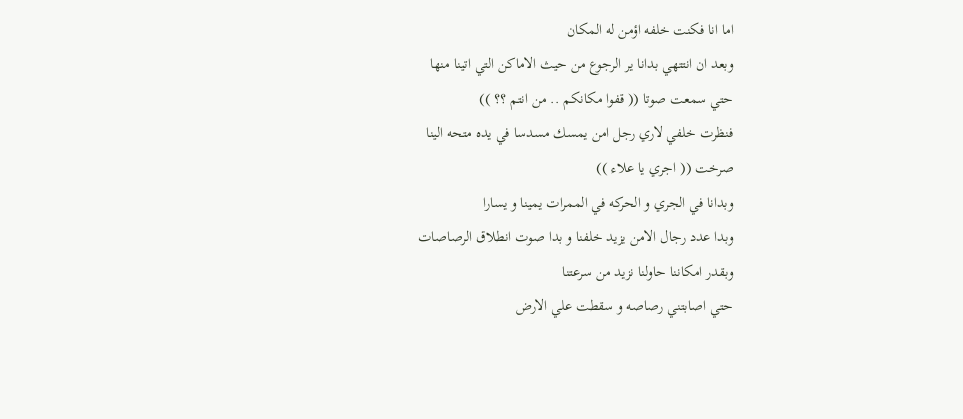اما انا فكنت خلفه اؤمن له المكان
وبعد ان انتتهي بدانا ير الرجوع من حيث الاماكن التي اتينا منها
حتي سمعت صوتا (( قفوا مكانكم .. من انتم ؟؟ ))
فنظرت خلفي لاري رجل امن يمسك مسدسا في يده متحه الينا
صرخت (( اجري يا علاء ))
وبدانا في الجري و الحركه في الممرات يمينا و يسارا
وبدا عدد رجال الامن يزيد خلفنا و بدا صوت انطلاق الرصاصات
وبقدر امكاننا حاولنا نزيد من سرعتنا
حتي اصابتني رصاصه و سقطت علي الارض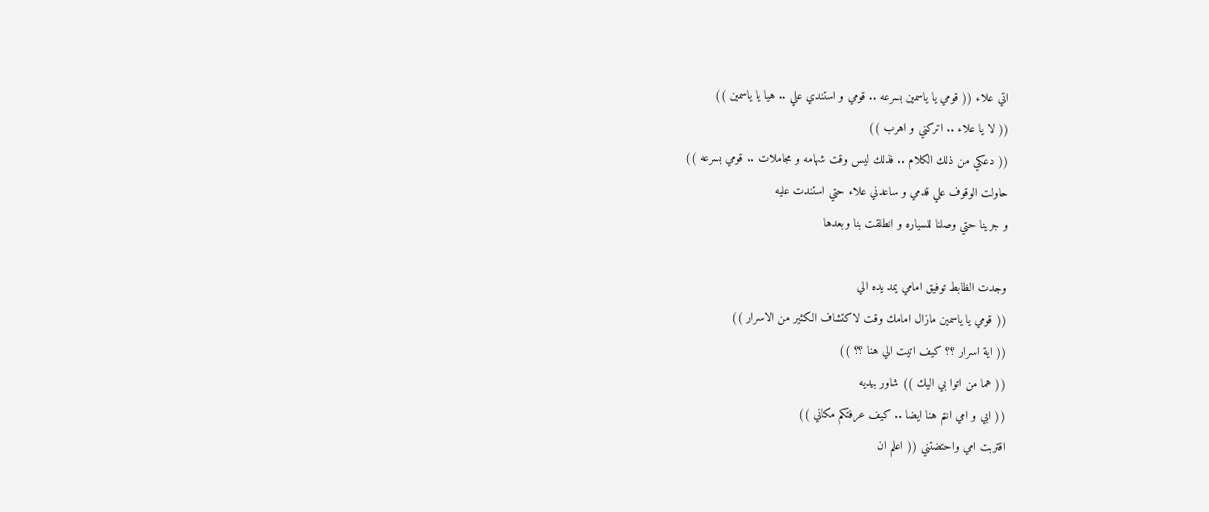اتي علاء (( قومي يا ياسمين بسرعه .. قومي و استندي علي .. هيا يا ياسمين ))
(( لا يا علاء .. اتركني و اهرب ))
(( دعكي من ذلك الكلام .. فذلك ليس وقت شهامه و مجاملات .. قومي بسرعه ))
حاولت الوقوف علي قدمي و ساعدني علاء حتي استندت عليه
و جرينا حتي وصلنا للسياره و انطلقت بنا وبعدها

وجدت الظابط توفيق امامي يمد يده الي
(( قومي يا ياسمين مازال امامك وقت لاكتشاف الكثير من الاسرار ))
(( اية اسرار ؟؟ كيف اتيت الي هنا ؟؟ ))
(( هما من اتوا بي اليك )) شاور بيديه
(( ابي و امي انتم هنا ايضا .. كيف عرفتكم مكاني ))
اقتربت امي واحتضتني (( اعلم ان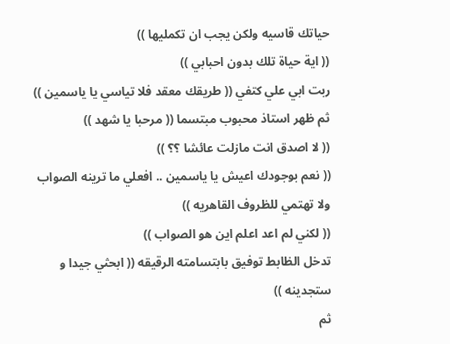حياتك قاسيه ولكن يجب ان تكمليها ))
(( اية حياة تلك بدون احبابي ))
ربت ابي علي كتفي (( طريقك معقد فلا تياسي يا ياسمين ))
ثم ظهر استاذ محبوب مبتسما (( مرحبا يا شهد ))
(( لا اصدق انت مازلت عائشا ؟؟ ))
(( نعم بوجودك اعيش يا ياسمين .. افعلي ما ترينه الصواب ولا تهتمي للظروف القاهريه ))
(( لكني لم اعد اعلم اين هو الصواب ))
تدخل الظابط توفيق بابتسامته الرقيقه (( ابحثي جيدا و ستجدينه ))
ثم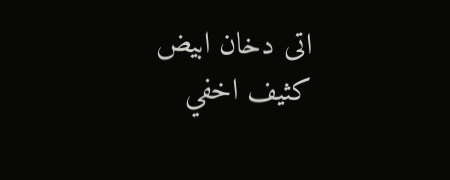اتى دخان ابيض كثيف اخفي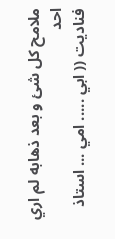ملامح كل شئ و بعد ذهابه لم اري احد
فناديت (( ابي ..... امي ... استاذ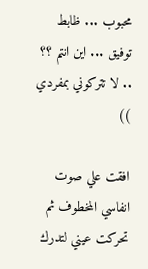محبوب ... ظابط توفيق ... اين انتم ؟؟ .. لا تتركوني بمفردي ))

افقت علي صوت انفاسي المخطوف ثم تحركت عيني لتدرك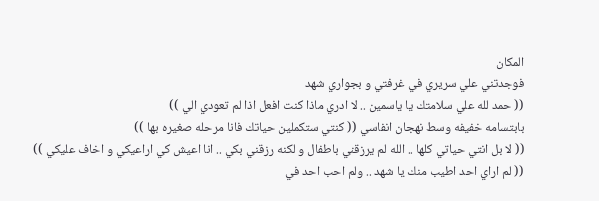المكان
فوجدتني علي سريري في غرفتي و بجواري شهد
(( حمد لله علي سلامتك يا ياسمين .. لا ادري ماذا كنت افعل اذا لم تعودي الي ))
بابتسامه خفيفه وسط نهجان انفاسي (( كنتي ستكملين حياتك فانا مرحله صغيره بها ))
(( لا بل انتي حياتي كلها .. الله لم يرزقني باطفال و لكنه رزقني بكي .. انا اعيش كي اراعيكي و اخاف عليكي ))
(( لم اراي احد اطيب منك يا شهد .. ولم احب احد في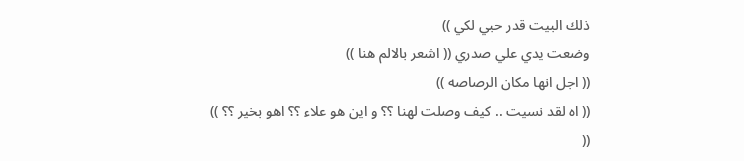ذلك البيت قدر حبي لكي ))
وضعت يدي علي صدري (( اشعر بالالم هنا ))
(( اجل انها مكان الرصاصه ))
(( اه لقد نسيت .. كيف وصلت لهنا ؟؟ و اين هو علاء ؟؟ اهو بخير ؟؟ ))
((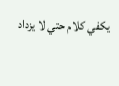يكفي كلام حتي لا يزداد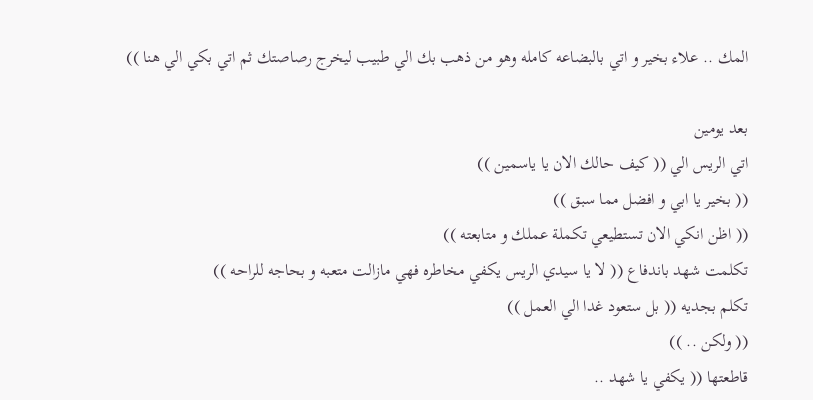المك .. علاء بخير و اتي بالبضاعه كامله وهو من ذهب بك الي طبيب ليخرج رصاصتك ثم اتي بكي الي هنا ))

بعد يومين
اتي الريس الي (( كيف حالك الان يا ياسمين ))
(( بخير يا ابي و افضل مما سبق ))
(( اظن انكي الان تستطيعي تكملة عملك و متابعته ))
تكلمت شهد باندفاع (( لا يا سيدي الريس يكفي مخاطره فهي مازالت متعبه و بحاجه للراحه ))
تكلم بجديه (( بل ستعود غدا الي العمل ))
(( ولكن .. ))
قاطعتها (( يكفي يا شهد ..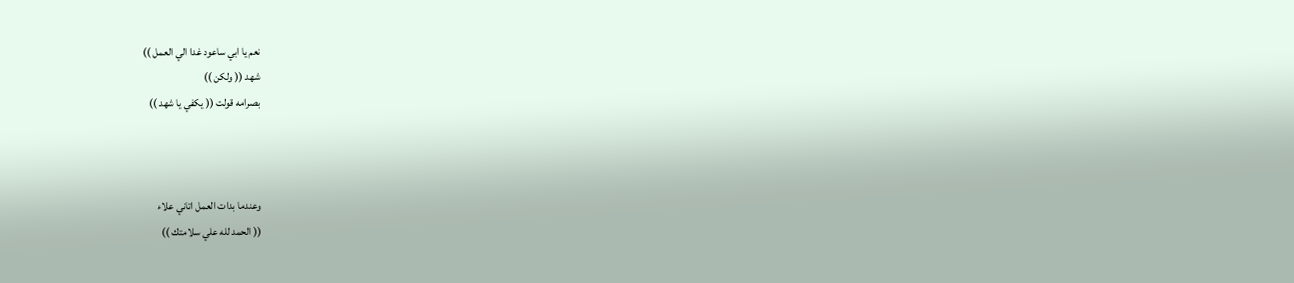نعم يا ابي ساعود غدا الي العمل ))
شهد (( ولكن ))
بصرامه قولت (( يكفي يا شهد ))



وعندما بدات العمل اتاني علاء
(( الحمد لله علي سلامتك ))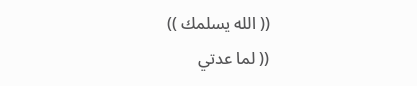(( الله يسلمك ))
(( لما عدتي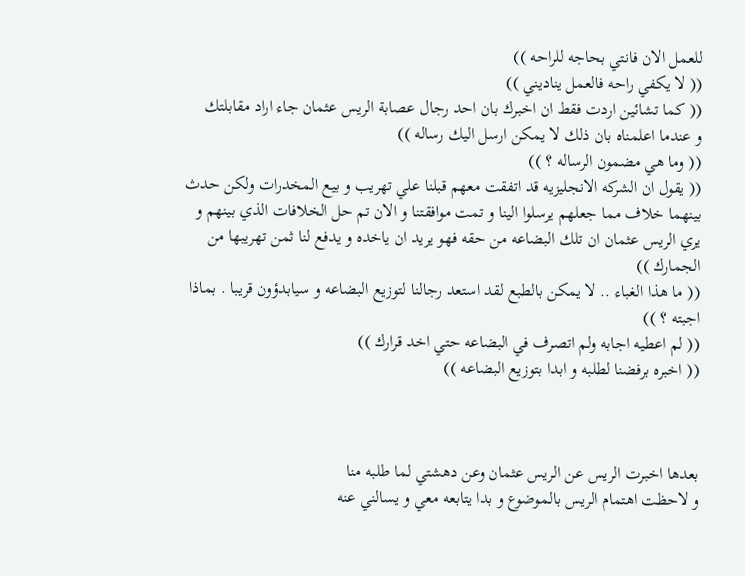للعمل الان فانتي بحاجه للراحه ))
(( لا يكفي راحه فالعمل يناديني ))
(( كما تشائين اردت فقط ان اخبرك بان احد رجال عصابة الريس عثمان جاء اراد مقابلتك
و عندما اعلمناه بان ذلك لا يمكن ارسل اليك رساله ))
(( وما هي مضمون الرساله ؟ ))
(( يقول ان الشركه الانجليزيه قد اتفقت معهم قبلنا علي تهريب و بيع المخدرات ولكن حدث بينهما خلاف مما جعلهم يرسلوا الينا و تمت موافقتنا و الان تم حل الخلافات الذي بينهم و يري الريس عثمان ان تلك البضاعه من حقه فهو يريد ان ياخده و يدفع لنا ثمن تهريبها من الجمارك ))
(( ما هذا الغباء .. لا يمكن بالطبع لقد استعد رجالنا لتوزيع البضاعه و سيابدؤون قريبا . بماذا اجبته ؟ ))
(( لم اعطيه اجابه ولم اتصرف في البضاعه حتي اخد قرارك ))
(( اخبره برفضنا لطلبه و ابدا بتوزيع البضاعه ))



بعدها اخبرت الريس عن الريس عثمان وعن دهشتي لما طلبه منا
و لاحظت اهتمام الريس بالموضوع و بدا يتابعه معي و يسالني عنه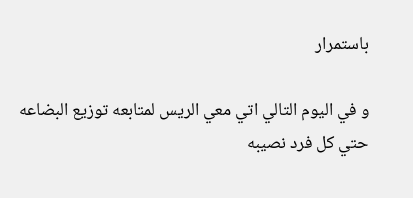باستمرار

و في اليوم التالي اتي معي الريس لمتابعه توزيع البضاعه
حتي كل فرد نصيبه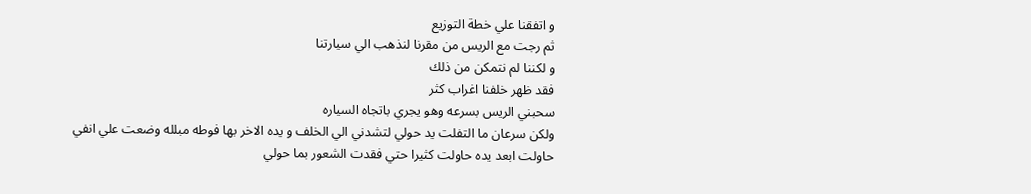و اتفقنا علي خطة التوزيع
ثم رجت مع الريس من مقرنا لنذهب الي سيارتنا
و لكننا لم نتمكن من ذلك
فقد ظهر خلفنا اغراب كثر
سحبني الريس بسرعه وهو يجري باتجاه السياره
ولكن سرعان ما التفلت يد حولي لتشدني الي الخلف و يده الاخر بها فوطه مبلله وضعت علي انفي
حاولت ابعد يده حاولت كثيرا حتي فقدت الشعور بما حولي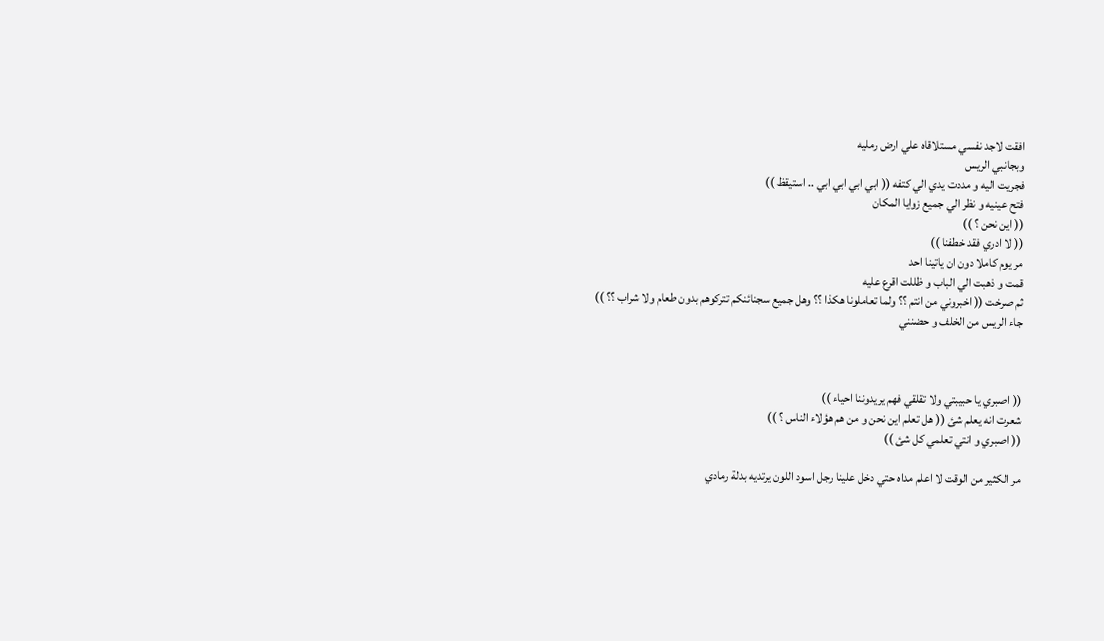افقت لاجد نفسي مستلاقاه علي ارض رمليه
وبجانبي الريس
فجريت اليه و مددت يدي الي كتفه (( ابي ابي ابي ابي .. استيقظ ))
فتح عينيه و نظر الي جميع زوايا المكان
(( اين نحن ؟ ))
(( لا ادري فقد خطفنا ))
مر يوم كاملا دون ان ياتينا احد
قمت و ذهبت الي الباب و ظللت اقرع عليه
ثم صرخت (( اخبروني من انتم ؟؟ ولما تعاملونا هكذا ؟؟ وهل جميع سجنائنكم تتركوهم بدون طعام ولا شراب ؟؟ ))
جاء الريس من الخلف و حضنني



(( اصبري يا حبيبتي ولا تقلقي فهم يريدوننا احياء ))
شعرت انه يعلم شئ (( هل تعلم اين نحن و من هم هؤلاء الناس ؟ ))
(( اصبري و انتي تعلمي كل شئ ))

مر الكثير من الوقت لا اعلم مداه حتي دخل علينا رجل اسود اللون يرتديه بدلة رمادي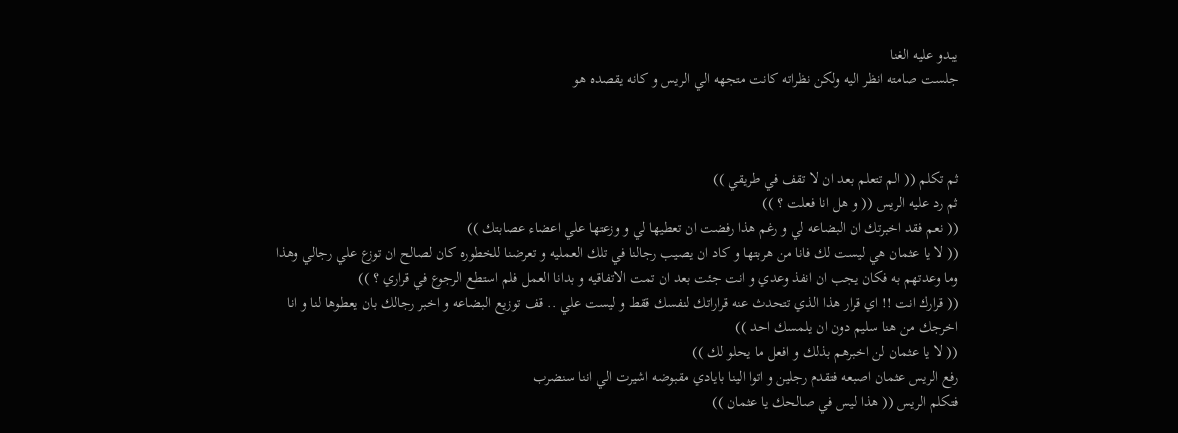يبدو عليه الغنا
جلست صامته انظر اليه ولكن نظراته كانت متجهه الي الريس و كانه يقصده هو



ثم تكلم (( الم تتعلم بعد ان لا تقف في طريقي ))
ثم رد عليه الريس (( و هل انا فعلت ؟ ))
(( نعم فقد اخبرتك ان البضاعه لي و رغم هذا رفضت ان تعطيها لي و وزعتها علي اعضاء عصابتك ))
(( لا يا عثمان هي ليست لك فانا من هربتها و كاد ان يصيب رجالنا في تلك العمليه و تعرضنا للخطوره كان لصالح ان توزع علي رجالي وهذا وما وعدتهم به فكان يجب ان انفذ وعدي و انت جئت بعد ان تمت الاتفاقيه و بدانا العمل فلم استطع الرجوع في قراري ؟ ))
(( قرارك انت !! اي قرار هذا الذي تتحدث عنه قراراتك لنفسك ققط و ليست علي .. قف توزيع البضاعه و اخبر رجالك بان يعطوها لنا و انا اخرجك من هنا سليم دون ان يلمسك احد ))
(( لا يا عثمان لن اخبرهم بذلك و افعل ما يحلو لك ))
رفع الريس عثمان اصبعه فتقدم رجلين و اتوا الينا بايادي مقبوضه اشيرت الي اننا سنضرب
فتكلم الريس (( هذا ليس في صالحك يا عثمان ))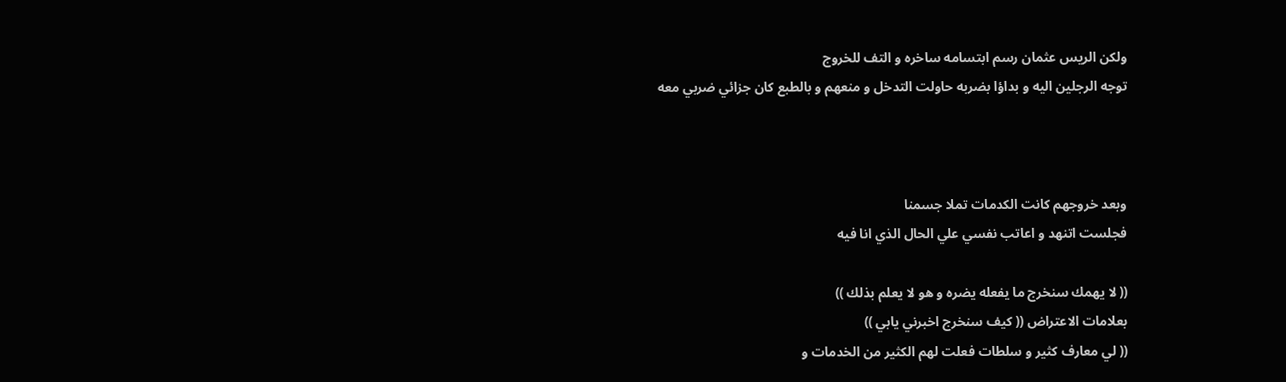ولكن الريس عثمان رسم ابتسامه ساخره و التف للخروج
توجه الرجلين اليه و بداؤا بضربه حاولت التدخل و منعهم و بالطبع كان جزائي ضربي معه



وبعد خروجهم كانت الكدمات تملا جسمنا
فجلست اتنهد و اعاتب نفسي علي الحال الذي انا فيه

(( لا يهمك سنخرج ما يفعله يضره و هو لا يعلم بذلك ))
بعلامات الاعتراض (( كيف سنخرج اخبرني يابي ))
(( لي معارف كثير و سلطات فعلت لهم الكثير من الخدمات و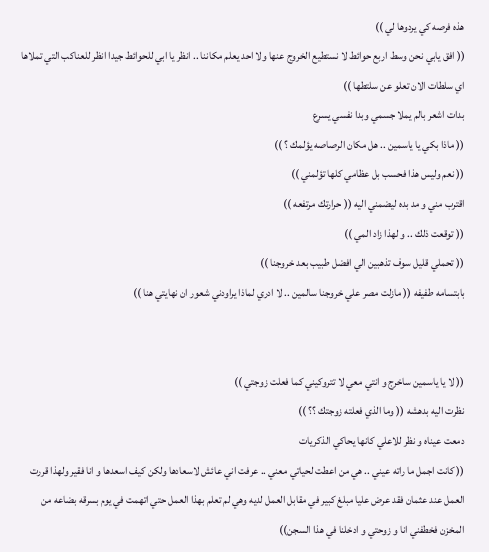هذه فرصه كي يردوها لي ))
(( افق يابي نحن وسط اربع حوائط لا نستطيع الخروج عنها ولا احد يعلم مكاننا .. انظر يا ابي للحوائط جيدا انظر للعناكب التي تملاها اي سلطات الان تعلو عن سلتطها ))
بدات اشعر بالم يملا جسمي وبدا نفسي يسرع
(( ماذا بكي يا ياسمين .. هل مكان الرصاصه يؤلمك ؟ ))
(( نعم وليس هذا فحسب بل عظامي كلها تؤلمني ))
اقترب مني و مد بده ليضمني اليه (( حرارتك مرتفعه ))
(( توقعت ذلك .. و لهذا زاد المي ))
(( تحملي قليل سوف تذهبين الي افضل طبيب بعد خروجنا ))
بابتسامه طفيفه (( مازلت مصر علي خروجنا سالمين .. لا ادري لماذا يراودني شعور ان نهايتي هنا ))


(( لا يا ياسمين ساخرج و انتي معي لا تتروكيني كما فعلت زوجتي ))
نظرت اليه بدهشه (( وما الذي فعلته زوجتك ؟؟ ))
دمعت عيناه و نظر للاعلي كانها يحاكي الذكريات
(( كانت اجمل ما راته عيني .. هي من اعطت لحياتي معني .. عرفت اني عائش لاسعادها ولكن كيف اسعدها و انا فقير ولهذا قررت العمل عند عثمان فقد عرض عليا مبلغ كبير في مقابل العمل لديه وهي لم تعلم بهذا العمل حتي اتهمت في يوم بسرقه بضاعه من المخزن فخطفني انا و زوحتي و ادخلنا في هذا السجن))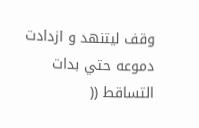وقف ليتنهد و ازدادت دموعه حتي بدات التساقط ((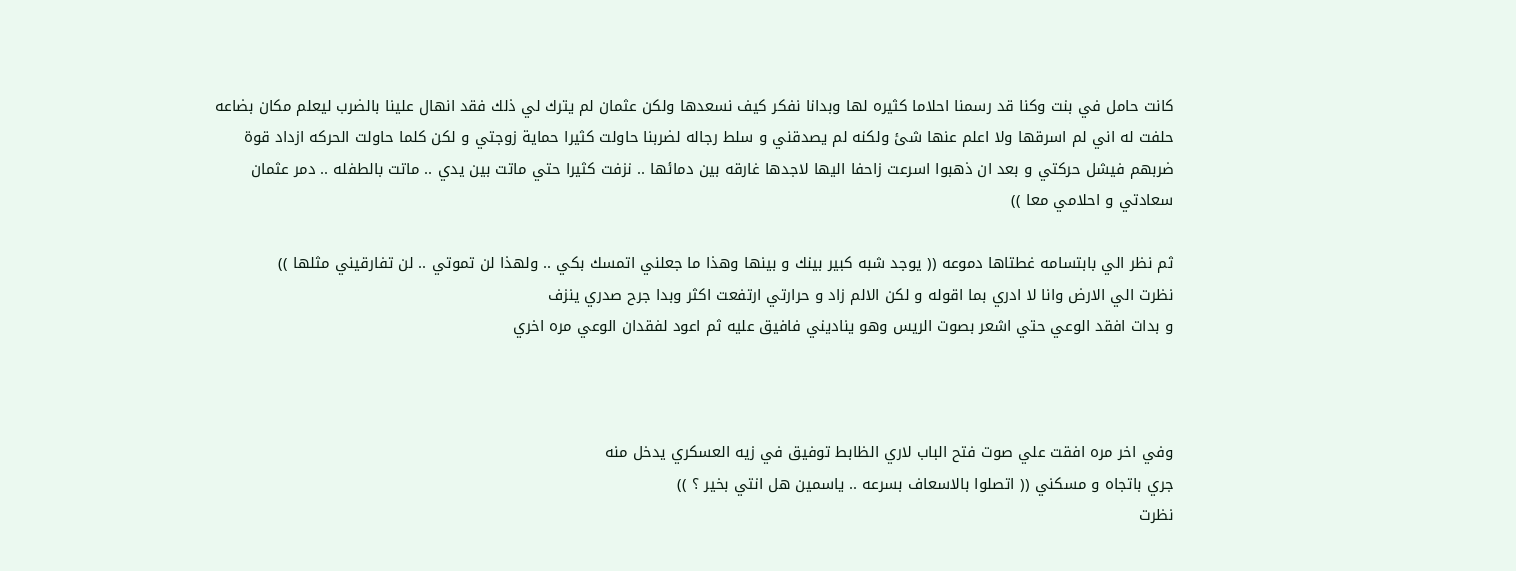كانت حامل في بنت وكنا قد رسمنا احلاما كثيره لها وبدانا نفكر كيف نسعدها ولكن عثمان لم يترك لي ذلك فقد انهال علينا بالضرب ليعلم مكان بضاعه حلفت له اني لم اسرقها ولا اعلم عنها شئ ولكنه لم يصدقني و سلط رجاله لضربنا حاولت كثيرا حماية زوجتي و لكن كلما حاولت الحركه ازداد قوة ضربهم فيشل حركتي و بعد ان ذهبوا اسرعت زاحفا اليها لاجدها غارقه بين دمائها .. نزفت كثيرا حتي ماتت بين يدي .. ماتت بالطفله .. دمر عثمان سعادتي و احلامي معا ))

ثم نظر الي بابتسامه غطتاها دموعه (( يوجد شبه كبير بينك و بينها وهذا ما جعلني اتمسك بكي .. ولهذا لن تموتي .. لن تفارقيني مثلها ))
نظرت الي الارض وانا لا ادري بما اقوله و لكن الالم زاد و حرارتي ارتفعت اكثر وبدا جرح صدري ينزف
و بدات افقد الوعي حتي اشعر بصوت الريس وهو يناديني فافيق عليه ثم اعود لفقدان الوعي مره اخري



وفي اخر مره افقت علي صوت فتح الباب لاري الظابط توفيق في زيه العسكري يدخل منه
جري باتجاه و مسكني (( اتصلوا بالاسعاف بسرعه .. ياسمين هل انتي بخير ؟ ))
نظرت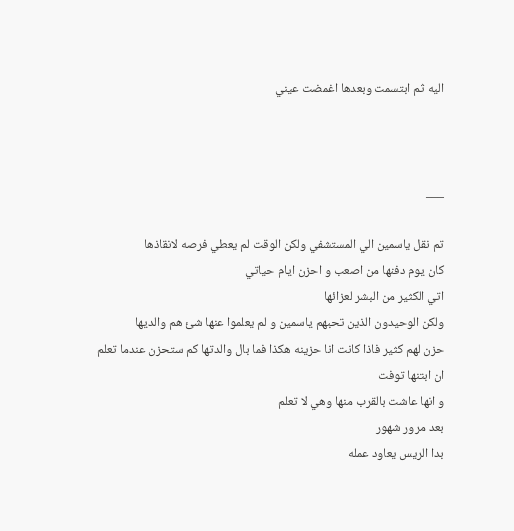اليه ثم ابتسمت وبعدها اغمضت عيني



___

تم نقل ياسمين الي المستشفي ولكن الوقت لم يعطي فرصه لانقاذها
كان يوم دفنها من اصعب و احزن ايام حياتي
اتي الكثير من البشر لعزائها
ولكن الوحيدون الذين تحبهم ياسمين و لم يعلموا عنها شئ هم والديها
حزن لهم كثير فاذا كانت انا حزينه هكذا فما بال والدتها كم ستحزن عندما تعلم ان ابتنها توفت
و انها عاشت بالقرب منها وهي لا تعلم
بعد مرور شهور
بدا الريس يعاود عمله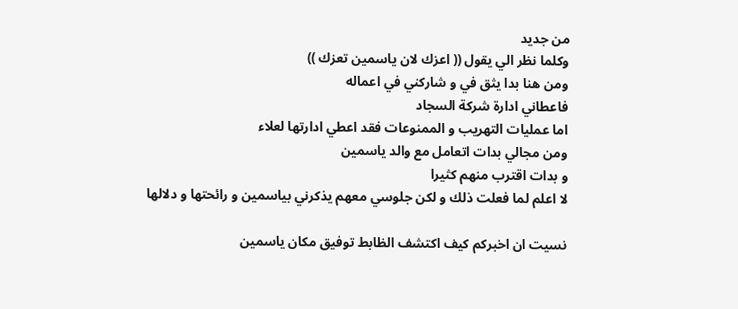من جديد
وكلما نظر الي يقول (( اعزك لان ياسمين تعزك ))
ومن هنا بدا يثق في و شاركني في اعماله
فاعطاني ادارة شركة السجاد
اما عمليات التهريب و الممنوعات فقد اعطي ادارتها لعلاء
ومن مجالي بدات اتعامل مع والد ياسمين
و بدات اقترب منهم كثيرا
لا اعلم لما فعلت ذلك و لكن جلوسي معهم يذكرني بياسمين و رائحتها و دلالها

نسيت ان اخبركم كيف اكتشف الظابط توفيق مكان ياسمين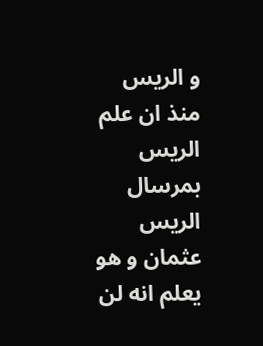و الريس
منذ ان علم الريس بمرسال الريس عثمان و هو يعلم انه لن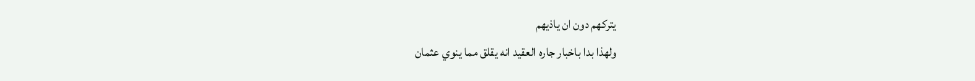يتركهم دون ان ياذيهم
ولهذا بدا باخبار جاره العقيد انه يقلق مما ينوي عثمان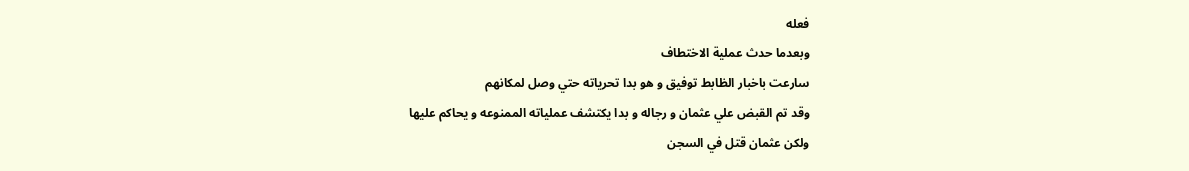فعله
وبعدما حدث عملية الاختطاف
سارعت باخبار الظابط توفيق و هو بدا تحرياته حتي وصل لمكانهم
وقد تم القبض علي عثمان و رجاله و بدا يكتشف عملياته الممنوعه و يحاكم عليها
ولكن عثمان قتل في السجن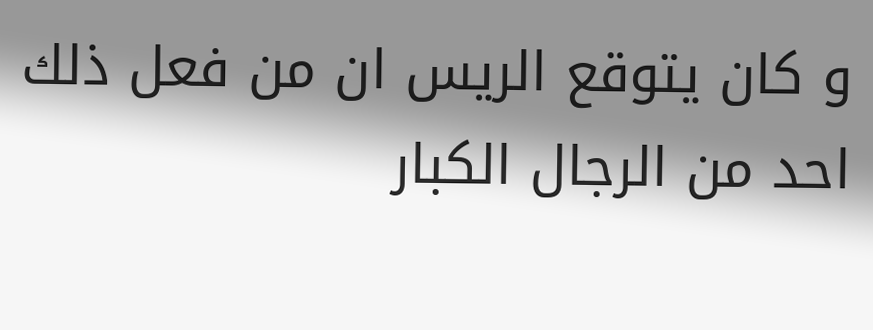و كان يتوقع الريس ان من فعل ذلك احد من الرجال الكبار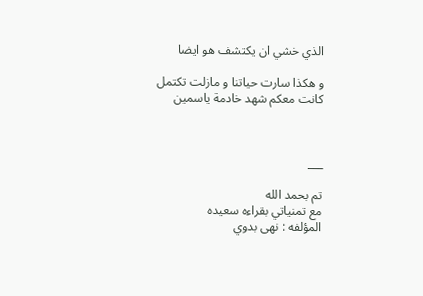الذي خشي ان يكتشف هو ايضا

و هكذا سارت حياتنا و مازلت تكتمل
كانت معكم شهد خادمة ياسمين



___

تم بحمد الله
مع تمنياتي بقراءه سعيده
المؤلفه : نهى بدوي